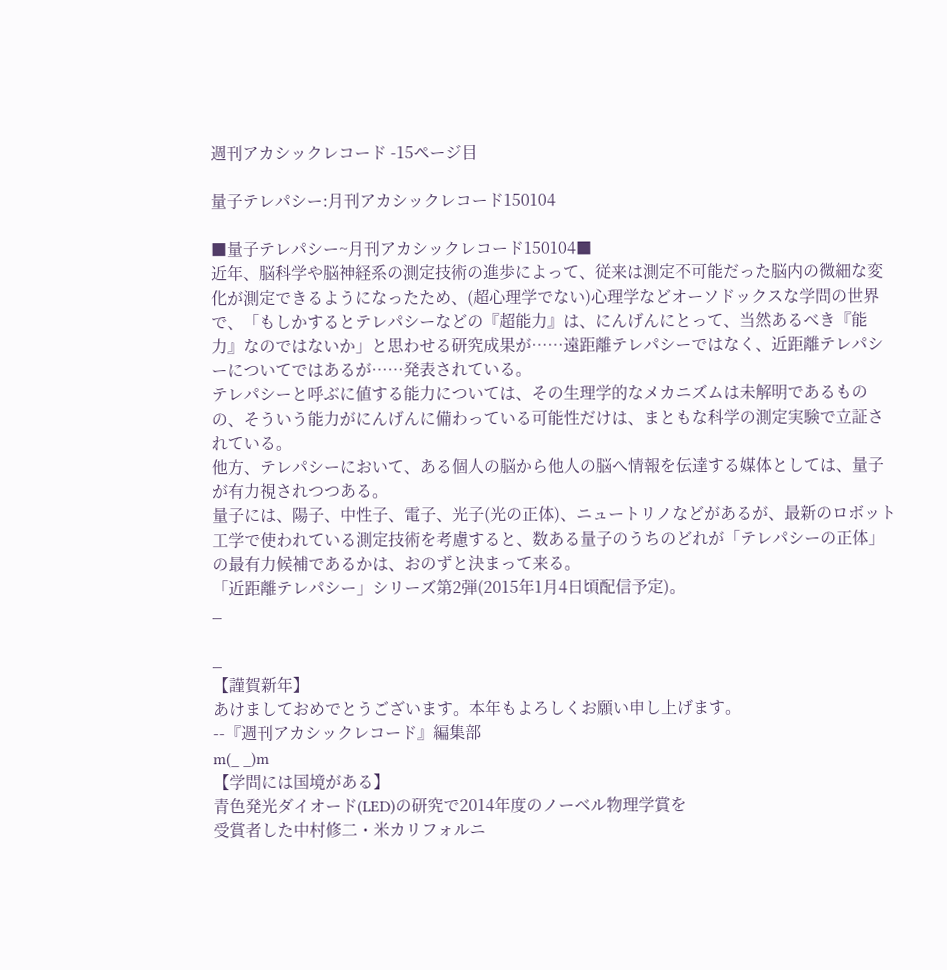週刊アカシックレコード -15ページ目

量子テレパシー:月刊アカシックレコード150104

■量子テレパシー~月刊アカシックレコード150104■
近年、脳科学や脳神経系の測定技術の進歩によって、従来は測定不可能だった脳内の微細な変化が測定できるようになったため、(超心理学でない)心理学などオーソドックスな学問の世界で、「もしかするとテレパシーなどの『超能力』は、にんげんにとって、当然あるべき『能力』なのではないか」と思わせる研究成果が……遠距離テレパシーではなく、近距離テレパシーについてではあるが……発表されている。
テレパシーと呼ぶに値する能力については、その生理学的なメカニズムは未解明であるものの、そういう能力がにんげんに備わっている可能性だけは、まともな科学の測定実験で立証されている。
他方、テレパシーにおいて、ある個人の脳から他人の脳へ情報を伝達する媒体としては、量子が有力視されつつある。
量子には、陽子、中性子、電子、光子(光の正体)、ニュートリノなどがあるが、最新のロボット工学で使われている測定技術を考慮すると、数ある量子のうちのどれが「テレパシーの正体」の最有力候補であるかは、おのずと決まって来る。
「近距離テレパシー」シリーズ第2弾(2015年1月4日頃配信予定)。
_

_
【謹賀新年】
あけましておめでとうございます。本年もよろしくお願い申し上げます。
--『週刊アカシックレコード』編集部
m(_ _)m
【学問には国境がある】
青色発光ダイオード(LED)の研究で2014年度のノーベル物理学賞を
受賞者した中村修二・米カリフォルニ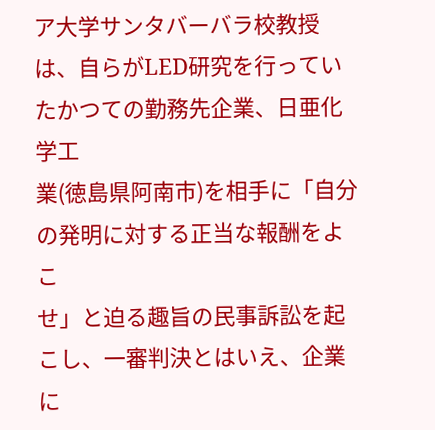ア大学サンタバーバラ校教授
は、自らがLED研究を行っていたかつての勤務先企業、日亜化学工
業(徳島県阿南市)を相手に「自分の発明に対する正当な報酬をよこ
せ」と迫る趣旨の民事訴訟を起こし、一審判決とはいえ、企業に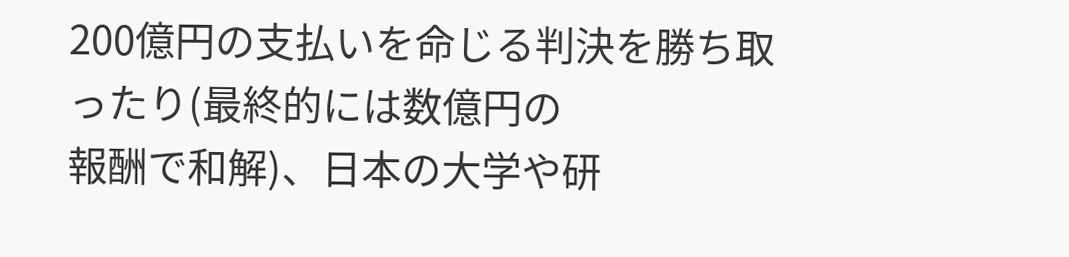200億円の支払いを命じる判決を勝ち取ったり(最終的には数億円の
報酬で和解)、日本の大学や研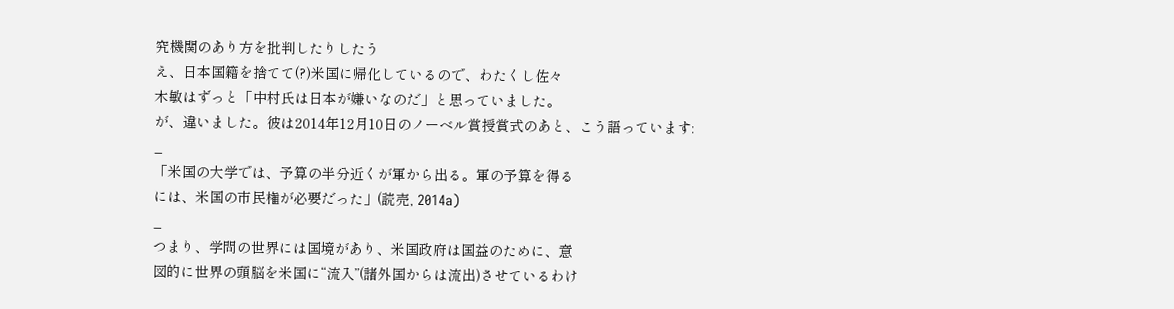究機関のあり方を批判したりしたう
え、日本国籍を捨てて(?)米国に帰化しているので、わたくし佐々
木敏はずっと「中村氏は日本が嫌いなのだ」と思っていました。
が、違いました。彼は2014年12月10日のノーベル賞授賞式のあと、こう語っています:
_
「米国の大学では、予算の半分近くが軍から出る。軍の予算を得る
には、米国の市民権が必要だった」(読売, 2014a)
_
つまり、学問の世界には国境があり、米国政府は国益のために、意
図的に世界の頭脳を米国に“流入”(諸外国からは流出)させているわけ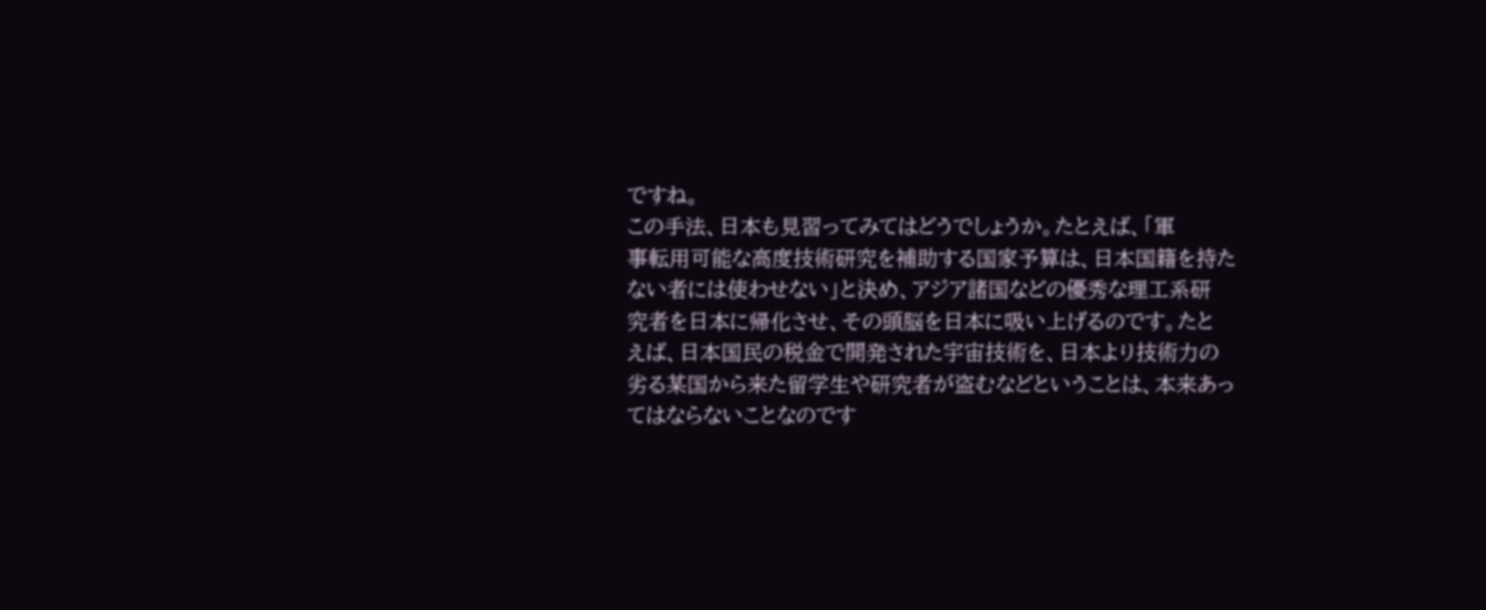ですね。
この手法、日本も見習ってみてはどうでしょうか。たとえば、「軍
事転用可能な高度技術研究を補助する国家予算は、日本国籍を持た
ない者には使わせない」と決め、アジア諸国などの優秀な理工系研
究者を日本に帰化させ、その頭脳を日本に吸い上げるのです。たと
えば、日本国民の税金で開発された宇宙技術を、日本より技術力の
劣る某国から来た留学生や研究者が盗むなどということは、本来あっ
てはならないことなのです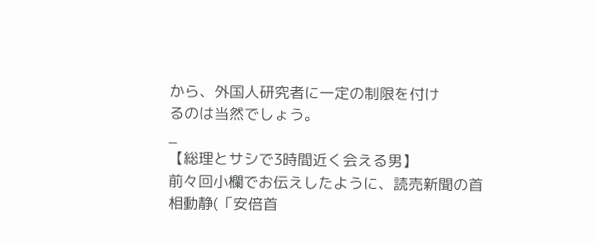から、外国人研究者に一定の制限を付け
るのは当然でしょう。
_
【総理とサシで3時間近く会える男】
前々回小欄でお伝えしたように、読売新聞の首相動静(「安倍首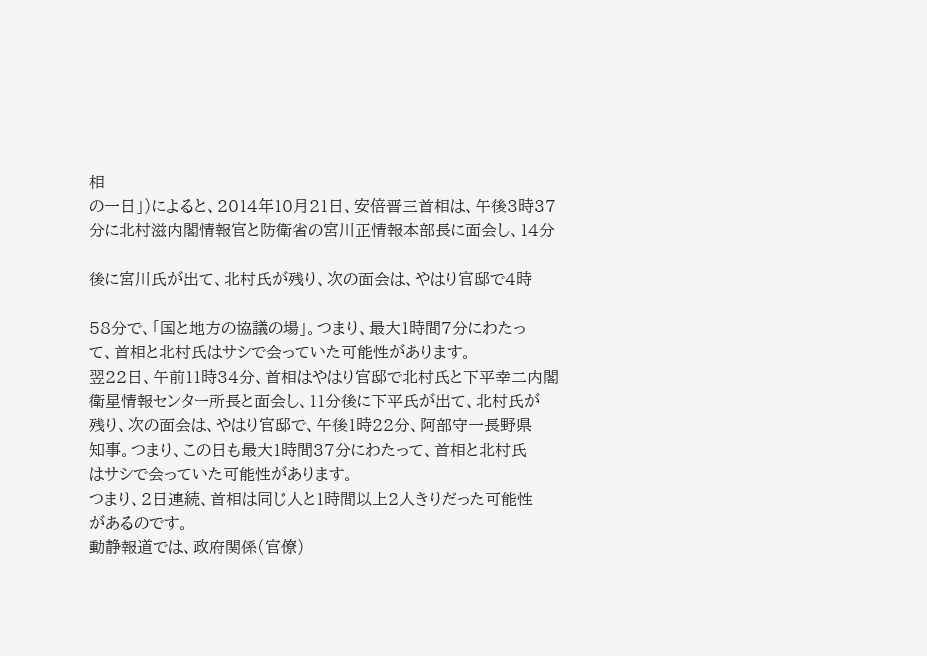相
の一日」)によると、2014年10月21日、安倍晋三首相は、午後3時37
分に北村滋内閣情報官と防衛省の宮川正情報本部長に面会し、14分

後に宮川氏が出て、北村氏が残り、次の面会は、やはり官邸で4時

58分で、「国と地方の協議の場」。つまり、最大1時間7分にわたっ
て、首相と北村氏はサシで会っていた可能性があります。
翌22日、午前11時34分、首相はやはり官邸で北村氏と下平幸二内閣
衛星情報センター所長と面会し、11分後に下平氏が出て、北村氏が
残り、次の面会は、やはり官邸で、午後1時22分、阿部守一長野県
知事。つまり、この日も最大1時間37分にわたって、首相と北村氏
はサシで会っていた可能性があります。
つまり、2日連続、首相は同じ人と1時間以上2人きりだった可能性
があるのです。
動静報道では、政府関係(官僚)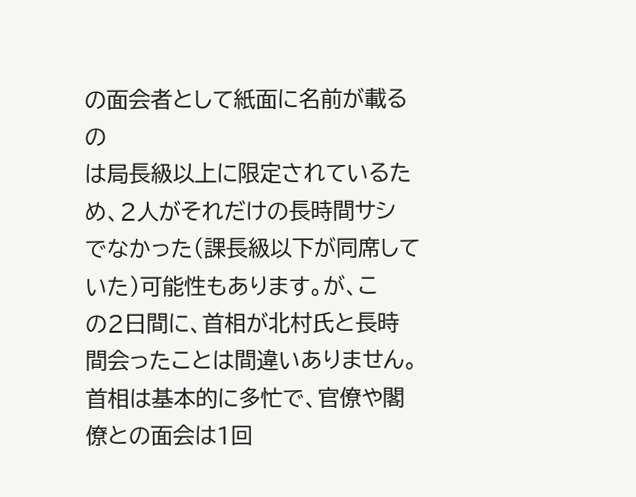の面会者として紙面に名前が載るの
は局長級以上に限定されているため、2人がそれだけの長時間サシ
でなかった(課長級以下が同席していた)可能性もあります。が、こ
の2日間に、首相が北村氏と長時間会ったことは間違いありません。
首相は基本的に多忙で、官僚や閣僚との面会は1回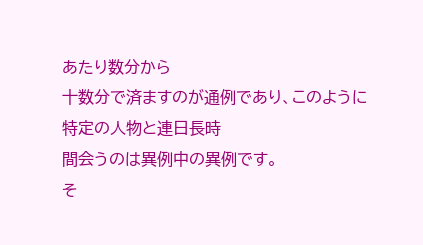あたり数分から
十数分で済ますのが通例であり、このように特定の人物と連日長時
間会うのは異例中の異例です。
そ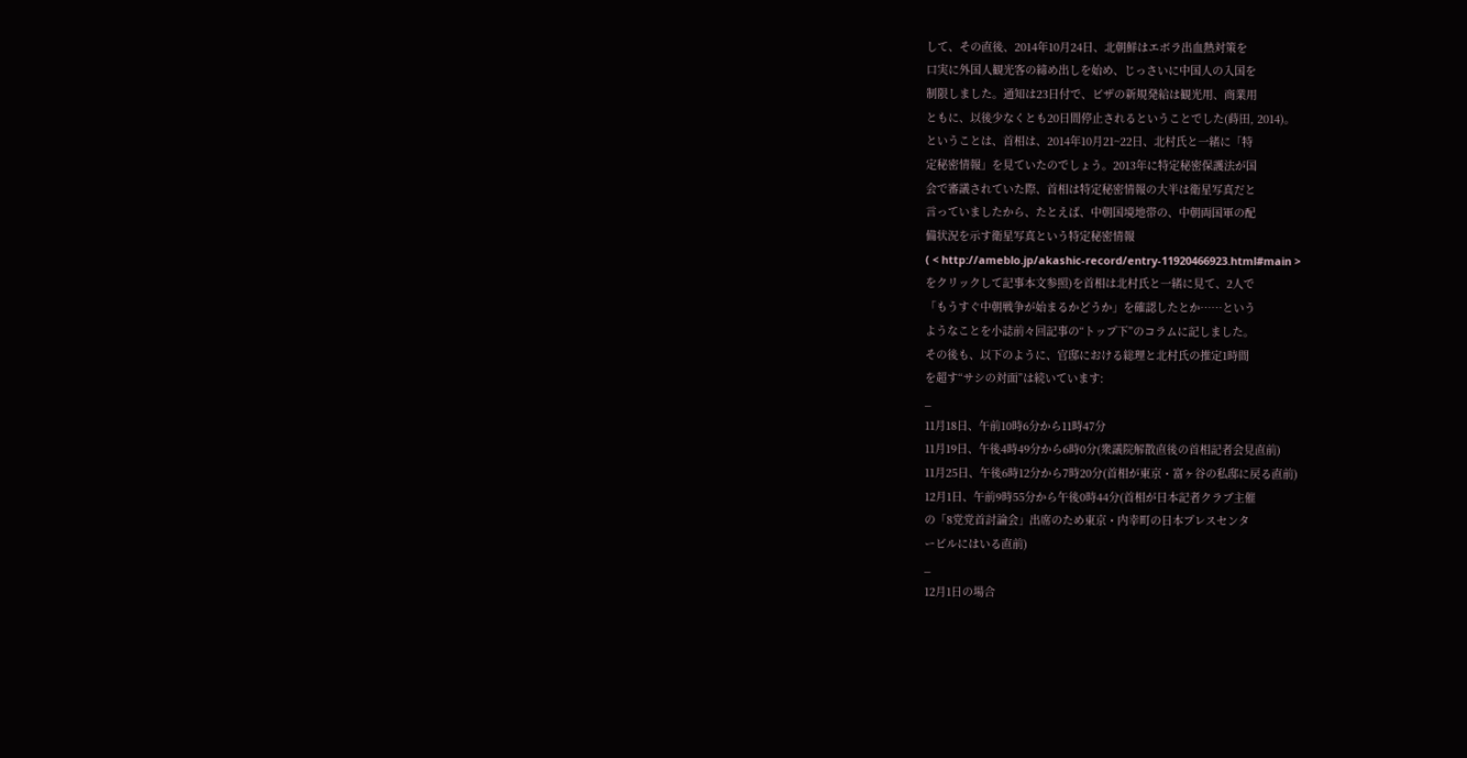して、その直後、2014年10月24日、北朝鮮はエボラ出血熱対策を
口実に外国人観光客の締め出しを始め、じっさいに中国人の入国を
制限しました。通知は23日付で、ビザの新規発給は観光用、商業用
ともに、以後少なくとも20日間停止されるということでした(蒔田, 2014)。
ということは、首相は、2014年10月21~22日、北村氏と一緒に「特
定秘密情報」を見ていたのでしょう。2013年に特定秘密保護法が国
会で審議されていた際、首相は特定秘密情報の大半は衛星写真だと
言っていましたから、たとえば、中朝国境地帯の、中朝両国軍の配
備状況を示す衛星写真という特定秘密情報
( < http://ameblo.jp/akashic-record/entry-11920466923.html#main >
をクリックして記事本文参照)を首相は北村氏と一緒に見て、2人で
「もうすぐ中朝戦争が始まるかどうか」を確認したとか……という
ようなことを小誌前々回記事の“トップ下”のコラムに記しました。
その後も、以下のように、官邸における総理と北村氏の推定1時間
を超す“サシの対面”は続いています:
_
11月18日、午前10時6分から11時47分
11月19日、午後4時49分から6時0分(衆議院解散直後の首相記者会見直前)
11月25日、午後6時12分から7時20分(首相が東京・富ヶ谷の私邸に戻る直前)
12月1日、午前9時55分から午後0時44分(首相が日本記者クラブ主催
の「8党党首討論会」出席のため東京・内幸町の日本プレスセンタ
ービルにはいる直前)
_
12月1日の場合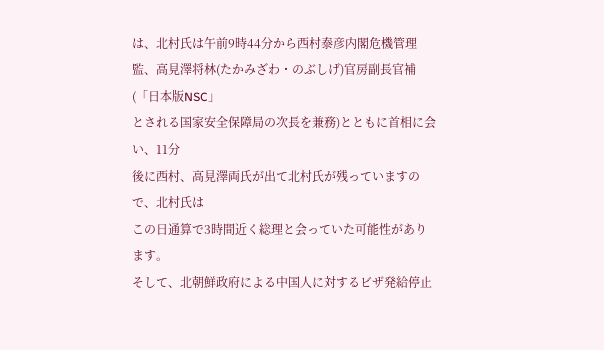は、北村氏は午前9時44分から西村泰彦内閣危機管理
監、高見澤将林(たかみざわ・のぶしげ)官房副長官補(「日本版NSC」
とされる国家安全保障局の次長を兼務)とともに首相に会い、11分
後に西村、高見澤両氏が出て北村氏が残っていますので、北村氏は
この日通算で3時間近く総理と会っていた可能性があります。
そして、北朝鮮政府による中国人に対するビザ発給停止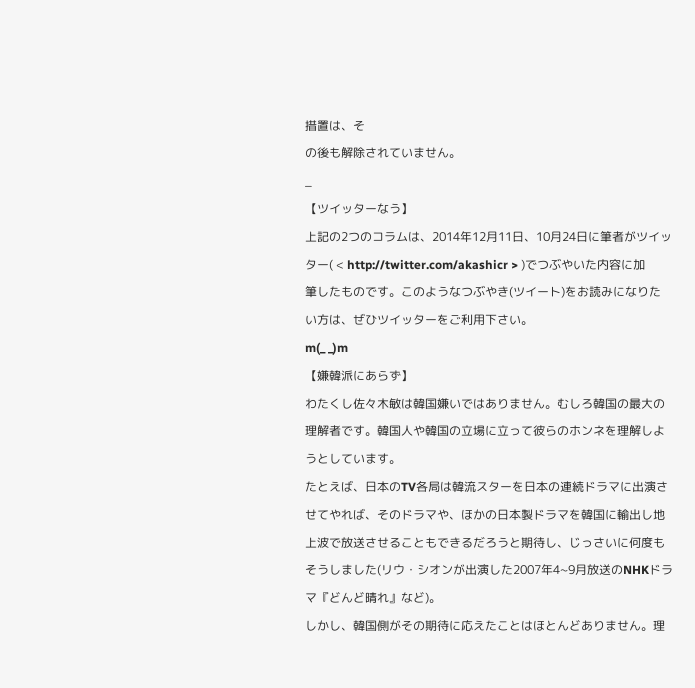措置は、そ
の後も解除されていません。
_
【ツイッターなう】
上記の2つのコラムは、2014年12月11日、10月24日に筆者がツイッ
ター( < http://twitter.com/akashicr > )でつぶやいた内容に加
筆したものです。このようなつぶやき(ツイート)をお読みになりた
い方は、ぜひツイッターをご利用下さい。
m(_ _)m
【嫌韓派にあらず】
わたくし佐々木敏は韓国嫌いではありません。むしろ韓国の最大の
理解者です。韓国人や韓国の立場に立って彼らのホンネを理解しよ
うとしています。
たとえば、日本のTV各局は韓流スターを日本の連続ドラマに出演さ
せてやれば、そのドラマや、ほかの日本製ドラマを韓国に輸出し地
上波で放送させることもできるだろうと期待し、じっさいに何度も
そうしました(リウ・シオンが出演した2007年4~9月放送のNHKドラ
マ『どんど晴れ』など)。
しかし、韓国側がその期待に応えたことはほとんどありません。理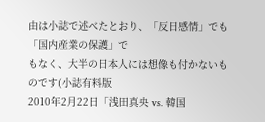由は小誌で述べたとおり、「反日感情」でも「国内産業の保護」で
もなく、大半の日本人には想像も付かないものです(小誌有料版
2010年2月22日「浅田真央 vs. 韓国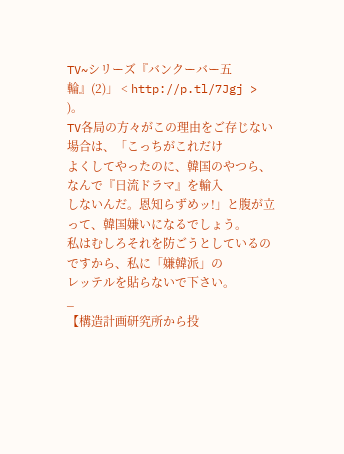TV~シリーズ『バンクーバー五
輪』(2)」 < http://p.tl/7Jgj > )。
TV各局の方々がこの理由をご存じない場合は、「こっちがこれだけ
よくしてやったのに、韓国のやつら、なんで『日流ドラマ』を輸入
しないんだ。恩知らずめッ!」と腹が立って、韓国嫌いになるでしょう。
私はむしろそれを防ごうとしているのですから、私に「嫌韓派」の
レッテルを貼らないで下さい。
_
【構造計画研究所から投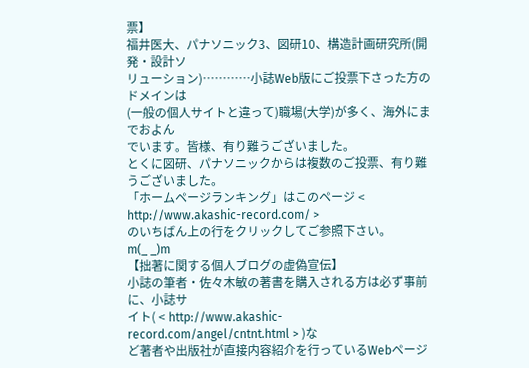票】
福井医大、パナソニック3、図研10、構造計画研究所(開発・設計ソ
リューション)…………小誌Web版にご投票下さった方のドメインは
(一般の個人サイトと違って)職場(大学)が多く、海外にまでおよん
でいます。皆様、有り難うございました。
とくに図研、パナソニックからは複数のご投票、有り難うございました。
「ホームページランキング」はこのページ < http://www.akashic-record.com/ >
のいちばん上の行をクリックしてご参照下さい。
m(_ _)m
【拙著に関する個人ブログの虚偽宣伝】
小誌の筆者・佐々木敏の著書を購入される方は必ず事前に、小誌サ
イト( < http://www.akashic-record.com/angel/cntnt.html > )な
ど著者や出版社が直接内容紹介を行っているWebページ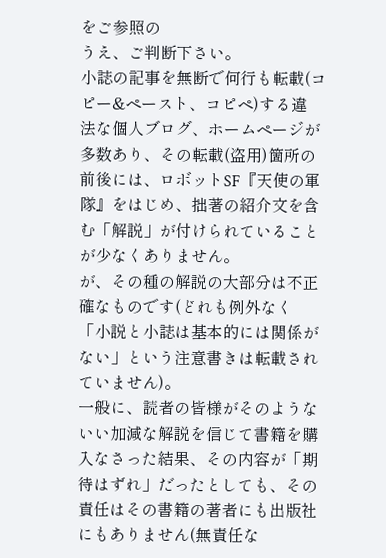をご参照の
うえ、ご判断下さい。
小誌の記事を無断で何行も転載(コピー&ペースト、コピペ)する違
法な個人ブログ、ホームページが多数あり、その転載(盗用)箇所の
前後には、ロボットSF『天使の軍隊』をはじめ、拙著の紹介文を含
む「解説」が付けられていることが少なくありません。
が、その種の解説の大部分は不正確なものです(どれも例外なく
「小説と小誌は基本的には関係がない」という注意書きは転載され
ていません)。
一般に、読者の皆様がそのようないい加減な解説を信じて書籍を購
入なさった結果、その内容が「期待はずれ」だったとしても、その
責任はその書籍の著者にも出版社にもありません(無責任な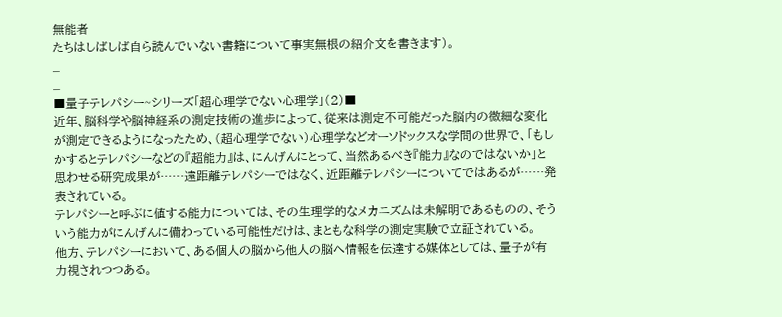無能者
たちはしばしば自ら読んでいない書籍について事実無根の紹介文を書きます)。
_
_
■量子テレパシー~シリーズ「超心理学でない心理学」(2)■
近年、脳科学や脳神経系の測定技術の進歩によって、従来は測定不可能だった脳内の微細な変化が測定できるようになったため、(超心理学でない)心理学などオーソドックスな学問の世界で、「もしかするとテレパシーなどの『超能力』は、にんげんにとって、当然あるべき『能力』なのではないか」と思わせる研究成果が……遠距離テレパシーではなく、近距離テレパシーについてではあるが……発表されている。
テレパシーと呼ぶに値する能力については、その生理学的なメカニズムは未解明であるものの、そういう能力がにんげんに備わっている可能性だけは、まともな科学の測定実験で立証されている。
他方、テレパシーにおいて、ある個人の脳から他人の脳へ情報を伝達する媒体としては、量子が有力視されつつある。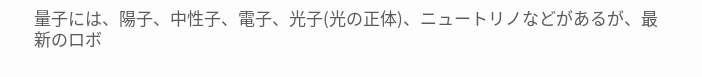量子には、陽子、中性子、電子、光子(光の正体)、ニュートリノなどがあるが、最新のロボ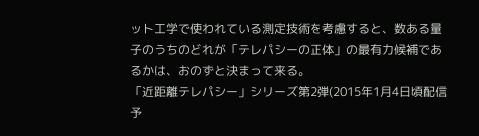ット工学で使われている測定技術を考慮すると、数ある量子のうちのどれが「テレパシーの正体」の最有力候補であるかは、おのずと決まって来る。
「近距離テレパシー」シリーズ第2弾(2015年1月4日頃配信予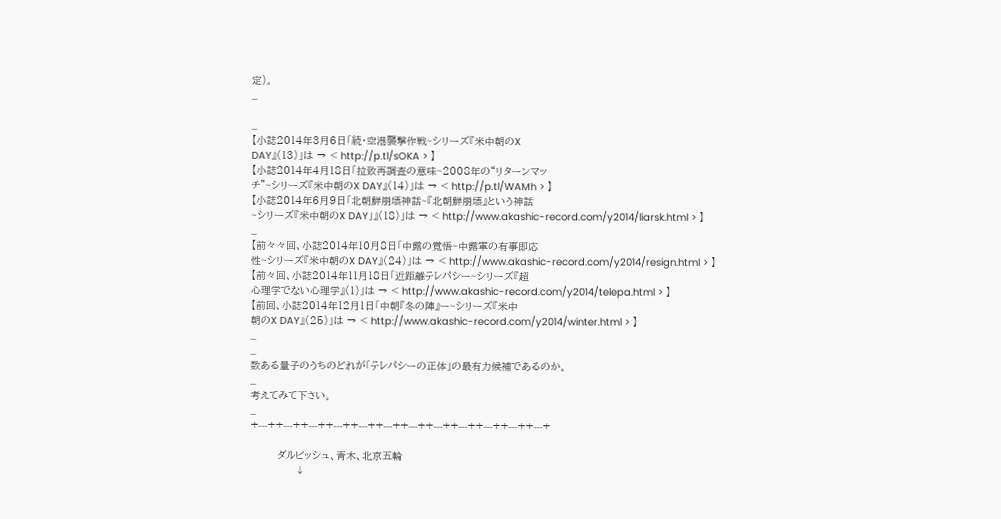定)。
_

_
【小誌2014年3月6日「続・空港襲撃作戦~シリーズ『米中朝のX
DAY』(13)」は → < http://p.tl/sOKA > 】
【小誌2014年4月18日「拉致再調査の意味~2008年の“リターンマッ
チ”~シリーズ『米中朝のX DAY』(14)」は → < http://p.tl/WAMh > 】
【小誌2014年6月9日「北朝鮮崩壊神話~『北朝鮮崩壊』という神話
~シリーズ『米中朝のX DAY」』(18)」は → < http://www.akashic-record.com/y2014/liarsk.html > 】
_
【前々々回、小誌2014年10月8日「中露の覚悟~中露軍の有事即応
性~シリーズ『米中朝のX DAY』(24)」は → < http://www.akashic-record.com/y2014/resign.html > 】
【前々回、小誌2014年11月18日「近距離テレパシー~シリーズ『超
心理学でない心理学』(1)」は → < http://www.akashic-record.com/y2014/telepa.html > 】
【前回、小誌2014年12月1日「中朝『冬の陣』ー~シリーズ『米中
朝のX DAY』(25)」は → < http://www.akashic-record.com/y2014/winter.html > 】
_
_
数ある量子のうちのどれが「テレパシーの正体」の最有力候補であるのか。
_
考えてみて下さい。
_
+---++---++---++---++---++---++---++---++---++---++---++---+

         ダルビッシュ、青木、北京五輪
               ↓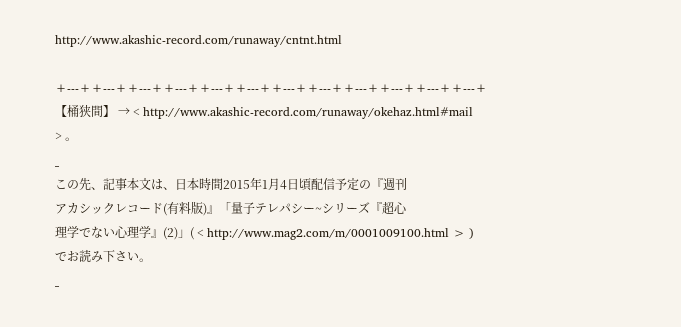http://www.akashic-record.com/runaway/cntnt.html

+---++---++---++---++---++---++---++---++---++---++---++---+
【桶狭間】 → < http://www.akashic-record.com/runaway/okehaz.html#mail > 。
_
この先、記事本文は、日本時間2015年1月4日頃配信予定の『週刊
アカシックレコード(有料版)』「量子テレパシー~シリーズ『超心
理学でない心理学』(2)」( < http://www.mag2.com/m/0001009100.html > )
でお読み下さい。
_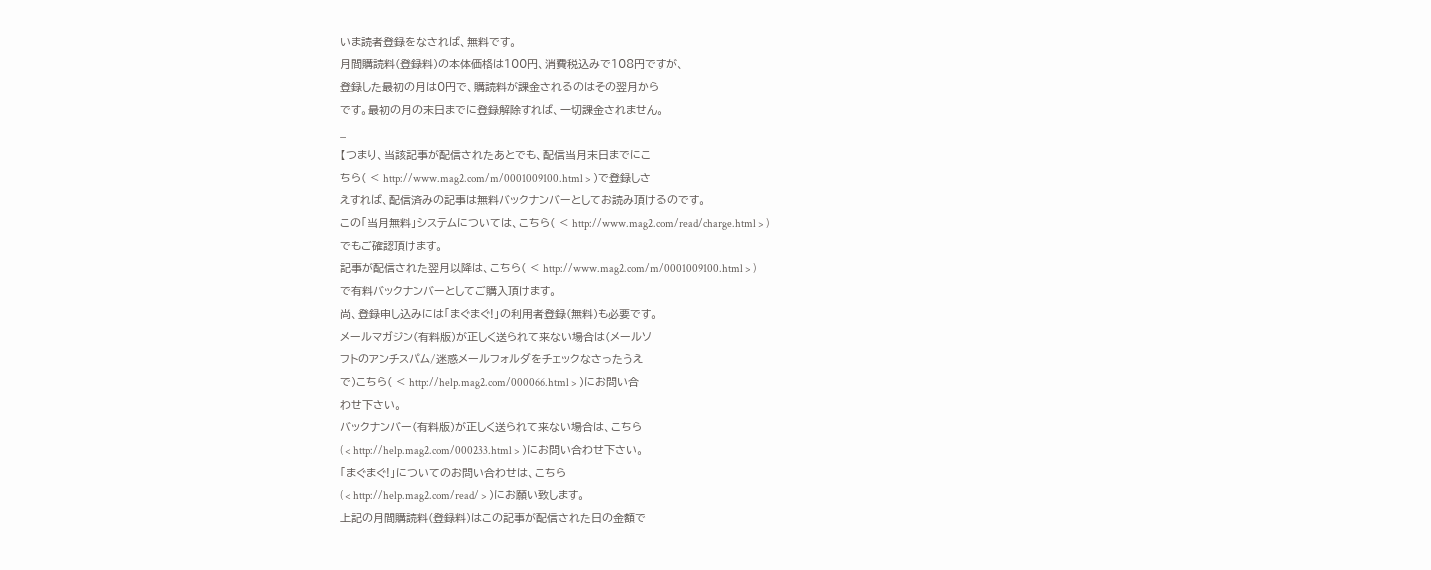いま読者登録をなされば、無料です。
月間購読料(登録料)の本体価格は100円、消費税込みで108円ですが、
登録した最初の月は0円で、購読料が課金されるのはその翌月から
です。最初の月の末日までに登録解除すれば、一切課金されません。
_
【つまり、当該記事が配信されたあとでも、配信当月末日までにこ
ちら( < http://www.mag2.com/m/0001009100.html > )で登録しさ
えすれば、配信済みの記事は無料バックナンバーとしてお読み頂けるのです。
この「当月無料」システムについては、こちら( < http://www.mag2.com/read/charge.html > )
でもご確認頂けます。
記事が配信された翌月以降は、こちら( < http://www.mag2.com/m/0001009100.html > )
で有料バックナンバーとしてご購入頂けます。
尚、登録申し込みには「まぐまぐ!」の利用者登録(無料)も必要です。
メールマガジン(有料版)が正しく送られて来ない場合は(メールソ
フトのアンチスパム/迷惑メールフォルダをチェックなさったうえ
で)こちら( < http://help.mag2.com/000066.html > )にお問い合
わせ下さい。
バックナンバー(有料版)が正しく送られて来ない場合は、こちら
( < http://help.mag2.com/000233.html > )にお問い合わせ下さい。
「まぐまぐ!」についてのお問い合わせは、こちら
( < http://help.mag2.com/read/ > )にお願い致します。
上記の月間購読料(登録料)はこの記事が配信された日の金額で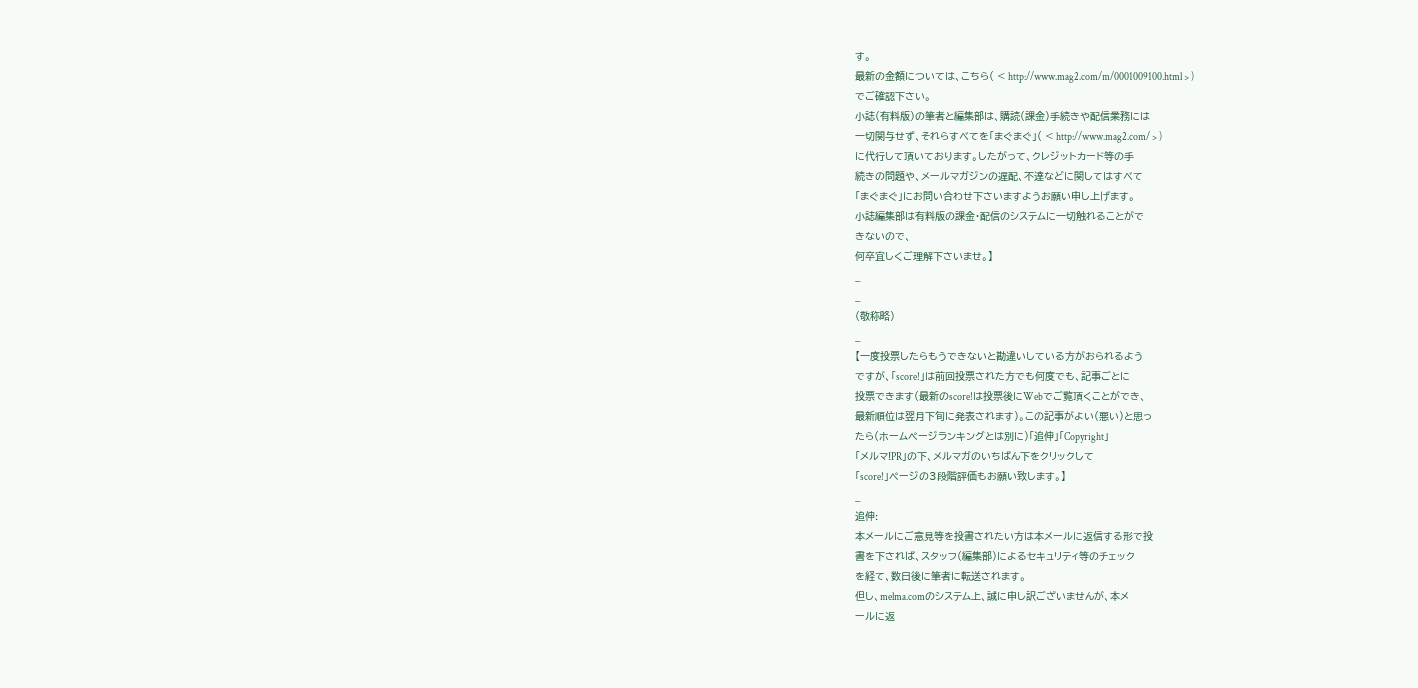す。
最新の金額については、こちら( < http://www.mag2.com/m/0001009100.html > )
でご確認下さい。
小誌(有料版)の筆者と編集部は、購読(課金)手続きや配信業務には
一切関与せず、それらすべてを「まぐまぐ」( < http://www.mag2.com/ > )
に代行して頂いております。したがって、クレジットカード等の手
続きの問題や、メールマガジンの遅配、不達などに関してはすべて
「まぐまぐ」にお問い合わせ下さいますようお願い申し上げます。
小誌編集部は有料版の課金・配信のシステムに一切触れることがで
きないので、
何卒宜しくご理解下さいませ。】
_
_
(敬称略)
_
【一度投票したらもうできないと勘違いしている方がおられるよう
ですが、「score!」は前回投票された方でも何度でも、記事ごとに
投票できます(最新のscore!は投票後にWebでご覧頂くことができ、
最新順位は翌月下旬に発表されます)。この記事がよい(悪い)と思っ
たら(ホームページランキングとは別に)「追伸」「Copyright」
「メルマ!PR」の下、メルマガのいちばん下をクリックして
「score!」ページの3段階評価もお願い致します。】
_
追伸:
本メールにご意見等を投書されたい方は本メールに返信する形で投
書を下されば、スタッフ(編集部)によるセキュリティ等のチェック
を経て、数日後に筆者に転送されます。
但し、melma.comのシステム上、誠に申し訳ございませんが、本メ
ールに返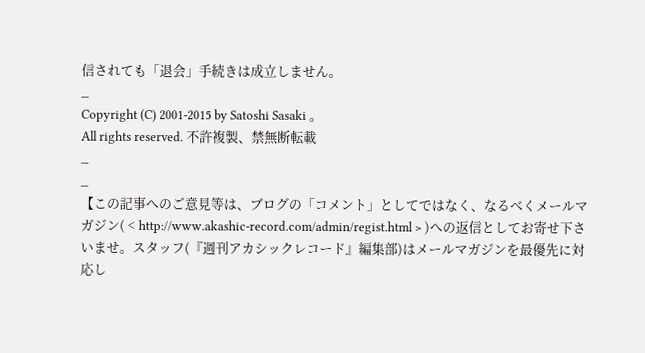信されても「退会」手続きは成立しません。
_
Copyright (C) 2001-2015 by Satoshi Sasaki 。
All rights reserved. 不許複製、禁無断転載
_
_
【この記事へのご意見等は、ブログの「コメント」としてではなく、なるべくメールマガジン( < http://www.akashic-record.com/admin/regist.html > )への返信としてお寄せ下さいませ。スタッフ(『週刊アカシックレコード』編集部)はメールマガジンを最優先に対応し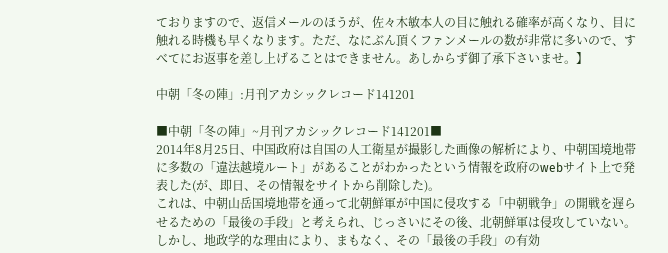ておりますので、返信メールのほうが、佐々木敏本人の目に触れる確率が高くなり、目に触れる時機も早くなります。ただ、なにぶん頂くファンメールの数が非常に多いので、すべてにお返事を差し上げることはできません。あしからず御了承下さいませ。】

中朝「冬の陣」:月刊アカシックレコード141201

■中朝「冬の陣」~月刊アカシックレコード141201■
2014年8月25日、中国政府は自国の人工衛星が撮影した画像の解析により、中朝国境地帯に多数の「違法越境ルート」があることがわかったという情報を政府のwebサイト上で発表した(が、即日、その情報をサイトから削除した)。
これは、中朝山岳国境地帯を通って北朝鮮軍が中国に侵攻する「中朝戦争」の開戦を遅らせるための「最後の手段」と考えられ、じっさいにその後、北朝鮮軍は侵攻していない。
しかし、地政学的な理由により、まもなく、その「最後の手段」の有効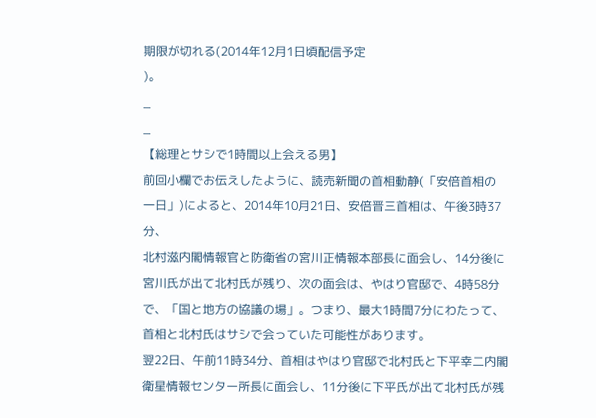期限が切れる(2014年12月1日頃配信予定
)。
_
_
【総理とサシで1時間以上会える男】
前回小欄でお伝えしたように、読売新聞の首相動静(「安倍首相の
一日」)によると、2014年10月21日、安倍晋三首相は、午後3時37分、
北村滋内閣情報官と防衛省の宮川正情報本部長に面会し、14分後に
宮川氏が出て北村氏が残り、次の面会は、やはり官邸で、4時58分
で、「国と地方の協議の場」。つまり、最大1時間7分にわたって、
首相と北村氏はサシで会っていた可能性があります。
翌22日、午前11時34分、首相はやはり官邸で北村氏と下平幸二内閣
衛星情報センター所長に面会し、11分後に下平氏が出て北村氏が残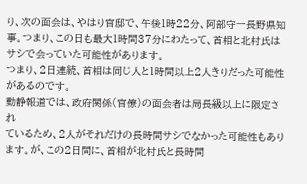り、次の面会は、やはり官邸で、午後1時22分、阿部守一長野県知
事。つまり、この日も最大1時間37分にわたって、首相と北村氏は
サシで会っていた可能性があります。
つまり、2日連続、首相は同じ人と1時間以上2人きりだった可能性
があるのです。
動静報道では、政府関係(官僚)の面会者は局長級以上に限定され
ているため、2人がそれだけの長時間サシでなかった可能性もあり
ます。が、この2日間に、首相が北村氏と長時間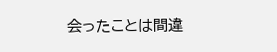会ったことは間違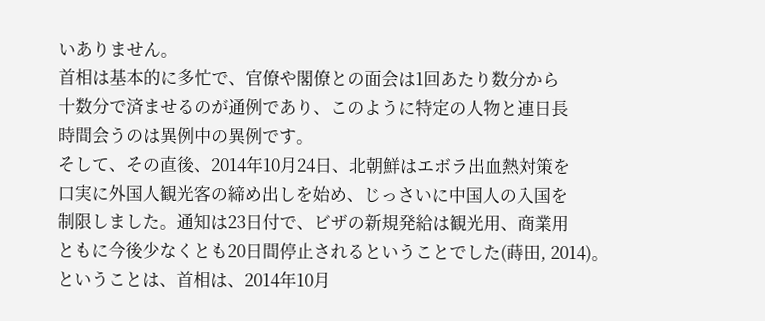いありません。
首相は基本的に多忙で、官僚や閣僚との面会は1回あたり数分から
十数分で済ませるのが通例であり、このように特定の人物と連日長
時間会うのは異例中の異例です。
そして、その直後、2014年10月24日、北朝鮮はエボラ出血熱対策を
口実に外国人観光客の締め出しを始め、じっさいに中国人の入国を
制限しました。通知は23日付で、ビザの新規発給は観光用、商業用
ともに今後少なくとも20日間停止されるということでした(蒔田, 2014)。
ということは、首相は、2014年10月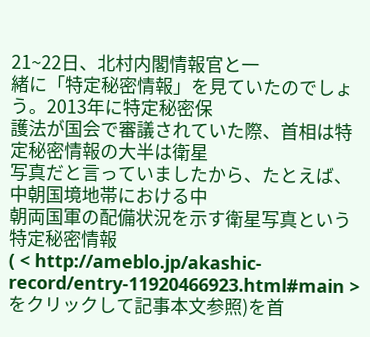21~22日、北村内閣情報官と一
緒に「特定秘密情報」を見ていたのでしょう。2013年に特定秘密保
護法が国会で審議されていた際、首相は特定秘密情報の大半は衛星
写真だと言っていましたから、たとえば、中朝国境地帯における中
朝両国軍の配備状況を示す衛星写真という特定秘密情報
( < http://ameblo.jp/akashic-record/entry-11920466923.html#main >
をクリックして記事本文参照)を首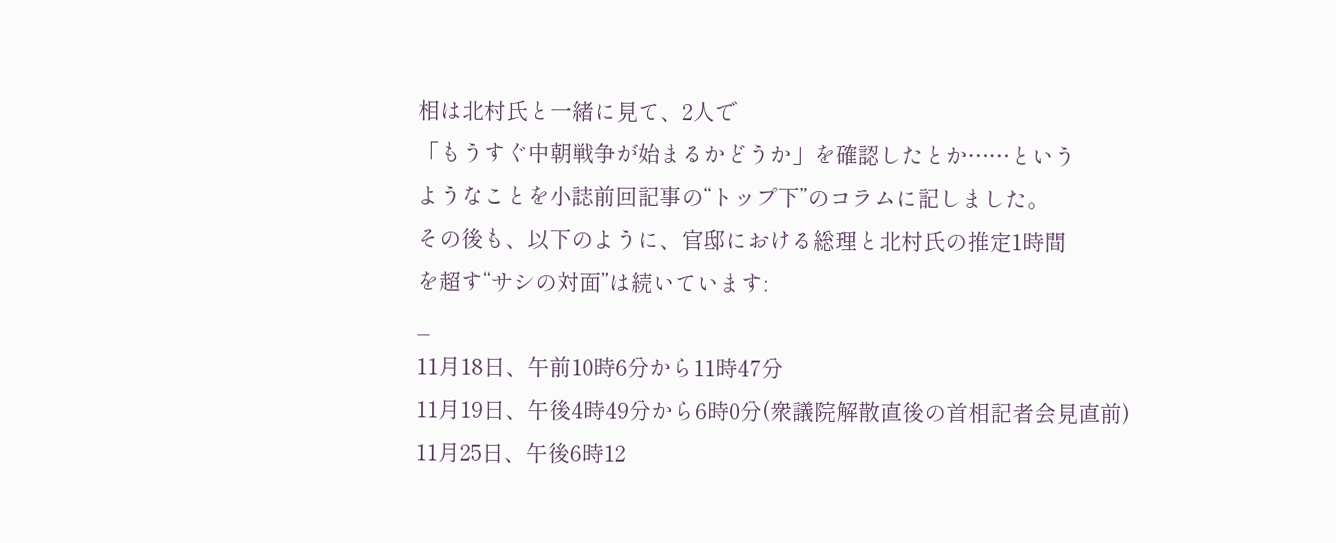相は北村氏と一緒に見て、2人で
「もうすぐ中朝戦争が始まるかどうか」を確認したとか……という
ようなことを小誌前回記事の“トップ下”のコラムに記しました。
その後も、以下のように、官邸における総理と北村氏の推定1時間
を超す“サシの対面”は続いています:
_
11月18日、午前10時6分から11時47分
11月19日、午後4時49分から6時0分(衆議院解散直後の首相記者会見直前)
11月25日、午後6時12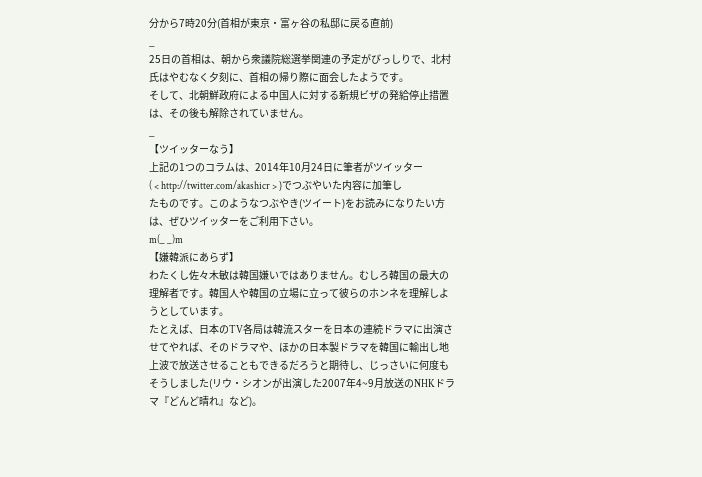分から7時20分(首相が東京・富ヶ谷の私邸に戻る直前)
_
25日の首相は、朝から衆議院総選挙関連の予定がびっしりで、北村
氏はやむなく夕刻に、首相の帰り際に面会したようです。
そして、北朝鮮政府による中国人に対する新規ビザの発給停止措置
は、その後も解除されていません。
_
【ツイッターなう】
上記の1つのコラムは、2014年10月24日に筆者がツイッター
( < http://twitter.com/akashicr > )でつぶやいた内容に加筆し
たものです。このようなつぶやき(ツイート)をお読みになりたい方
は、ぜひツイッターをご利用下さい。
m(_ _)m
【嫌韓派にあらず】
わたくし佐々木敏は韓国嫌いではありません。むしろ韓国の最大の
理解者です。韓国人や韓国の立場に立って彼らのホンネを理解しよ
うとしています。
たとえば、日本のTV各局は韓流スターを日本の連続ドラマに出演さ
せてやれば、そのドラマや、ほかの日本製ドラマを韓国に輸出し地
上波で放送させることもできるだろうと期待し、じっさいに何度も
そうしました(リウ・シオンが出演した2007年4~9月放送のNHKドラ
マ『どんど晴れ』など)。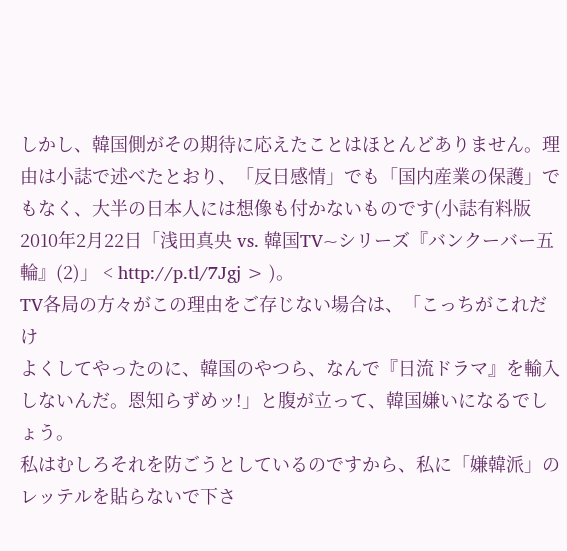しかし、韓国側がその期待に応えたことはほとんどありません。理
由は小誌で述べたとおり、「反日感情」でも「国内産業の保護」で
もなく、大半の日本人には想像も付かないものです(小誌有料版
2010年2月22日「浅田真央 vs. 韓国TV~シリーズ『バンクーバー五
輪』(2)」 < http://p.tl/7Jgj > )。
TV各局の方々がこの理由をご存じない場合は、「こっちがこれだけ
よくしてやったのに、韓国のやつら、なんで『日流ドラマ』を輸入
しないんだ。恩知らずめッ!」と腹が立って、韓国嫌いになるでしょう。
私はむしろそれを防ごうとしているのですから、私に「嫌韓派」の
レッテルを貼らないで下さ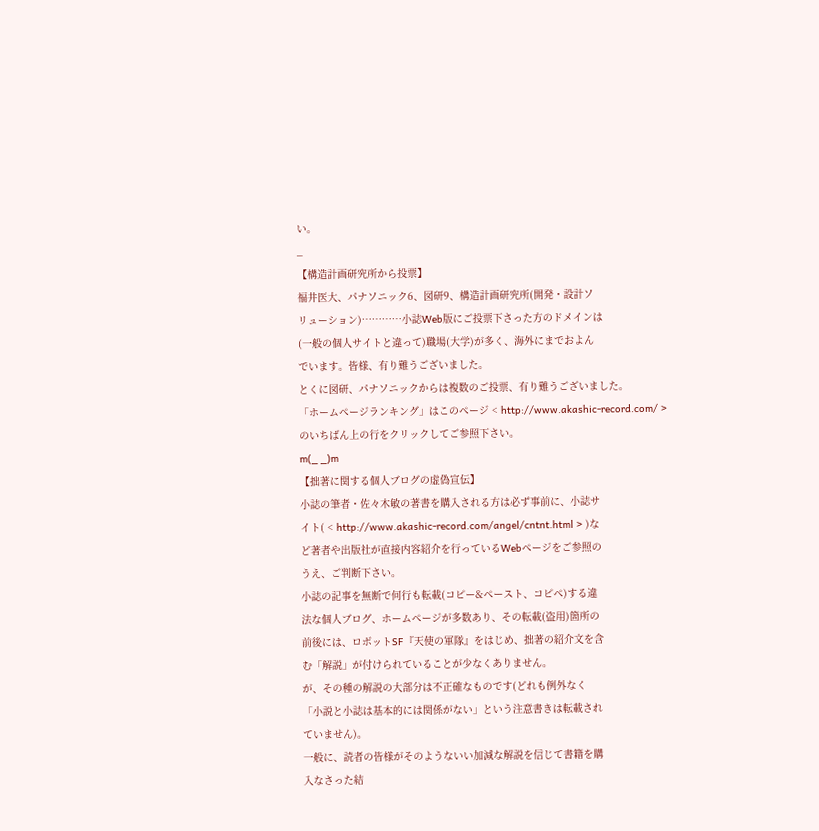い。
_
【構造計画研究所から投票】
福井医大、パナソニック6、図研9、構造計画研究所(開発・設計ソ
リューション)…………小誌Web版にご投票下さった方のドメインは
(一般の個人サイトと違って)職場(大学)が多く、海外にまでおよん
でいます。皆様、有り難うございました。
とくに図研、パナソニックからは複数のご投票、有り難うございました。
「ホームページランキング」はこのページ < http://www.akashic-record.com/ >
のいちばん上の行をクリックしてご参照下さい。
m(_ _)m
【拙著に関する個人ブログの虚偽宣伝】
小誌の筆者・佐々木敏の著書を購入される方は必ず事前に、小誌サ
イト( < http://www.akashic-record.com/angel/cntnt.html > )な
ど著者や出版社が直接内容紹介を行っているWebページをご参照の
うえ、ご判断下さい。
小誌の記事を無断で何行も転載(コピー&ペースト、コピペ)する違
法な個人ブログ、ホームページが多数あり、その転載(盗用)箇所の
前後には、ロボットSF『天使の軍隊』をはじめ、拙著の紹介文を含
む「解説」が付けられていることが少なくありません。
が、その種の解説の大部分は不正確なものです(どれも例外なく
「小説と小誌は基本的には関係がない」という注意書きは転載され
ていません)。
一般に、読者の皆様がそのようないい加減な解説を信じて書籍を購
入なさった結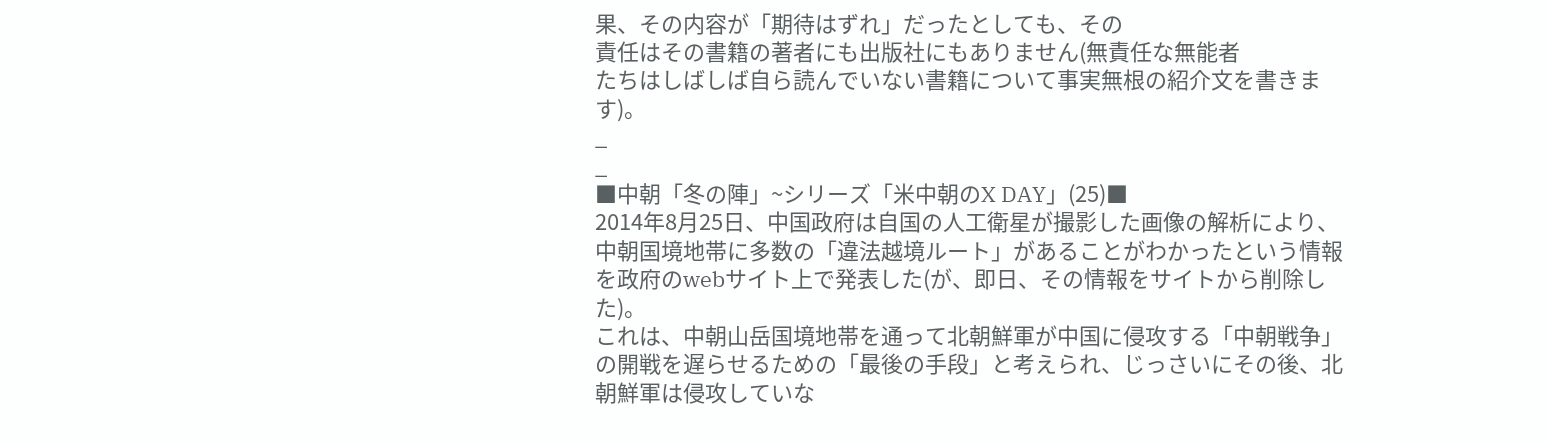果、その内容が「期待はずれ」だったとしても、その
責任はその書籍の著者にも出版社にもありません(無責任な無能者
たちはしばしば自ら読んでいない書籍について事実無根の紹介文を書きます)。
_
_
■中朝「冬の陣」~シリーズ「米中朝のX DAY」(25)■
2014年8月25日、中国政府は自国の人工衛星が撮影した画像の解析により、中朝国境地帯に多数の「違法越境ルート」があることがわかったという情報を政府のwebサイト上で発表した(が、即日、その情報をサイトから削除した)。
これは、中朝山岳国境地帯を通って北朝鮮軍が中国に侵攻する「中朝戦争」の開戦を遅らせるための「最後の手段」と考えられ、じっさいにその後、北朝鮮軍は侵攻していな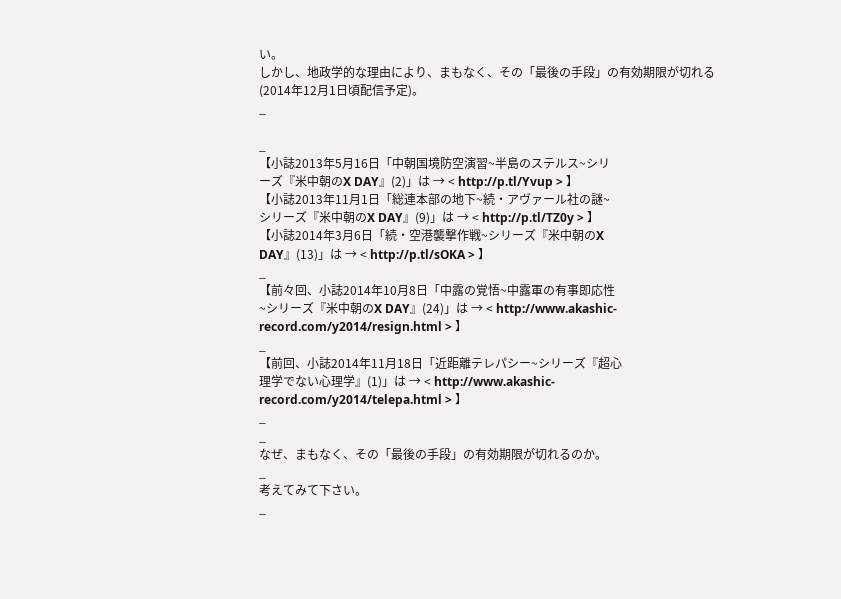い。
しかし、地政学的な理由により、まもなく、その「最後の手段」の有効期限が切れる(2014年12月1日頃配信予定)。
_

_
【小誌2013年5月16日「中朝国境防空演習~半島のステルス~シリ
ーズ『米中朝のX DAY』(2)」は → < http://p.tl/Yvup > 】
【小誌2013年11月1日「総連本部の地下~続・アヴァール社の謎~
シリーズ『米中朝のX DAY』(9)」は → < http://p.tl/TZ0y > 】
【小誌2014年3月6日「続・空港襲撃作戦~シリーズ『米中朝のX
DAY』(13)」は → < http://p.tl/sOKA > 】
_
【前々回、小誌2014年10月8日「中露の覚悟~中露軍の有事即応性
~シリーズ『米中朝のX DAY』(24)」は → < http://www.akashic-record.com/y2014/resign.html > 】
_
【前回、小誌2014年11月18日「近距離テレパシー~シリーズ『超心
理学でない心理学』(1)」は → < http://www.akashic-record.com/y2014/telepa.html > 】
_
_
なぜ、まもなく、その「最後の手段」の有効期限が切れるのか。
_
考えてみて下さい。
_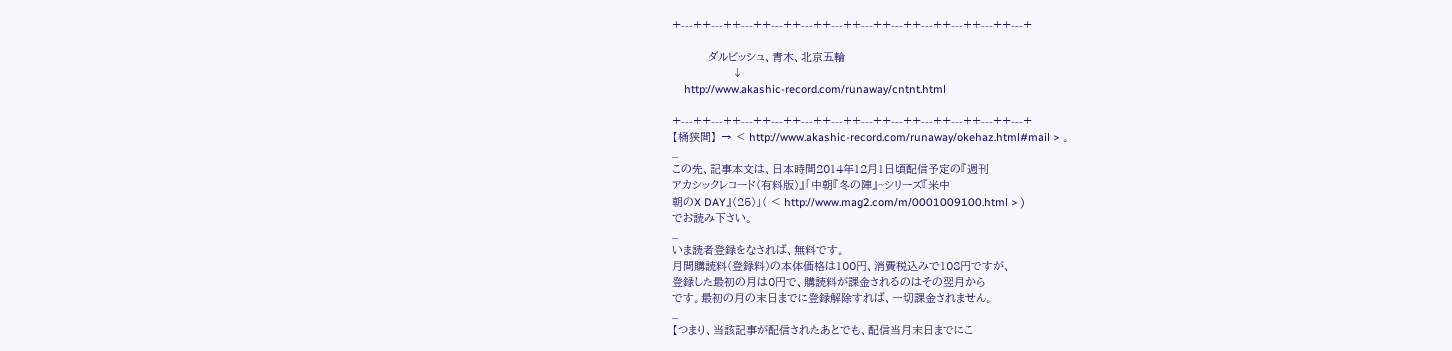+---++---++---++---++---++---++---++---++---++---++---++---+

         ダルビッシュ、青木、北京五輪
               ↓
    http://www.akashic-record.com/runaway/cntnt.html

+---++---++---++---++---++---++---++---++---++---++---++---+
【桶狭間】 → < http://www.akashic-record.com/runaway/okehaz.html#mail > 。
_
この先、記事本文は、日本時間2014年12月1日頃配信予定の『週刊
アカシックレコード(有料版)』「中朝『冬の陣』~シリーズ『米中
朝のX DAY』(25)」( < http://www.mag2.com/m/0001009100.html > )
でお読み下さい。
_
いま読者登録をなされば、無料です。
月間購読料(登録料)の本体価格は100円、消費税込みで108円ですが、
登録した最初の月は0円で、購読料が課金されるのはその翌月から
です。最初の月の末日までに登録解除すれば、一切課金されません。
_
【つまり、当該記事が配信されたあとでも、配信当月末日までにこ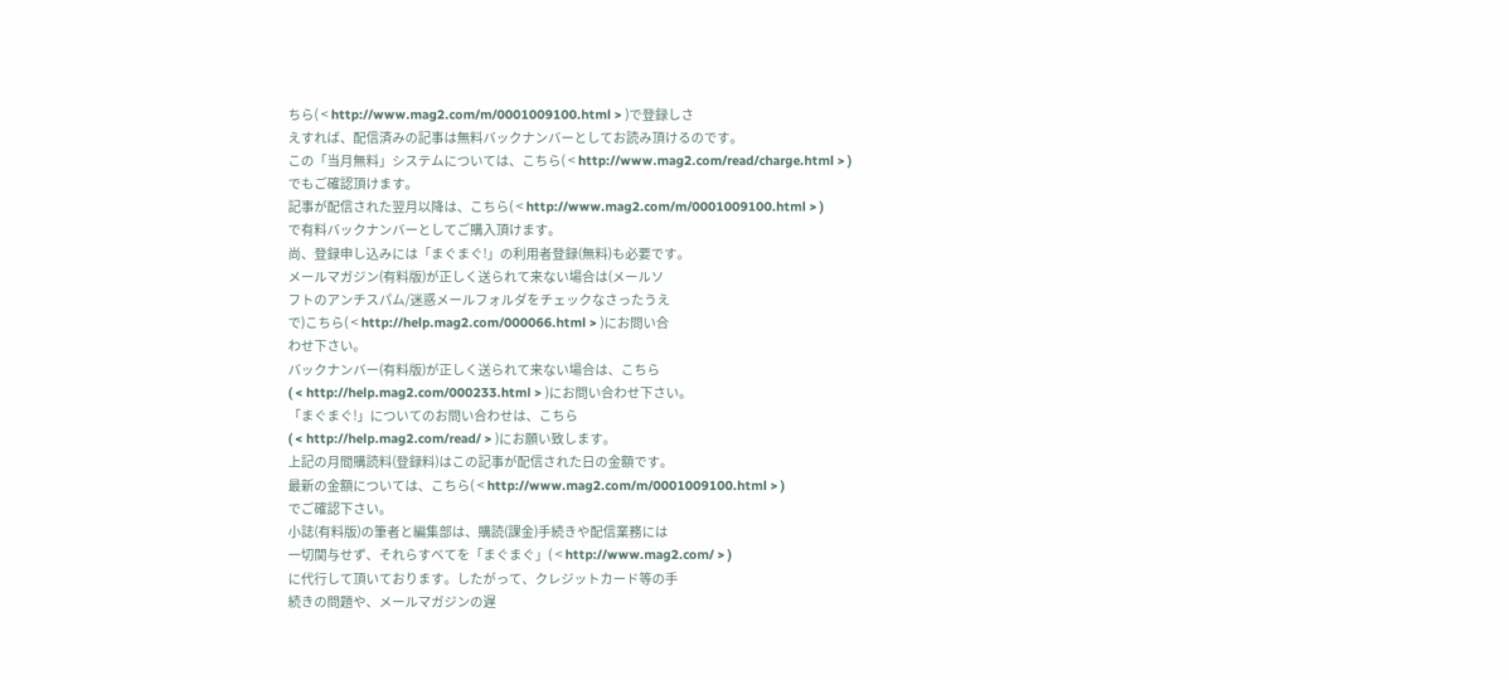ちら( < http://www.mag2.com/m/0001009100.html > )で登録しさ
えすれば、配信済みの記事は無料バックナンバーとしてお読み頂けるのです。
この「当月無料」システムについては、こちら( < http://www.mag2.com/read/charge.html > )
でもご確認頂けます。
記事が配信された翌月以降は、こちら( < http://www.mag2.com/m/0001009100.html > )
で有料バックナンバーとしてご購入頂けます。
尚、登録申し込みには「まぐまぐ!」の利用者登録(無料)も必要です。
メールマガジン(有料版)が正しく送られて来ない場合は(メールソ
フトのアンチスパム/迷惑メールフォルダをチェックなさったうえ
で)こちら( < http://help.mag2.com/000066.html > )にお問い合
わせ下さい。
バックナンバー(有料版)が正しく送られて来ない場合は、こちら
( < http://help.mag2.com/000233.html > )にお問い合わせ下さい。
「まぐまぐ!」についてのお問い合わせは、こちら
( < http://help.mag2.com/read/ > )にお願い致します。
上記の月間購読料(登録料)はこの記事が配信された日の金額です。
最新の金額については、こちら( < http://www.mag2.com/m/0001009100.html > )
でご確認下さい。
小誌(有料版)の筆者と編集部は、購読(課金)手続きや配信業務には
一切関与せず、それらすべてを「まぐまぐ」( < http://www.mag2.com/ > )
に代行して頂いております。したがって、クレジットカード等の手
続きの問題や、メールマガジンの遅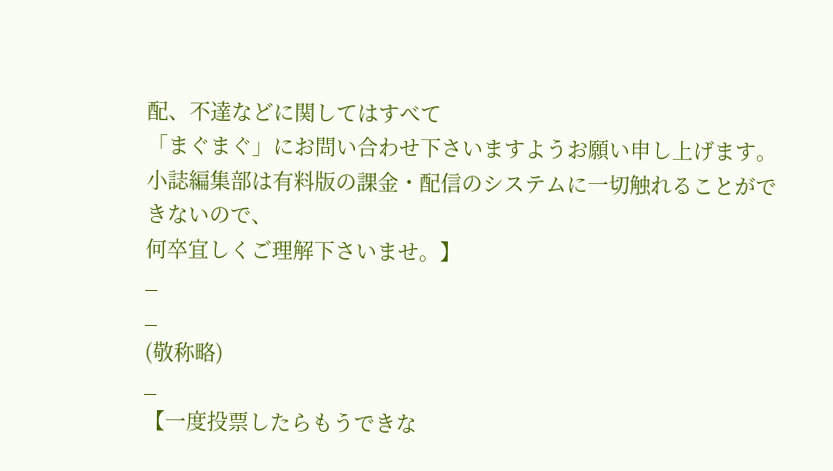配、不達などに関してはすべて
「まぐまぐ」にお問い合わせ下さいますようお願い申し上げます。
小誌編集部は有料版の課金・配信のシステムに一切触れることがで
きないので、
何卒宜しくご理解下さいませ。】
_
_
(敬称略)
_
【一度投票したらもうできな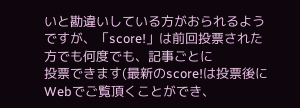いと勘違いしている方がおられるよう
ですが、「score!」は前回投票された方でも何度でも、記事ごとに
投票できます(最新のscore!は投票後にWebでご覧頂くことができ、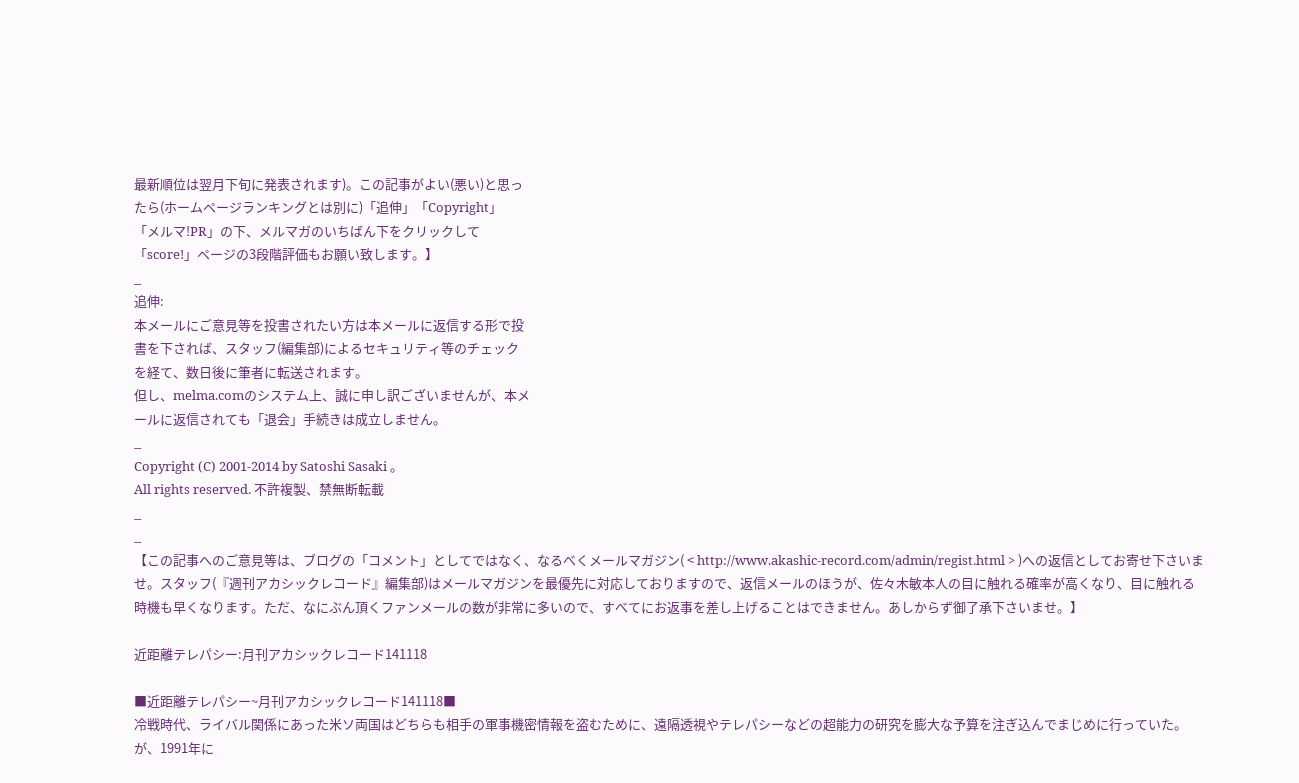最新順位は翌月下旬に発表されます)。この記事がよい(悪い)と思っ
たら(ホームページランキングとは別に)「追伸」「Copyright」
「メルマ!PR」の下、メルマガのいちばん下をクリックして
「score!」ページの3段階評価もお願い致します。】
_
追伸:
本メールにご意見等を投書されたい方は本メールに返信する形で投
書を下されば、スタッフ(編集部)によるセキュリティ等のチェック
を経て、数日後に筆者に転送されます。
但し、melma.comのシステム上、誠に申し訳ございませんが、本メ
ールに返信されても「退会」手続きは成立しません。
_
Copyright (C) 2001-2014 by Satoshi Sasaki 。
All rights reserved. 不許複製、禁無断転載
_
_
【この記事へのご意見等は、ブログの「コメント」としてではなく、なるべくメールマガジン( < http://www.akashic-record.com/admin/regist.html > )への返信としてお寄せ下さいませ。スタッフ(『週刊アカシックレコード』編集部)はメールマガジンを最優先に対応しておりますので、返信メールのほうが、佐々木敏本人の目に触れる確率が高くなり、目に触れる時機も早くなります。ただ、なにぶん頂くファンメールの数が非常に多いので、すべてにお返事を差し上げることはできません。あしからず御了承下さいませ。】

近距離テレパシー:月刊アカシックレコード141118

■近距離テレパシー~月刊アカシックレコード141118■
冷戦時代、ライバル関係にあった米ソ両国はどちらも相手の軍事機密情報を盗むために、遠隔透視やテレパシーなどの超能力の研究を膨大な予算を注ぎ込んでまじめに行っていた。が、1991年に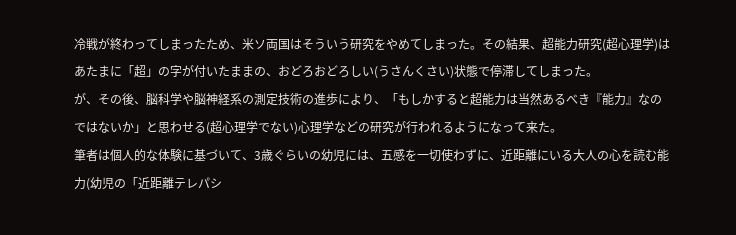冷戦が終わってしまったため、米ソ両国はそういう研究をやめてしまった。その結果、超能力研究(超心理学)はあたまに「超」の字が付いたままの、おどろおどろしい(うさんくさい)状態で停滞してしまった。
が、その後、脳科学や脳神経系の測定技術の進歩により、「もしかすると超能力は当然あるべき『能力』なのではないか」と思わせる(超心理学でない)心理学などの研究が行われるようになって来た。
筆者は個人的な体験に基づいて、3歳ぐらいの幼児には、五感を一切使わずに、近距離にいる大人の心を読む能力(幼児の「近距離テレパシ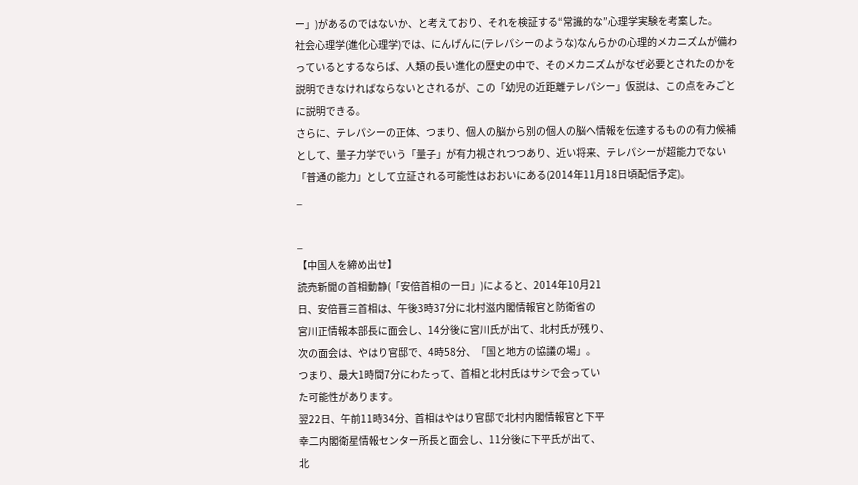ー」)があるのではないか、と考えており、それを検証する“常識的な”心理学実験を考案した。
社会心理学(進化心理学)では、にんげんに(テレパシーのような)なんらかの心理的メカニズムが備わっているとするならば、人類の長い進化の歴史の中で、そのメカニズムがなぜ必要とされたのかを説明できなければならないとされるが、この「幼児の近距離テレパシー」仮説は、この点をみごとに説明できる。
さらに、テレパシーの正体、つまり、個人の脳から別の個人の脳へ情報を伝達するものの有力候補として、量子力学でいう「量子」が有力視されつつあり、近い将来、テレパシーが超能力でない「普通の能力」として立証される可能性はおおいにある(2014年11月18日頃配信予定)。
_

_
【中国人を締め出せ】
読売新聞の首相動静(「安倍首相の一日」)によると、2014年10月21
日、安倍晋三首相は、午後3時37分に北村滋内閣情報官と防衛省の
宮川正情報本部長に面会し、14分後に宮川氏が出て、北村氏が残り、
次の面会は、やはり官邸で、4時58分、「国と地方の協議の場」。
つまり、最大1時間7分にわたって、首相と北村氏はサシで会ってい
た可能性があります。
翌22日、午前11時34分、首相はやはり官邸で北村内閣情報官と下平
幸二内閣衛星情報センター所長と面会し、11分後に下平氏が出て、
北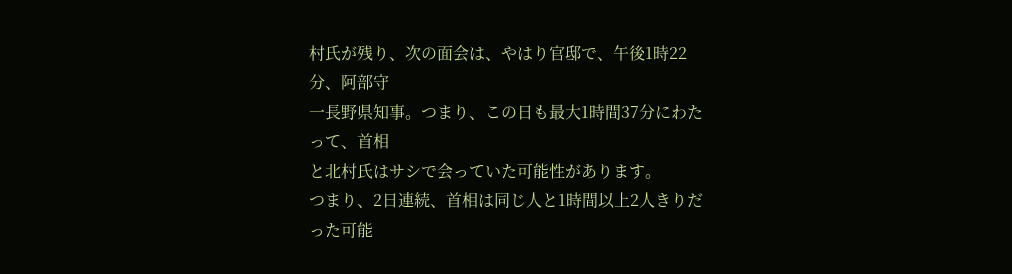村氏が残り、次の面会は、やはり官邸で、午後1時22分、阿部守
一長野県知事。つまり、この日も最大1時間37分にわたって、首相
と北村氏はサシで会っていた可能性があります。
つまり、2日連続、首相は同じ人と1時間以上2人きりだった可能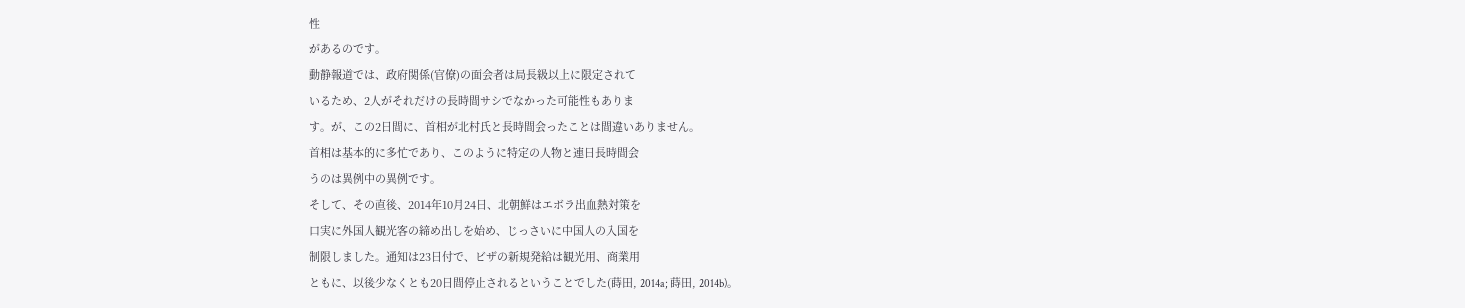性
があるのです。
動静報道では、政府関係(官僚)の面会者は局長級以上に限定されて
いるため、2人がそれだけの長時間サシでなかった可能性もありま
す。が、この2日間に、首相が北村氏と長時間会ったことは間違いありません。
首相は基本的に多忙であり、このように特定の人物と連日長時間会
うのは異例中の異例です。
そして、その直後、2014年10月24日、北朝鮮はエボラ出血熱対策を
口実に外国人観光客の締め出しを始め、じっさいに中国人の入国を
制限しました。通知は23日付で、ビザの新規発給は観光用、商業用
ともに、以後少なくとも20日間停止されるということでした(蒔田, 2014a; 蒔田, 2014b)。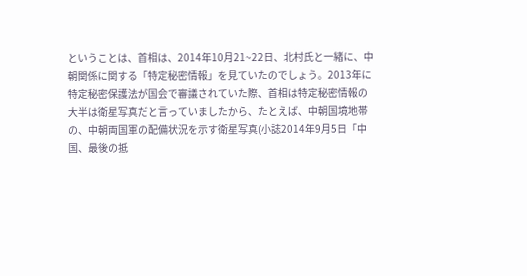ということは、首相は、2014年10月21~22日、北村氏と一緒に、中
朝関係に関する「特定秘密情報」を見ていたのでしょう。2013年に
特定秘密保護法が国会で審議されていた際、首相は特定秘密情報の
大半は衛星写真だと言っていましたから、たとえば、中朝国境地帯
の、中朝両国軍の配備状況を示す衛星写真(小誌2014年9月5日「中
国、最後の抵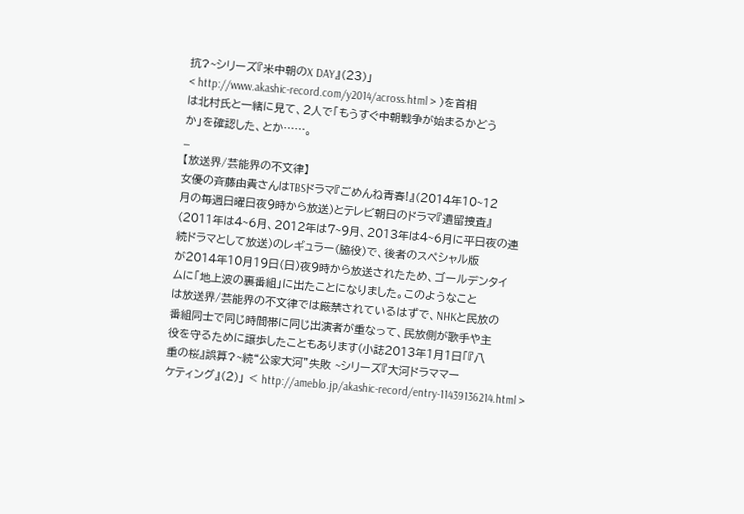抗?~シリーズ『米中朝のX DAY』(23)」
< http://www.akashic-record.com/y2014/across.html > )を首相
は北村氏と一緒に見て、2人で「もうすぐ中朝戦争が始まるかどう
か」を確認した、とか……。
_
【放送界/芸能界の不文律】
女優の斉藤由貴さんはTBSドラマ『ごめんね青春!』(2014年10~12
月の毎週日曜日夜9時から放送)とテレビ朝日のドラマ『遺留捜査』
(2011年は4~6月、2012年は7~9月、2013年は4~6月に平日夜の連
続ドラマとして放送)のレギュラー(脇役)で、後者のスペシャル版
が2014年10月19日(日)夜9時から放送されたため、ゴールデンタイ
ムに「地上波の裏番組」に出たことになりました。このようなこと
は放送界/芸能界の不文律では厳禁されているはずで、NHKと民放の
番組同士で同じ時間帯に同じ出演者が重なって、民放側が歌手や主
役を守るために譲歩したこともあります(小誌2013年1月1日「『八
重の桜』誤算?~続“公家大河”失敗 ~シリーズ『大河ドラママー
ケティング』(2)」 < http://ameblo.jp/akashic-record/entry-11439136214.html >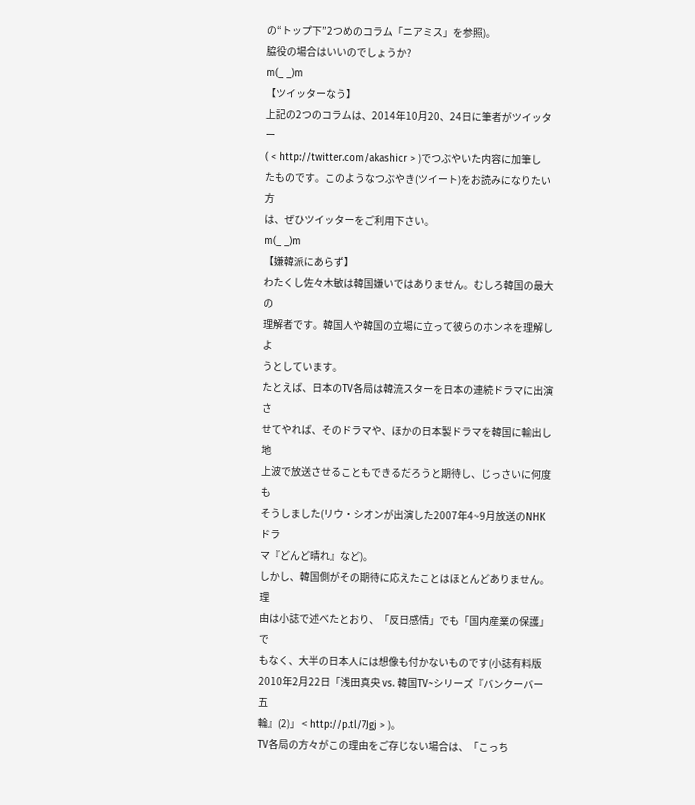の“トップ下”2つめのコラム「ニアミス」を参照)。
脇役の場合はいいのでしょうか?
m(_ _)m
【ツイッターなう】
上記の2つのコラムは、2014年10月20、24日に筆者がツイッター
( < http://twitter.com/akashicr > )でつぶやいた内容に加筆し
たものです。このようなつぶやき(ツイート)をお読みになりたい方
は、ぜひツイッターをご利用下さい。
m(_ _)m
【嫌韓派にあらず】
わたくし佐々木敏は韓国嫌いではありません。むしろ韓国の最大の
理解者です。韓国人や韓国の立場に立って彼らのホンネを理解しよ
うとしています。
たとえば、日本のTV各局は韓流スターを日本の連続ドラマに出演さ
せてやれば、そのドラマや、ほかの日本製ドラマを韓国に輸出し地
上波で放送させることもできるだろうと期待し、じっさいに何度も
そうしました(リウ・シオンが出演した2007年4~9月放送のNHKドラ
マ『どんど晴れ』など)。
しかし、韓国側がその期待に応えたことはほとんどありません。理
由は小誌で述べたとおり、「反日感情」でも「国内産業の保護」で
もなく、大半の日本人には想像も付かないものです(小誌有料版
2010年2月22日「浅田真央 vs. 韓国TV~シリーズ『バンクーバー五
輪』(2)」 < http://p.tl/7Jgj > )。
TV各局の方々がこの理由をご存じない場合は、「こっち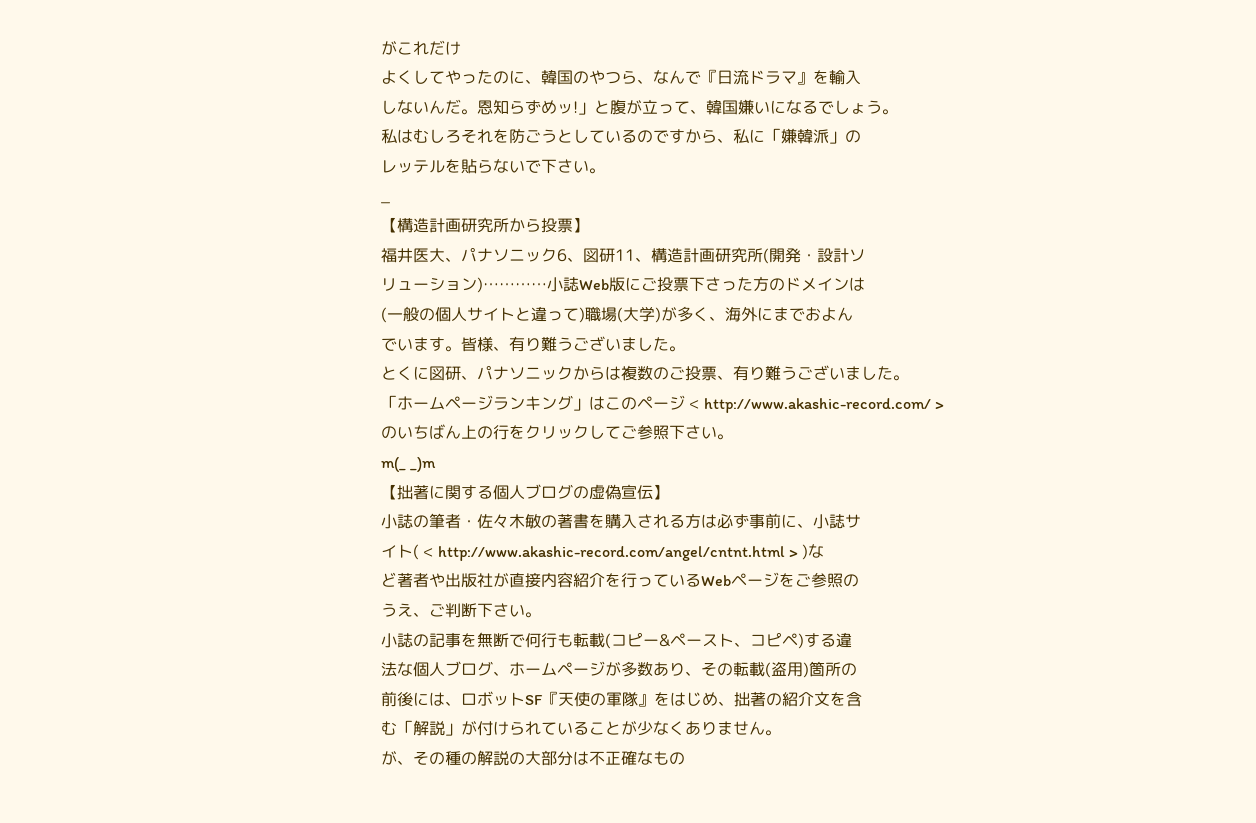がこれだけ
よくしてやったのに、韓国のやつら、なんで『日流ドラマ』を輸入
しないんだ。恩知らずめッ!」と腹が立って、韓国嫌いになるでしょう。
私はむしろそれを防ごうとしているのですから、私に「嫌韓派」の
レッテルを貼らないで下さい。
_
【構造計画研究所から投票】
福井医大、パナソニック6、図研11、構造計画研究所(開発・設計ソ
リューション)…………小誌Web版にご投票下さった方のドメインは
(一般の個人サイトと違って)職場(大学)が多く、海外にまでおよん
でいます。皆様、有り難うございました。
とくに図研、パナソニックからは複数のご投票、有り難うございました。
「ホームページランキング」はこのページ < http://www.akashic-record.com/ >
のいちばん上の行をクリックしてご参照下さい。
m(_ _)m
【拙著に関する個人ブログの虚偽宣伝】
小誌の筆者・佐々木敏の著書を購入される方は必ず事前に、小誌サ
イト( < http://www.akashic-record.com/angel/cntnt.html > )な
ど著者や出版社が直接内容紹介を行っているWebページをご参照の
うえ、ご判断下さい。
小誌の記事を無断で何行も転載(コピー&ペースト、コピペ)する違
法な個人ブログ、ホームページが多数あり、その転載(盗用)箇所の
前後には、ロボットSF『天使の軍隊』をはじめ、拙著の紹介文を含
む「解説」が付けられていることが少なくありません。
が、その種の解説の大部分は不正確なもの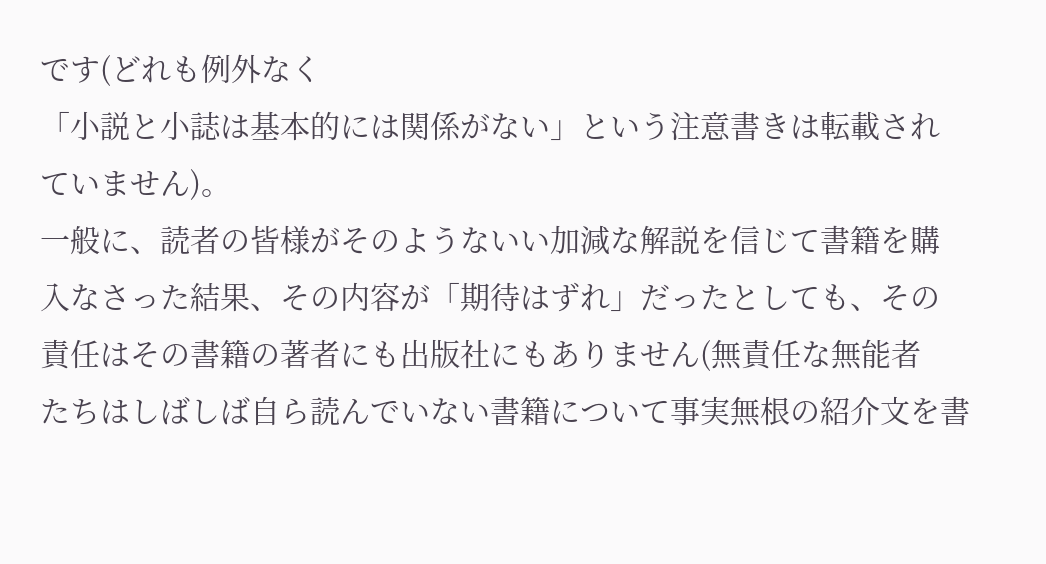です(どれも例外なく
「小説と小誌は基本的には関係がない」という注意書きは転載され
ていません)。
一般に、読者の皆様がそのようないい加減な解説を信じて書籍を購
入なさった結果、その内容が「期待はずれ」だったとしても、その
責任はその書籍の著者にも出版社にもありません(無責任な無能者
たちはしばしば自ら読んでいない書籍について事実無根の紹介文を書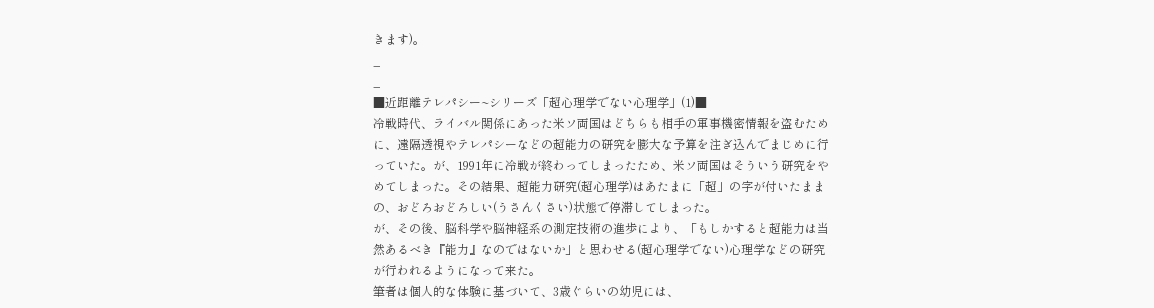きます)。
_
_
■近距離テレパシー~シリーズ「超心理学でない心理学」(1)■
冷戦時代、ライバル関係にあった米ソ両国はどちらも相手の軍事機密情報を盗むために、遠隔透視やテレパシーなどの超能力の研究を膨大な予算を注ぎ込んでまじめに行っていた。が、1991年に冷戦が終わってしまったため、米ソ両国はそういう研究をやめてしまった。その結果、超能力研究(超心理学)はあたまに「超」の字が付いたままの、おどろおどろしい(うさんくさい)状態で停滞してしまった。
が、その後、脳科学や脳神経系の測定技術の進歩により、「もしかすると超能力は当然あるべき『能力』なのではないか」と思わせる(超心理学でない)心理学などの研究が行われるようになって来た。
筆者は個人的な体験に基づいて、3歳ぐらいの幼児には、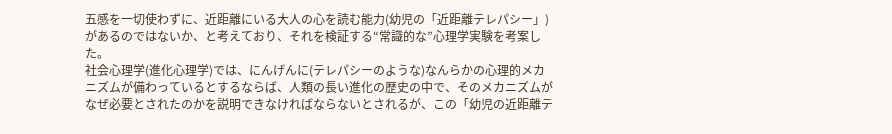五感を一切使わずに、近距離にいる大人の心を読む能力(幼児の「近距離テレパシー」)があるのではないか、と考えており、それを検証する“常識的な”心理学実験を考案した。
社会心理学(進化心理学)では、にんげんに(テレパシーのような)なんらかの心理的メカニズムが備わっているとするならば、人類の長い進化の歴史の中で、そのメカニズムがなぜ必要とされたのかを説明できなければならないとされるが、この「幼児の近距離テ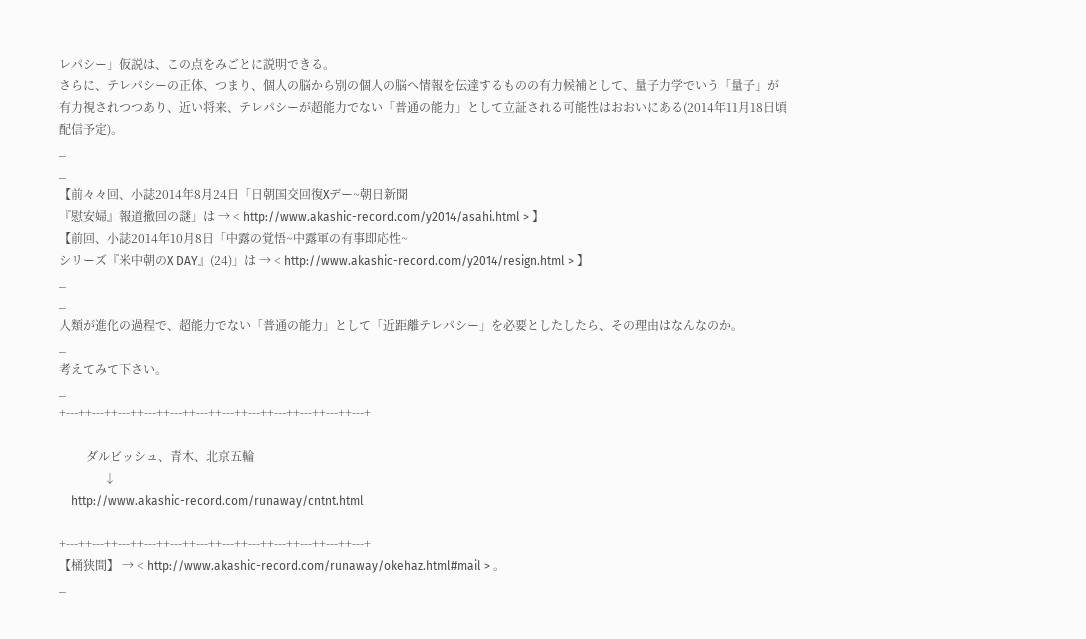レパシー」仮説は、この点をみごとに説明できる。
さらに、テレパシーの正体、つまり、個人の脳から別の個人の脳へ情報を伝達するものの有力候補として、量子力学でいう「量子」が有力視されつつあり、近い将来、テレパシーが超能力でない「普通の能力」として立証される可能性はおおいにある(2014年11月18日頃配信予定)。
_
_
【前々々回、小誌2014年8月24日「日朝国交回復Xデー~朝日新聞
『慰安婦』報道撤回の謎」は → < http://www.akashic-record.com/y2014/asahi.html > 】
【前回、小誌2014年10月8日「中露の覚悟~中露軍の有事即応性~
シリーズ『米中朝のX DAY』(24)」は → < http://www.akashic-record.com/y2014/resign.html > 】
_
_
人類が進化の過程で、超能力でない「普通の能力」として「近距離テレパシー」を必要としたしたら、その理由はなんなのか。
_
考えてみて下さい。
_
+---++---++---++---++---++---++---++---++---++---++---++---+

         ダルビッシュ、青木、北京五輪
               ↓
    http://www.akashic-record.com/runaway/cntnt.html

+---++---++---++---++---++---++---++---++---++---++---++---+
【桶狭間】 → < http://www.akashic-record.com/runaway/okehaz.html#mail > 。
_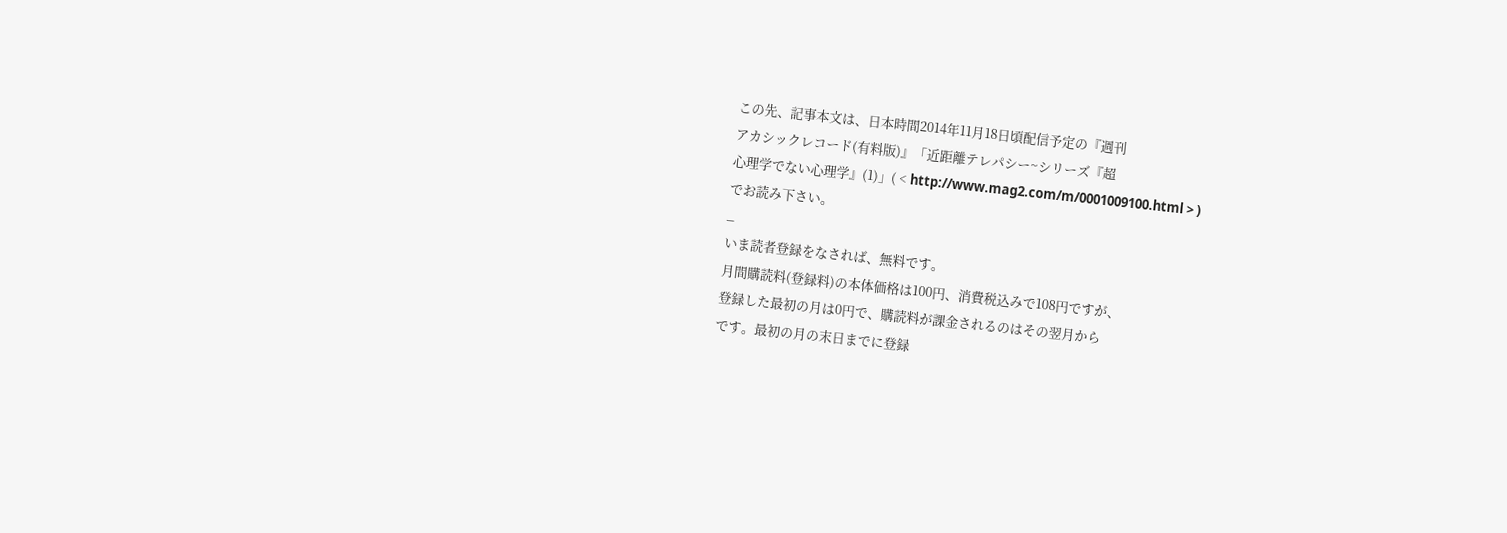この先、記事本文は、日本時間2014年11月18日頃配信予定の『週刊
アカシックレコード(有料版)』「近距離テレパシー~シリーズ『超
心理学でない心理学』(1)」( < http://www.mag2.com/m/0001009100.html > )
でお読み下さい。
_
いま読者登録をなされば、無料です。
月間購読料(登録料)の本体価格は100円、消費税込みで108円ですが、
登録した最初の月は0円で、購読料が課金されるのはその翌月から
です。最初の月の末日までに登録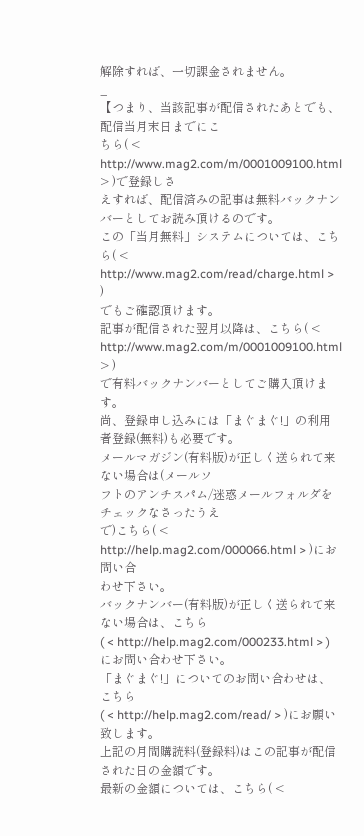解除すれば、一切課金されません。
_
【つまり、当該記事が配信されたあとでも、配信当月末日までにこ
ちら( < http://www.mag2.com/m/0001009100.html > )で登録しさ
えすれば、配信済みの記事は無料バックナンバーとしてお読み頂けるのです。
この「当月無料」システムについては、こちら( < http://www.mag2.com/read/charge.html > )
でもご確認頂けます。
記事が配信された翌月以降は、こちら( < http://www.mag2.com/m/0001009100.html > )
で有料バックナンバーとしてご購入頂けます。
尚、登録申し込みには「まぐまぐ!」の利用者登録(無料)も必要です。
メールマガジン(有料版)が正しく送られて来ない場合は(メールソ
フトのアンチスパム/迷惑メールフォルダをチェックなさったうえ
で)こちら( < http://help.mag2.com/000066.html > )にお問い合
わせ下さい。
バックナンバー(有料版)が正しく送られて来ない場合は、こちら
( < http://help.mag2.com/000233.html > )にお問い合わせ下さい。
「まぐまぐ!」についてのお問い合わせは、こちら
( < http://help.mag2.com/read/ > )にお願い致します。
上記の月間購読料(登録料)はこの記事が配信された日の金額です。
最新の金額については、こちら( <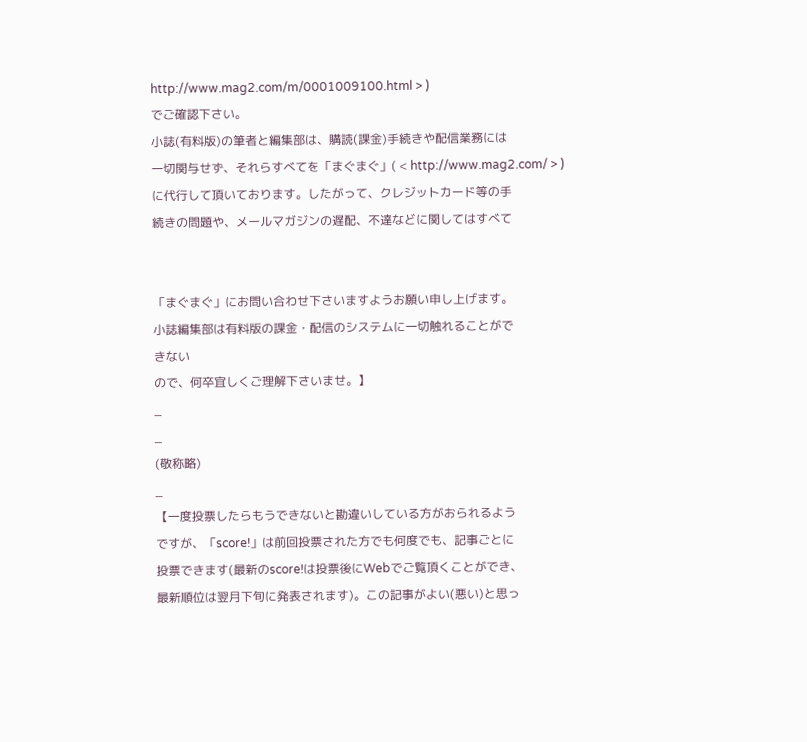http://www.mag2.com/m/0001009100.html > )
でご確認下さい。
小誌(有料版)の筆者と編集部は、購読(課金)手続きや配信業務には
一切関与せず、それらすべてを「まぐまぐ」( < http://www.mag2.com/ > )
に代行して頂いております。したがって、クレジットカード等の手
続きの問題や、メールマガジンの遅配、不達などに関してはすべて


「まぐまぐ」にお問い合わせ下さいますようお願い申し上げます。
小誌編集部は有料版の課金・配信のシステムに一切触れることがで
きない
ので、何卒宜しくご理解下さいませ。】
_
_
(敬称略)
_
【一度投票したらもうできないと勘違いしている方がおられるよう
ですが、「score!」は前回投票された方でも何度でも、記事ごとに
投票できます(最新のscore!は投票後にWebでご覧頂くことができ、
最新順位は翌月下旬に発表されます)。この記事がよい(悪い)と思っ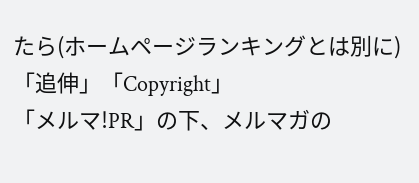たら(ホームページランキングとは別に)「追伸」「Copyright」
「メルマ!PR」の下、メルマガの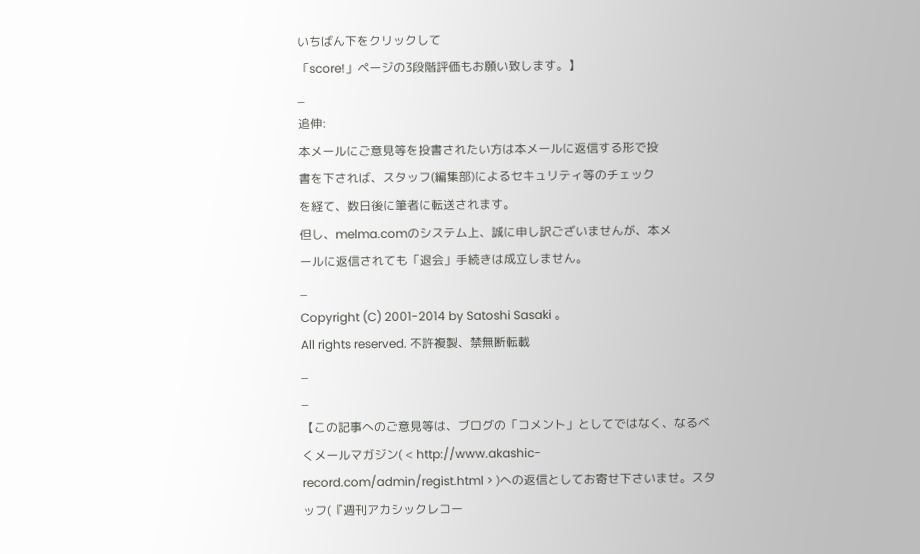いちばん下をクリックして
「score!」ページの3段階評価もお願い致します。】
_
追伸:
本メールにご意見等を投書されたい方は本メールに返信する形で投
書を下されば、スタッフ(編集部)によるセキュリティ等のチェック
を経て、数日後に筆者に転送されます。
但し、melma.comのシステム上、誠に申し訳ございませんが、本メ
ールに返信されても「退会」手続きは成立しません。
_
Copyright (C) 2001-2014 by Satoshi Sasaki 。
All rights reserved. 不許複製、禁無断転載
_
_
【この記事へのご意見等は、ブログの「コメント」としてではなく、なるべくメールマガジン( < http://www.akashic-record.com/admin/regist.html > )への返信としてお寄せ下さいませ。スタッフ(『週刊アカシックレコー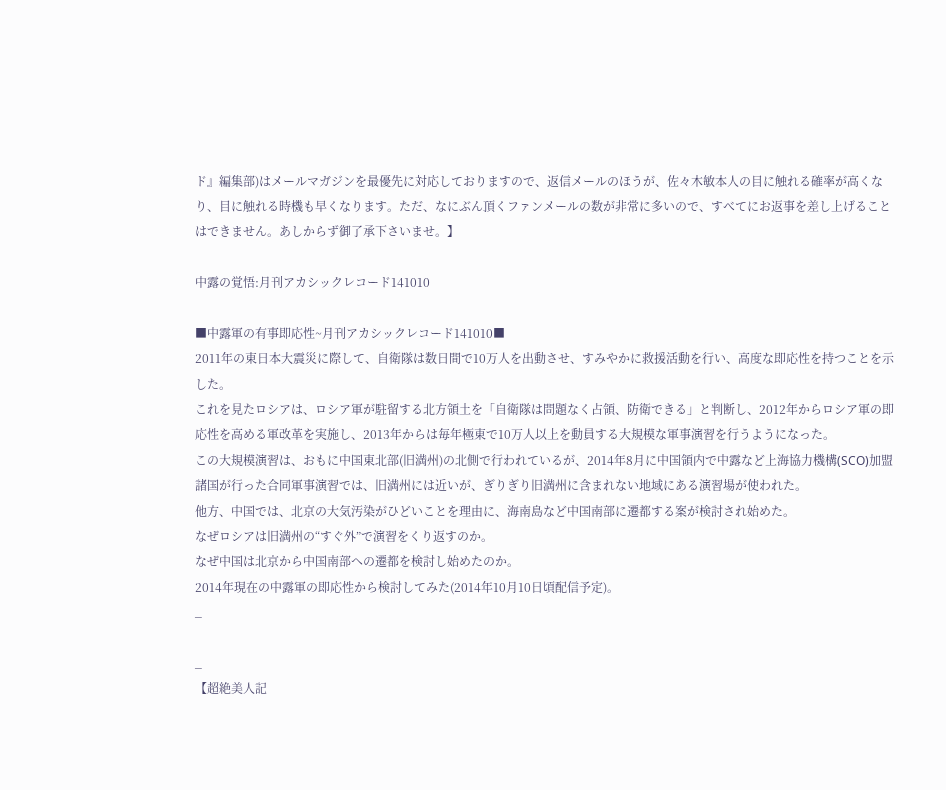ド』編集部)はメールマガジンを最優先に対応しておりますので、返信メールのほうが、佐々木敏本人の目に触れる確率が高くなり、目に触れる時機も早くなります。ただ、なにぶん頂くファンメールの数が非常に多いので、すべてにお返事を差し上げることはできません。あしからず御了承下さいませ。】

中露の覚悟:月刊アカシックレコード141010

■中露軍の有事即応性~月刊アカシックレコード141010■
2011年の東日本大震災に際して、自衛隊は数日間で10万人を出動させ、すみやかに救援活動を行い、高度な即応性を持つことを示した。
これを見たロシアは、ロシア軍が駐留する北方領土を「自衛隊は問題なく占領、防衛できる」と判断し、2012年からロシア軍の即応性を高める軍改革を実施し、2013年からは毎年極東で10万人以上を動員する大規模な軍事演習を行うようになった。
この大規模演習は、おもに中国東北部(旧満州)の北側で行われているが、2014年8月に中国領内で中露など上海協力機構(SCO)加盟諸国が行った合同軍事演習では、旧満州には近いが、ぎりぎり旧満州に含まれない地域にある演習場が使われた。
他方、中国では、北京の大気汚染がひどいことを理由に、海南島など中国南部に遷都する案が検討され始めた。
なぜロシアは旧満州の“すぐ外”で演習をくり返すのか。
なぜ中国は北京から中国南部への遷都を検討し始めたのか。
2014年現在の中露軍の即応性から検討してみた(2014年10月10日頃配信予定)。
_

_
【超絶美人記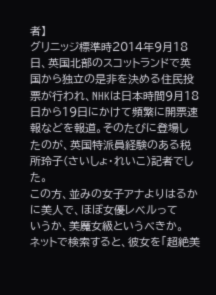者】
グリニッジ標準時2014年9月18日、英国北部のスコットランドで英
国から独立の是非を決める住民投票が行われ、NHKは日本時間9月18
日から19日にかけて頻繁に開票速報などを報道。そのたびに登場し
たのが、英国特派員経験のある税所玲子(さいしょ・れいこ)記者でした。
この方、並みの女子アナよりはるかに美人で、ほぼ女優レベルって
いうか、美魔女級というべきか。
ネットで検索すると、彼女を「超絶美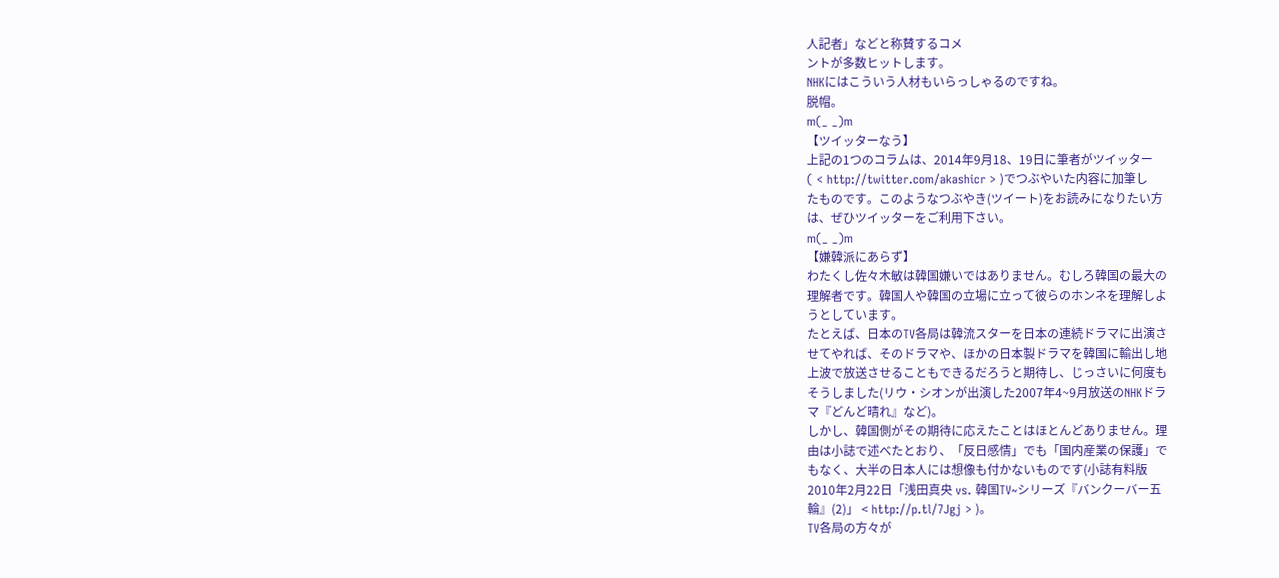人記者」などと称賛するコメ
ントが多数ヒットします。
NHKにはこういう人材もいらっしゃるのですね。
脱帽。
m(_ _)m
【ツイッターなう】
上記の1つのコラムは、2014年9月18、19日に筆者がツイッター
( < http://twitter.com/akashicr > )でつぶやいた内容に加筆し
たものです。このようなつぶやき(ツイート)をお読みになりたい方
は、ぜひツイッターをご利用下さい。
m(_ _)m
【嫌韓派にあらず】
わたくし佐々木敏は韓国嫌いではありません。むしろ韓国の最大の
理解者です。韓国人や韓国の立場に立って彼らのホンネを理解しよ
うとしています。
たとえば、日本のTV各局は韓流スターを日本の連続ドラマに出演さ
せてやれば、そのドラマや、ほかの日本製ドラマを韓国に輸出し地
上波で放送させることもできるだろうと期待し、じっさいに何度も
そうしました(リウ・シオンが出演した2007年4~9月放送のNHKドラ
マ『どんど晴れ』など)。
しかし、韓国側がその期待に応えたことはほとんどありません。理
由は小誌で述べたとおり、「反日感情」でも「国内産業の保護」で
もなく、大半の日本人には想像も付かないものです(小誌有料版
2010年2月22日「浅田真央 vs. 韓国TV~シリーズ『バンクーバー五
輪』(2)」 < http://p.tl/7Jgj > )。
TV各局の方々が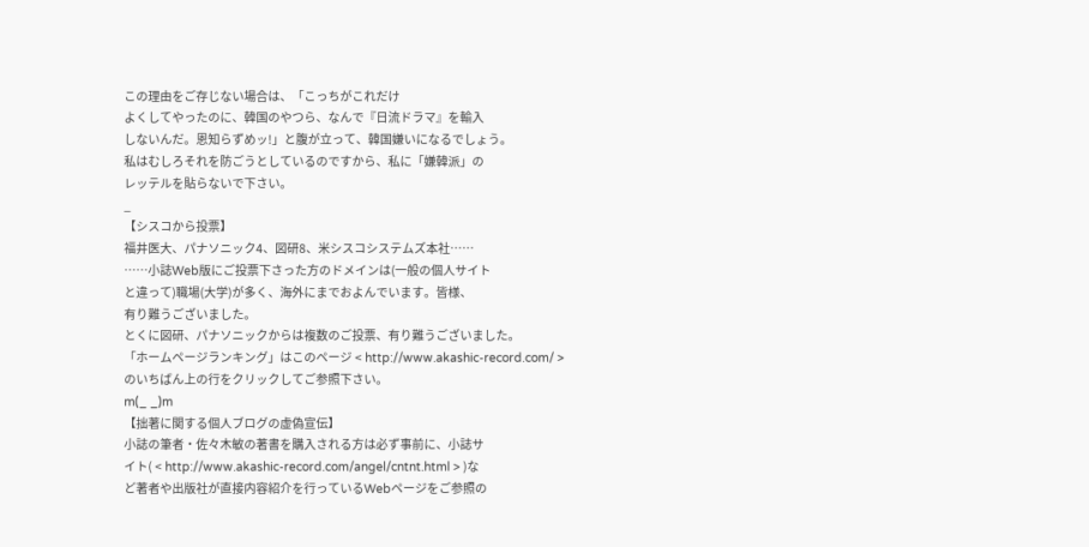この理由をご存じない場合は、「こっちがこれだけ
よくしてやったのに、韓国のやつら、なんで『日流ドラマ』を輸入
しないんだ。恩知らずめッ!」と腹が立って、韓国嫌いになるでしょう。
私はむしろそれを防ごうとしているのですから、私に「嫌韓派」の
レッテルを貼らないで下さい。
_
【シスコから投票】
福井医大、パナソニック4、図研8、米シスコシステムズ本社……
……小誌Web版にご投票下さった方のドメインは(一般の個人サイト
と違って)職場(大学)が多く、海外にまでおよんでいます。皆様、
有り難うございました。
とくに図研、パナソニックからは複数のご投票、有り難うございました。
「ホームページランキング」はこのページ < http://www.akashic-record.com/ >
のいちばん上の行をクリックしてご参照下さい。
m(_ _)m
【拙著に関する個人ブログの虚偽宣伝】
小誌の筆者・佐々木敏の著書を購入される方は必ず事前に、小誌サ
イト( < http://www.akashic-record.com/angel/cntnt.html > )な
ど著者や出版社が直接内容紹介を行っているWebページをご参照の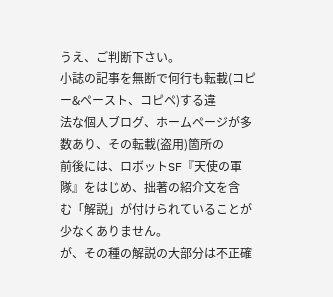うえ、ご判断下さい。
小誌の記事を無断で何行も転載(コピー&ペースト、コピペ)する違
法な個人ブログ、ホームページが多数あり、その転載(盗用)箇所の
前後には、ロボットSF『天使の軍隊』をはじめ、拙著の紹介文を含
む「解説」が付けられていることが少なくありません。
が、その種の解説の大部分は不正確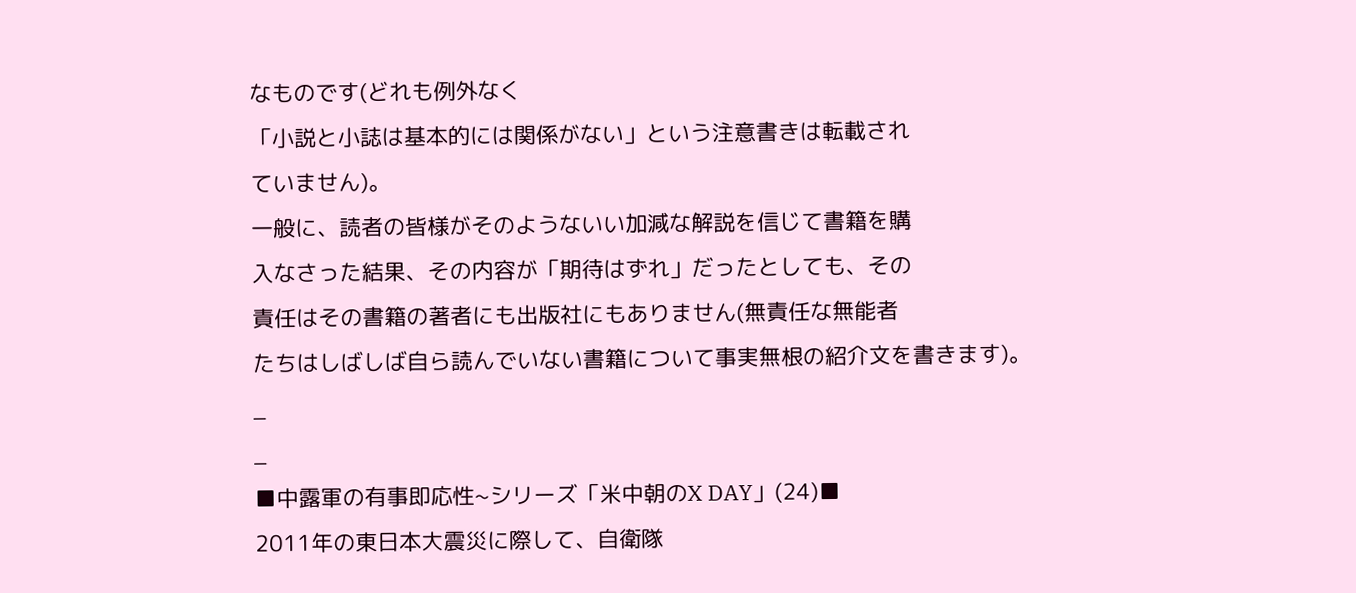なものです(どれも例外なく
「小説と小誌は基本的には関係がない」という注意書きは転載され
ていません)。
一般に、読者の皆様がそのようないい加減な解説を信じて書籍を購
入なさった結果、その内容が「期待はずれ」だったとしても、その
責任はその書籍の著者にも出版社にもありません(無責任な無能者
たちはしばしば自ら読んでいない書籍について事実無根の紹介文を書きます)。
_
_
■中露軍の有事即応性~シリーズ「米中朝のX DAY」(24)■
2011年の東日本大震災に際して、自衛隊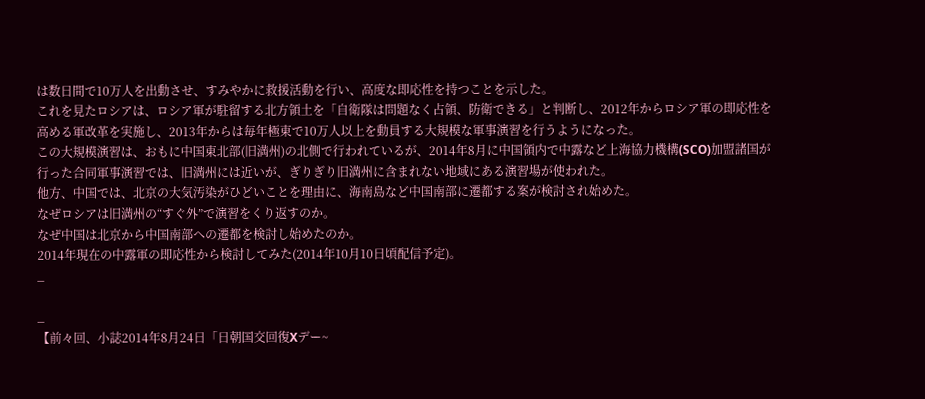は数日間で10万人を出動させ、すみやかに救援活動を行い、高度な即応性を持つことを示した。
これを見たロシアは、ロシア軍が駐留する北方領土を「自衛隊は問題なく占領、防衛できる」と判断し、2012年からロシア軍の即応性を高める軍改革を実施し、2013年からは毎年極東で10万人以上を動員する大規模な軍事演習を行うようになった。
この大規模演習は、おもに中国東北部(旧満州)の北側で行われているが、2014年8月に中国領内で中露など上海協力機構(SCO)加盟諸国が行った合同軍事演習では、旧満州には近いが、ぎりぎり旧満州に含まれない地域にある演習場が使われた。
他方、中国では、北京の大気汚染がひどいことを理由に、海南島など中国南部に遷都する案が検討され始めた。
なぜロシアは旧満州の“すぐ外”で演習をくり返すのか。
なぜ中国は北京から中国南部への遷都を検討し始めたのか。
2014年現在の中露軍の即応性から検討してみた(2014年10月10日頃配信予定)。
_

_
【前々回、小誌2014年8月24日「日朝国交回復Xデー~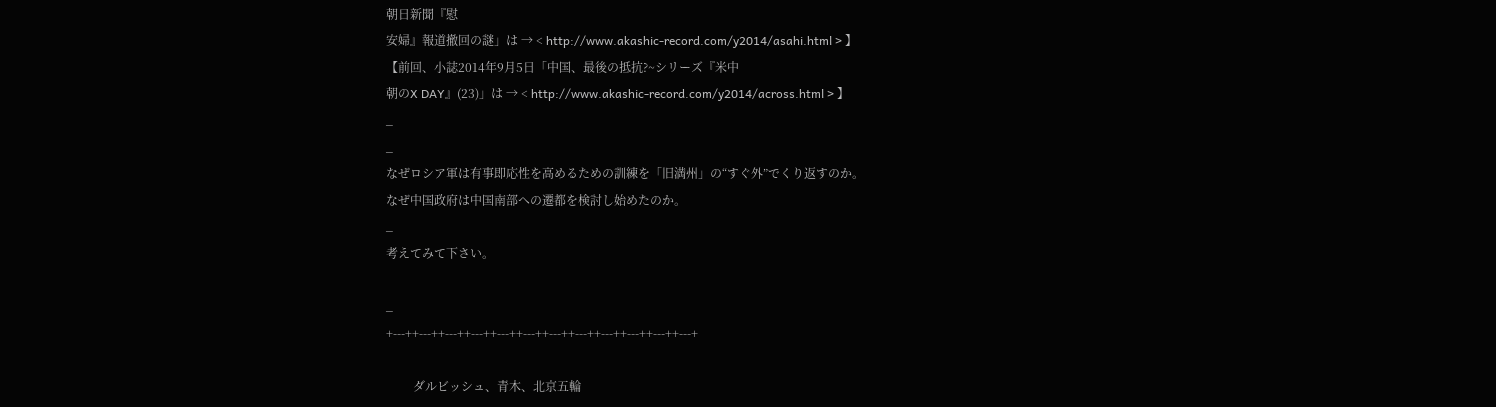朝日新聞『慰
安婦』報道撤回の謎」は → < http://www.akashic-record.com/y2014/asahi.html > 】
【前回、小誌2014年9月5日「中国、最後の抵抗?~シリーズ『米中
朝のX DAY』(23)」は → < http://www.akashic-record.com/y2014/across.html > 】
_
_
なぜロシア軍は有事即応性を高めるための訓練を「旧満州」の“すぐ外”でくり返すのか。
なぜ中国政府は中国南部への遷都を検討し始めたのか。
_
考えてみて下さい。

_
+---++---++---++---++---++---++---++---++---++---++---++---+

         ダルビッシュ、青木、北京五輪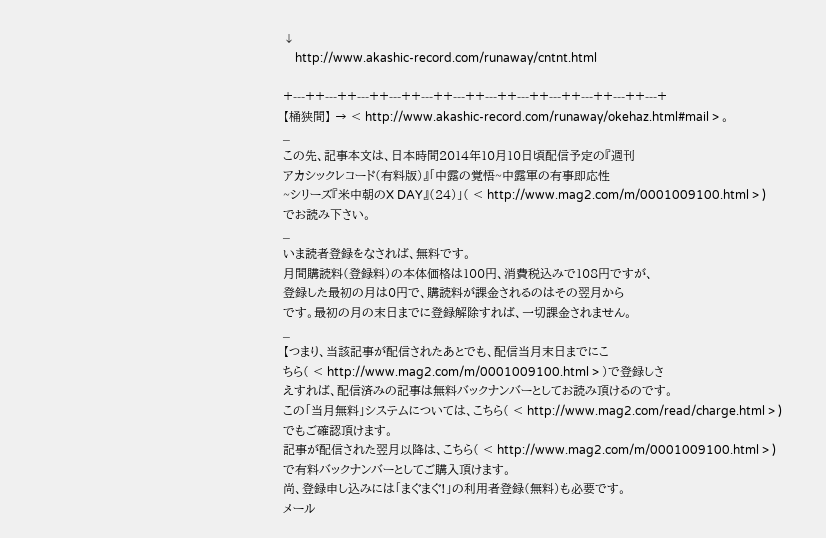↓
    http://www.akashic-record.com/runaway/cntnt.html

+---++---++---++---++---++---++---++---++---++---++---++---+
【桶狭間】 → < http://www.akashic-record.com/runaway/okehaz.html#mail > 。
_
この先、記事本文は、日本時間2014年10月10日頃配信予定の『週刊
アカシックレコード(有料版)』「中露の覚悟~中露軍の有事即応性
~シリーズ『米中朝のX DAY』(24)」( < http://www.mag2.com/m/0001009100.html > )
でお読み下さい。
_
いま読者登録をなされば、無料です。
月間購読料(登録料)の本体価格は100円、消費税込みで108円ですが、
登録した最初の月は0円で、購読料が課金されるのはその翌月から
です。最初の月の末日までに登録解除すれば、一切課金されません。
_
【つまり、当該記事が配信されたあとでも、配信当月末日までにこ
ちら( < http://www.mag2.com/m/0001009100.html > )で登録しさ
えすれば、配信済みの記事は無料バックナンバーとしてお読み頂けるのです。
この「当月無料」システムについては、こちら( < http://www.mag2.com/read/charge.html > )
でもご確認頂けます。
記事が配信された翌月以降は、こちら( < http://www.mag2.com/m/0001009100.html > )
で有料バックナンバーとしてご購入頂けます。
尚、登録申し込みには「まぐまぐ!」の利用者登録(無料)も必要です。
メール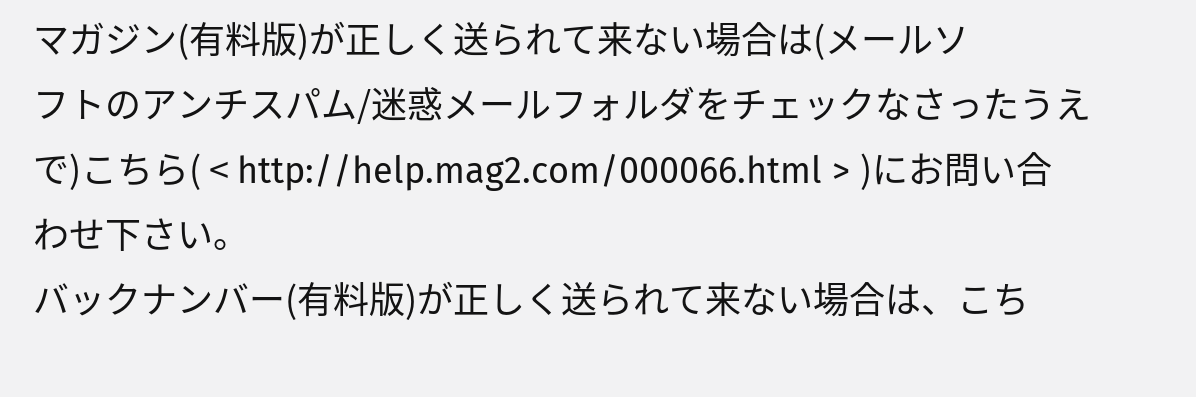マガジン(有料版)が正しく送られて来ない場合は(メールソ
フトのアンチスパム/迷惑メールフォルダをチェックなさったうえ
で)こちら( < http://help.mag2.com/000066.html > )にお問い合
わせ下さい。
バックナンバー(有料版)が正しく送られて来ない場合は、こち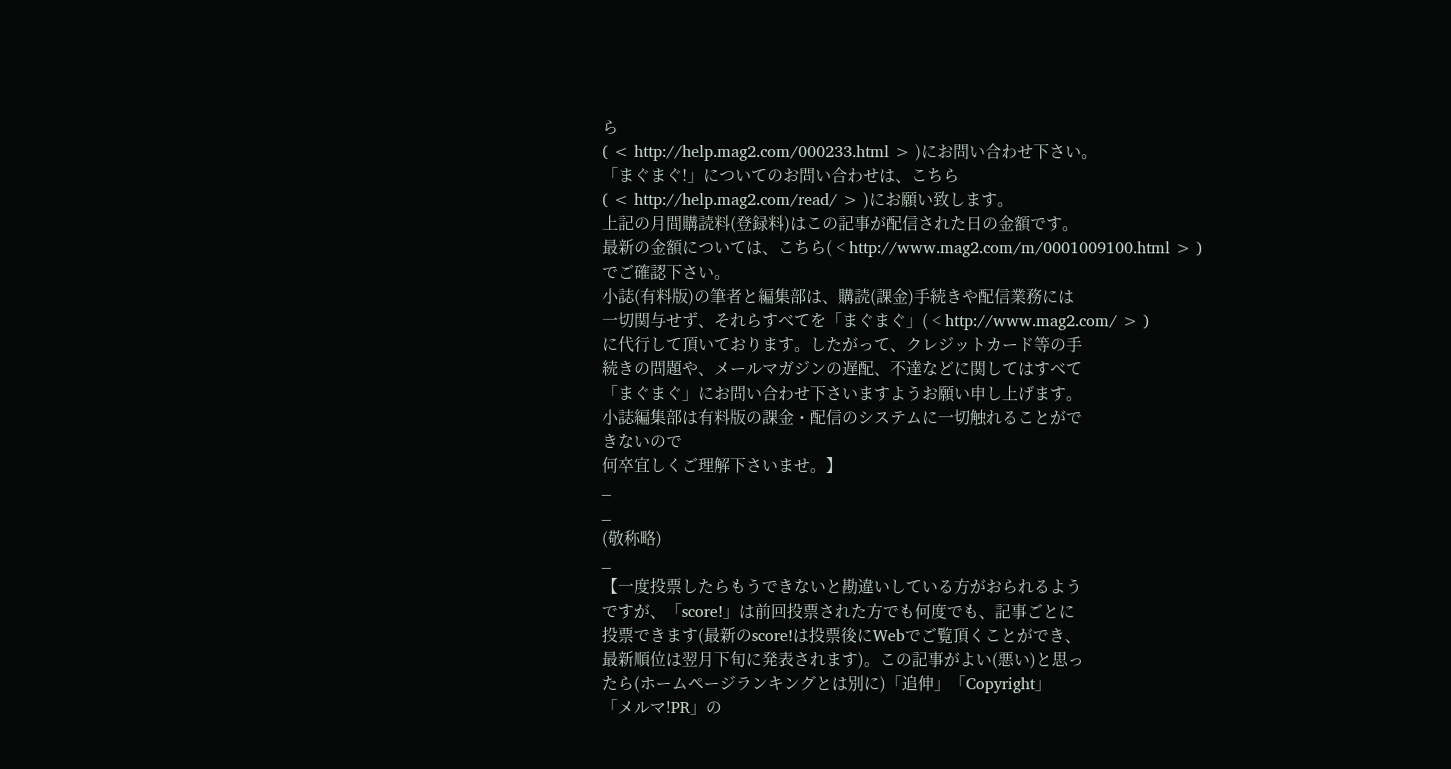ら
( < http://help.mag2.com/000233.html > )にお問い合わせ下さい。
「まぐまぐ!」についてのお問い合わせは、こちら
( < http://help.mag2.com/read/ > )にお願い致します。
上記の月間購読料(登録料)はこの記事が配信された日の金額です。
最新の金額については、こちら( < http://www.mag2.com/m/0001009100.html > )
でご確認下さい。
小誌(有料版)の筆者と編集部は、購読(課金)手続きや配信業務には
一切関与せず、それらすべてを「まぐまぐ」( < http://www.mag2.com/ > )
に代行して頂いております。したがって、クレジットカード等の手
続きの問題や、メールマガジンの遅配、不達などに関してはすべて
「まぐまぐ」にお問い合わせ下さいますようお願い申し上げます。
小誌編集部は有料版の課金・配信のシステムに一切触れることがで
きないので
何卒宜しくご理解下さいませ。】
_
_
(敬称略)
_
【一度投票したらもうできないと勘違いしている方がおられるよう
ですが、「score!」は前回投票された方でも何度でも、記事ごとに
投票できます(最新のscore!は投票後にWebでご覧頂くことができ、
最新順位は翌月下旬に発表されます)。この記事がよい(悪い)と思っ
たら(ホームページランキングとは別に)「追伸」「Copyright」
「メルマ!PR」の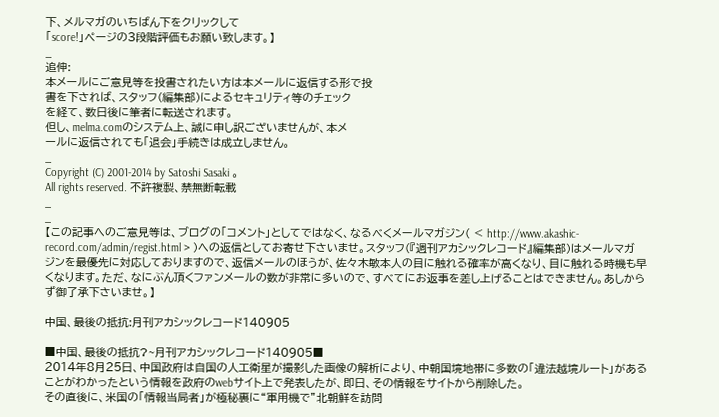下、メルマガのいちばん下をクリックして
「score!」ページの3段階評価もお願い致します。】
_
追伸:
本メールにご意見等を投書されたい方は本メールに返信する形で投
書を下されば、スタッフ(編集部)によるセキュリティ等のチェック
を経て、数日後に筆者に転送されます。
但し、melma.comのシステム上、誠に申し訳ございませんが、本メ
ールに返信されても「退会」手続きは成立しません。
_
Copyright (C) 2001-2014 by Satoshi Sasaki 。
All rights reserved. 不許複製、禁無断転載
_
_
【この記事へのご意見等は、ブログの「コメント」としてではなく、なるべくメールマガジン( < http://www.akashic-record.com/admin/regist.html > )への返信としてお寄せ下さいませ。スタッフ(『週刊アカシックレコード』編集部)はメールマガジンを最優先に対応しておりますので、返信メールのほうが、佐々木敏本人の目に触れる確率が高くなり、目に触れる時機も早くなります。ただ、なにぶん頂くファンメールの数が非常に多いので、すべてにお返事を差し上げることはできません。あしからず御了承下さいませ。】

中国、最後の抵抗:月刊アカシックレコード140905

■中国、最後の抵抗?~月刊アカシックレコード140905■
2014年8月25日、中国政府は自国の人工衛星が撮影した画像の解析により、中朝国境地帯に多数の「違法越境ルート」があることがわかったという情報を政府のwebサイト上で発表したが、即日、その情報をサイトから削除した。
その直後に、米国の「情報当局者」が極秘裏に“軍用機で”北朝鮮を訪問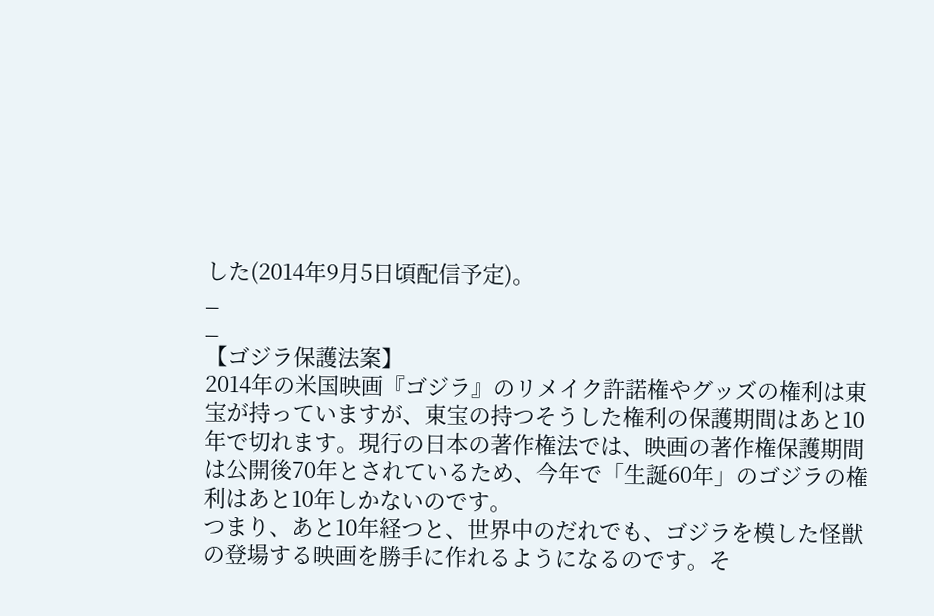した(2014年9月5日頃配信予定)。
_
_
【ゴジラ保護法案】
2014年の米国映画『ゴジラ』のリメイク許諾権やグッズの権利は東
宝が持っていますが、東宝の持つそうした権利の保護期間はあと10
年で切れます。現行の日本の著作権法では、映画の著作権保護期間
は公開後70年とされているため、今年で「生誕60年」のゴジラの権
利はあと10年しかないのです。
つまり、あと10年経つと、世界中のだれでも、ゴジラを模した怪獣
の登場する映画を勝手に作れるようになるのです。そ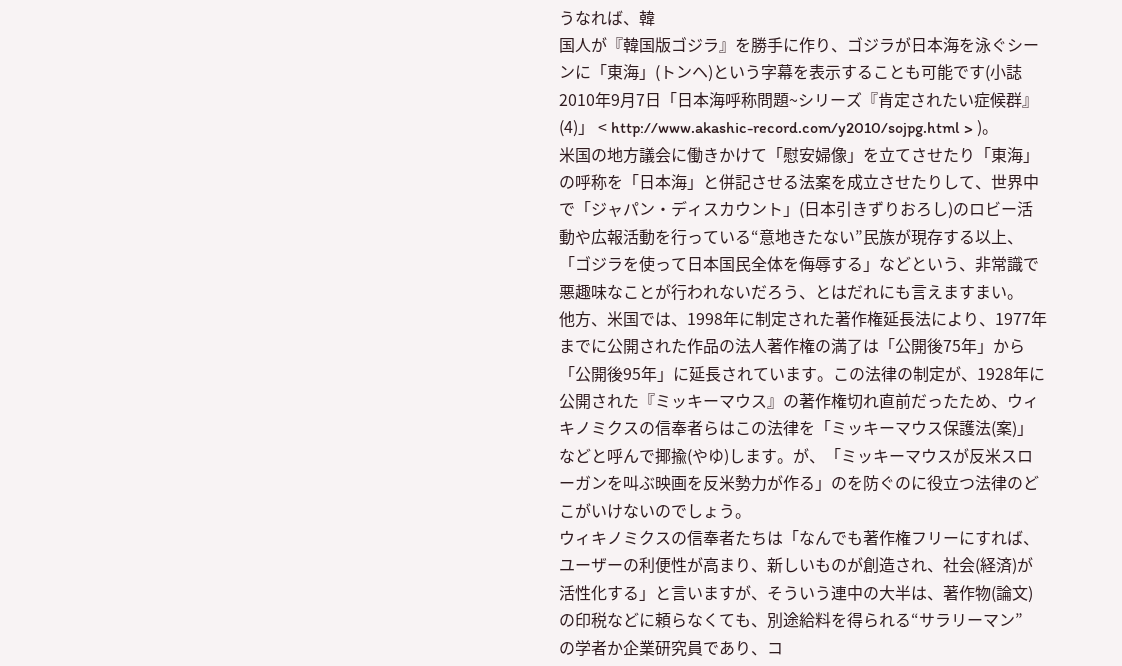うなれば、韓
国人が『韓国版ゴジラ』を勝手に作り、ゴジラが日本海を泳ぐシー
ンに「東海」(トンヘ)という字幕を表示することも可能です(小誌
2010年9月7日「日本海呼称問題~シリーズ『肯定されたい症候群』
(4)」 < http://www.akashic-record.com/y2010/sojpg.html > )。
米国の地方議会に働きかけて「慰安婦像」を立てさせたり「東海」
の呼称を「日本海」と併記させる法案を成立させたりして、世界中
で「ジャパン・ディスカウント」(日本引きずりおろし)のロビー活
動や広報活動を行っている“意地きたない”民族が現存する以上、
「ゴジラを使って日本国民全体を侮辱する」などという、非常識で
悪趣味なことが行われないだろう、とはだれにも言えますまい。
他方、米国では、1998年に制定された著作権延長法により、1977年
までに公開された作品の法人著作権の満了は「公開後75年」から
「公開後95年」に延長されています。この法律の制定が、1928年に
公開された『ミッキーマウス』の著作権切れ直前だったため、ウィ
キノミクスの信奉者らはこの法律を「ミッキーマウス保護法(案)」
などと呼んで揶揄(やゆ)します。が、「ミッキーマウスが反米スロ
ーガンを叫ぶ映画を反米勢力が作る」のを防ぐのに役立つ法律のど
こがいけないのでしょう。
ウィキノミクスの信奉者たちは「なんでも著作権フリーにすれば、
ユーザーの利便性が高まり、新しいものが創造され、社会(経済)が
活性化する」と言いますが、そういう連中の大半は、著作物(論文)
の印税などに頼らなくても、別途給料を得られる“サラリーマン”
の学者か企業研究員であり、コ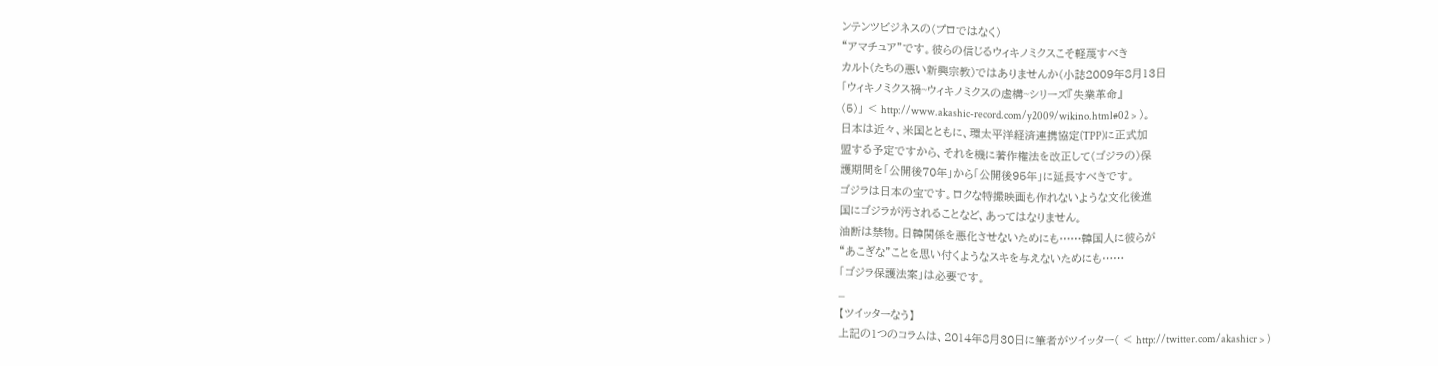ンテンツビジネスの(プロではなく)
“アマチュア”です。彼らの信じるウィキノミクスこそ軽蔑すべき
カルト(たちの悪い新興宗教)ではありませんか(小誌2009年8月13日
「ウィキノミクス禍~ウィキノミクスの虚構~シリーズ『失業革命』
(5)」 < http://www.akashic-record.com/y2009/wikino.html#02 > )。
日本は近々、米国とともに、環太平洋経済連携協定(TPP)に正式加
盟する予定ですから、それを機に著作権法を改正して(ゴジラの)保
護期間を「公開後70年」から「公開後95年」に延長すべきです。
ゴジラは日本の宝です。ロクな特撮映画も作れないような文化後進
国にゴジラが汚されることなど、あってはなりません。
油断は禁物。日韓関係を悪化させないためにも……韓国人に彼らが
“あこぎな”ことを思い付くようなスキを与えないためにも……
「ゴジラ保護法案」は必要です。
_
【ツイッターなう】
上記の1つのコラムは、2014年8月30日に筆者がツイッター( < http://twitter.com/akashicr > )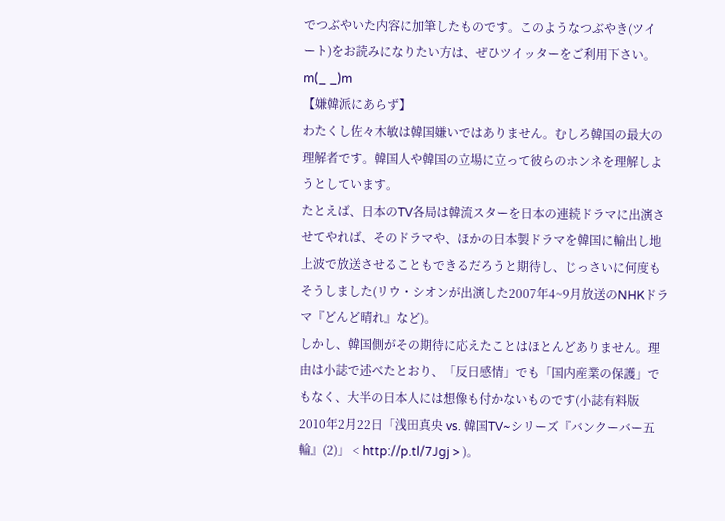でつぶやいた内容に加筆したものです。このようなつぶやき(ツイ
ート)をお読みになりたい方は、ぜひツイッターをご利用下さい。
m(_ _)m
【嫌韓派にあらず】
わたくし佐々木敏は韓国嫌いではありません。むしろ韓国の最大の
理解者です。韓国人や韓国の立場に立って彼らのホンネを理解しよ
うとしています。
たとえば、日本のTV各局は韓流スターを日本の連続ドラマに出演さ
せてやれば、そのドラマや、ほかの日本製ドラマを韓国に輸出し地
上波で放送させることもできるだろうと期待し、じっさいに何度も
そうしました(リウ・シオンが出演した2007年4~9月放送のNHKドラ
マ『どんど晴れ』など)。
しかし、韓国側がその期待に応えたことはほとんどありません。理
由は小誌で述べたとおり、「反日感情」でも「国内産業の保護」で
もなく、大半の日本人には想像も付かないものです(小誌有料版
2010年2月22日「浅田真央 vs. 韓国TV~シリーズ『バンクーバー五
輪』(2)」 < http://p.tl/7Jgj > )。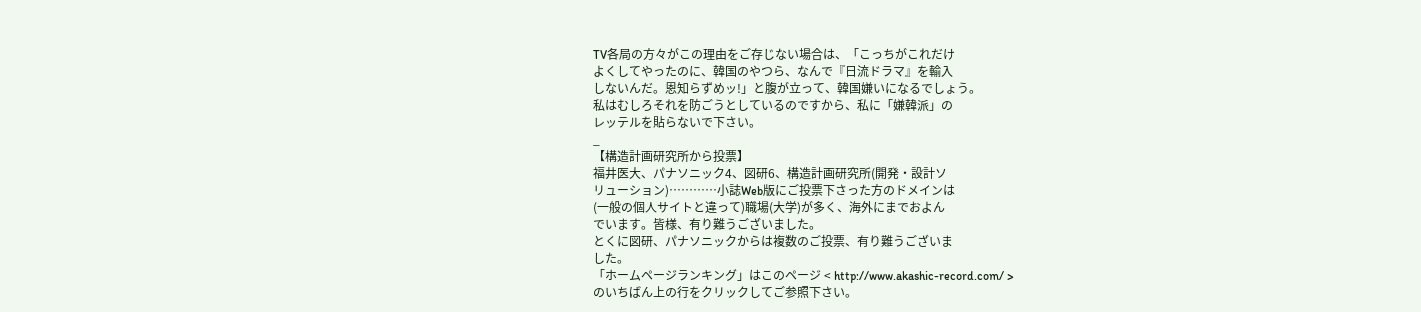TV各局の方々がこの理由をご存じない場合は、「こっちがこれだけ
よくしてやったのに、韓国のやつら、なんで『日流ドラマ』を輸入
しないんだ。恩知らずめッ!」と腹が立って、韓国嫌いになるでしょう。
私はむしろそれを防ごうとしているのですから、私に「嫌韓派」の
レッテルを貼らないで下さい。
_
【構造計画研究所から投票】
福井医大、パナソニック4、図研6、構造計画研究所(開発・設計ソ
リューション)…………小誌Web版にご投票下さった方のドメインは
(一般の個人サイトと違って)職場(大学)が多く、海外にまでおよん
でいます。皆様、有り難うございました。
とくに図研、パナソニックからは複数のご投票、有り難うございま
した。
「ホームページランキング」はこのページ < http://www.akashic-record.com/ >
のいちばん上の行をクリックしてご参照下さい。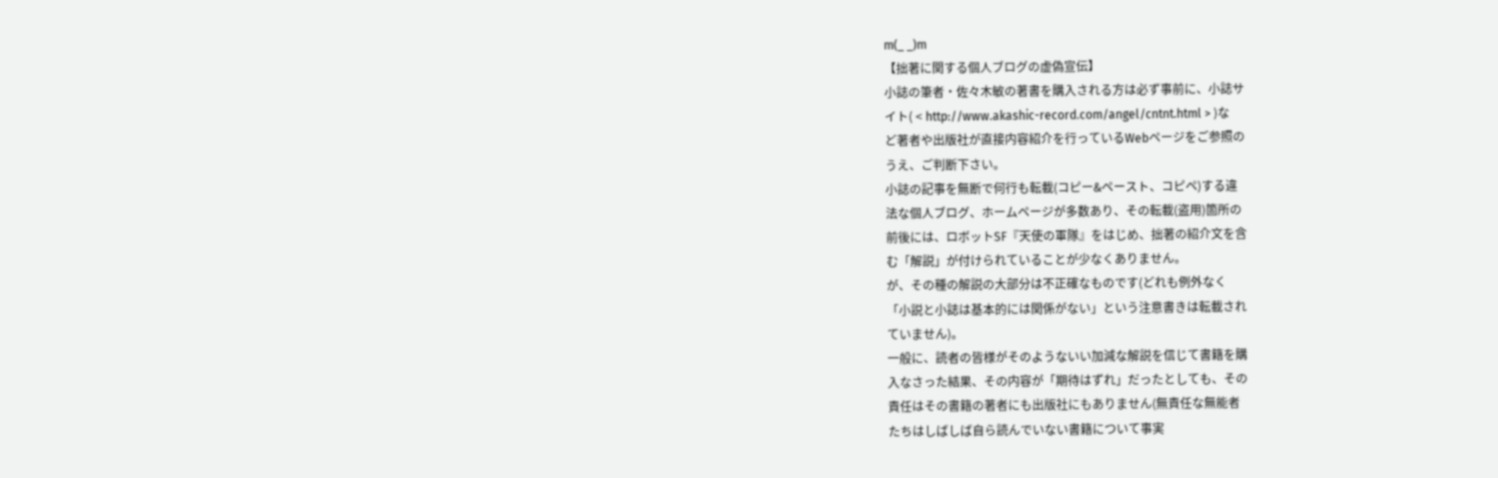m(_ _)m
【拙著に関する個人ブログの虚偽宣伝】
小誌の筆者・佐々木敏の著書を購入される方は必ず事前に、小誌サ
イト( < http://www.akashic-record.com/angel/cntnt.html > )な
ど著者や出版社が直接内容紹介を行っているWebページをご参照の
うえ、ご判断下さい。
小誌の記事を無断で何行も転載(コピー&ペースト、コピペ)する違
法な個人ブログ、ホームページが多数あり、その転載(盗用)箇所の
前後には、ロボットSF『天使の軍隊』をはじめ、拙著の紹介文を含
む「解説」が付けられていることが少なくありません。
が、その種の解説の大部分は不正確なものです(どれも例外なく
「小説と小誌は基本的には関係がない」という注意書きは転載され
ていません)。
一般に、読者の皆様がそのようないい加減な解説を信じて書籍を購
入なさった結果、その内容が「期待はずれ」だったとしても、その
責任はその書籍の著者にも出版社にもありません(無責任な無能者
たちはしばしば自ら読んでいない書籍について事実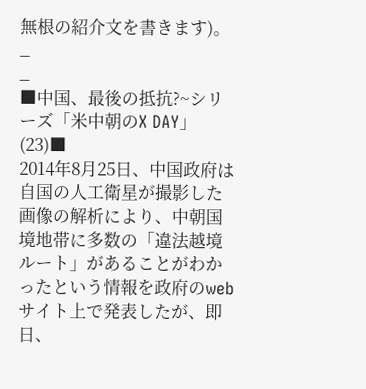無根の紹介文を書きます)。
_
_
■中国、最後の抵抗?~シリーズ「米中朝のX DAY」(23)■
2014年8月25日、中国政府は自国の人工衛星が撮影した画像の解析により、中朝国境地帯に多数の「違法越境ルート」があることがわかったという情報を政府のwebサイト上で発表したが、即日、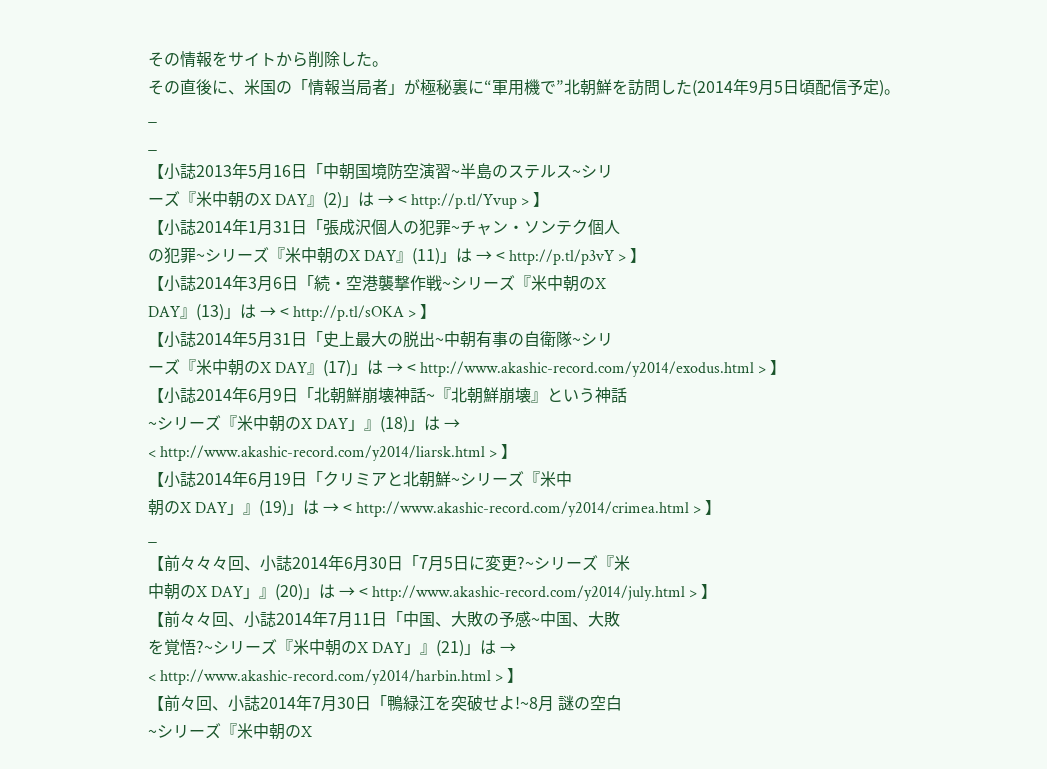その情報をサイトから削除した。
その直後に、米国の「情報当局者」が極秘裏に“軍用機で”北朝鮮を訪問した(2014年9月5日頃配信予定)。
_
_
【小誌2013年5月16日「中朝国境防空演習~半島のステルス~シリ
ーズ『米中朝のX DAY』(2)」は → < http://p.tl/Yvup > 】
【小誌2014年1月31日「張成沢個人の犯罪~チャン・ソンテク個人
の犯罪~シリーズ『米中朝のX DAY』(11)」は → < http://p.tl/p3vY > 】
【小誌2014年3月6日「続・空港襲撃作戦~シリーズ『米中朝のX
DAY』(13)」は → < http://p.tl/sOKA > 】
【小誌2014年5月31日「史上最大の脱出~中朝有事の自衛隊~シリ
ーズ『米中朝のX DAY』(17)」は → < http://www.akashic-record.com/y2014/exodus.html > 】
【小誌2014年6月9日「北朝鮮崩壊神話~『北朝鮮崩壊』という神話
~シリーズ『米中朝のX DAY」』(18)」は →
< http://www.akashic-record.com/y2014/liarsk.html > 】
【小誌2014年6月19日「クリミアと北朝鮮~シリーズ『米中
朝のX DAY」』(19)」は → < http://www.akashic-record.com/y2014/crimea.html > 】
_
【前々々々回、小誌2014年6月30日「7月5日に変更?~シリーズ『米
中朝のX DAY」』(20)」は → < http://www.akashic-record.com/y2014/july.html > 】
【前々々回、小誌2014年7月11日「中国、大敗の予感~中国、大敗
を覚悟?~シリーズ『米中朝のX DAY」』(21)」は →
< http://www.akashic-record.com/y2014/harbin.html > 】
【前々回、小誌2014年7月30日「鴨緑江を突破せよ!~8月 謎の空白
~シリーズ『米中朝のX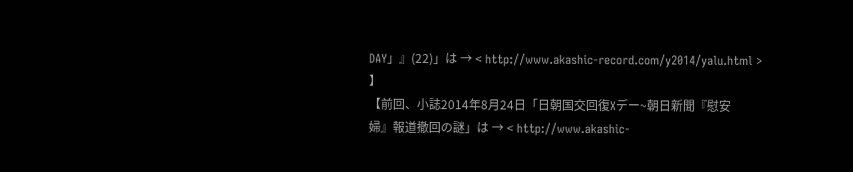DAY」』(22)」は → < http://www.akashic-record.com/y2014/yalu.html > 】
【前回、小誌2014年8月24日「日朝国交回復Xデー~朝日新聞『慰安
婦』報道撤回の謎」は → < http://www.akashic-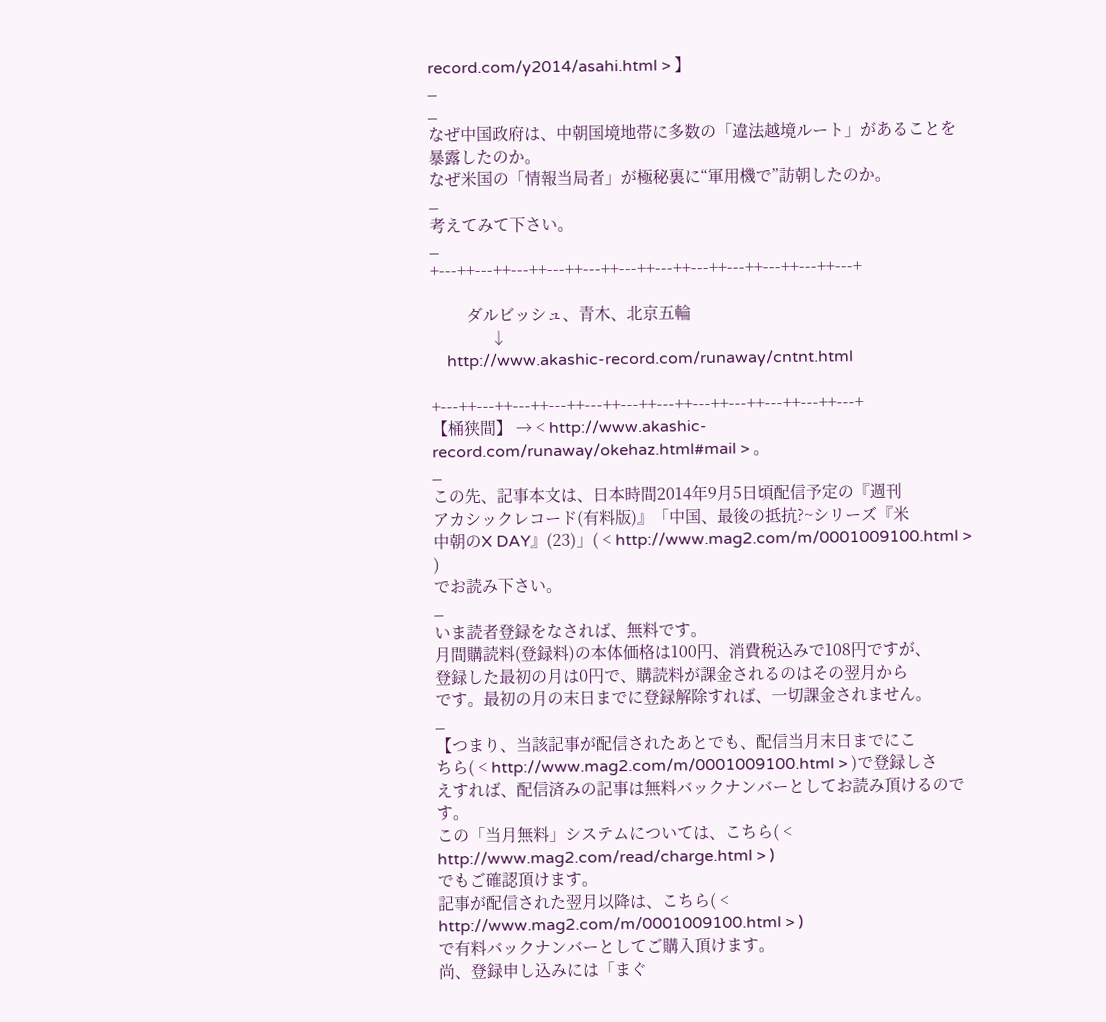record.com/y2014/asahi.html > 】
_
_
なぜ中国政府は、中朝国境地帯に多数の「違法越境ルート」があることを暴露したのか。
なぜ米国の「情報当局者」が極秘裏に“軍用機で”訪朝したのか。
_
考えてみて下さい。
_
+---++---++---++---++---++---++---++---++---++---++---++---+

         ダルビッシュ、青木、北京五輪
               ↓
    http://www.akashic-record.com/runaway/cntnt.html

+---++---++---++---++---++---++---++---++---++---++---++---+
【桶狭間】 → < http://www.akashic-record.com/runaway/okehaz.html#mail > 。
_
この先、記事本文は、日本時間2014年9月5日頃配信予定の『週刊
アカシックレコード(有料版)』「中国、最後の抵抗?~シリーズ『米
中朝のX DAY』(23)」( < http://www.mag2.com/m/0001009100.html > )
でお読み下さい。
_
いま読者登録をなされば、無料です。
月間購読料(登録料)の本体価格は100円、消費税込みで108円ですが、
登録した最初の月は0円で、購読料が課金されるのはその翌月から
です。最初の月の末日までに登録解除すれば、一切課金されません。
_
【つまり、当該記事が配信されたあとでも、配信当月末日までにこ
ちら( < http://www.mag2.com/m/0001009100.html > )で登録しさ
えすれば、配信済みの記事は無料バックナンバーとしてお読み頂けるのです。
この「当月無料」システムについては、こちら( < http://www.mag2.com/read/charge.html > )
でもご確認頂けます。
記事が配信された翌月以降は、こちら( < http://www.mag2.com/m/0001009100.html > )
で有料バックナンバーとしてご購入頂けます。
尚、登録申し込みには「まぐ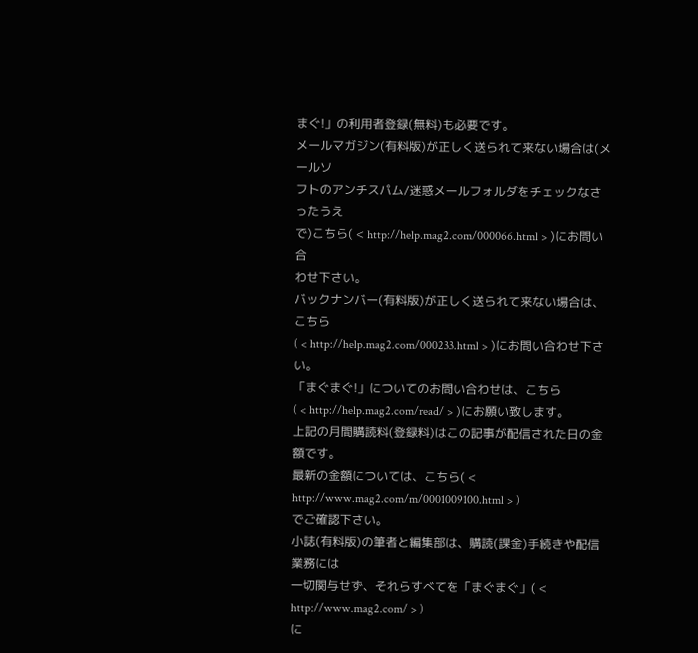まぐ!」の利用者登録(無料)も必要です。
メールマガジン(有料版)が正しく送られて来ない場合は(メールソ
フトのアンチスパム/迷惑メールフォルダをチェックなさったうえ
で)こちら( < http://help.mag2.com/000066.html > )にお問い合
わせ下さい。
バックナンバー(有料版)が正しく送られて来ない場合は、こちら
( < http://help.mag2.com/000233.html > )にお問い合わせ下さい。
「まぐまぐ!」についてのお問い合わせは、こちら
( < http://help.mag2.com/read/ > )にお願い致します。
上記の月間購読料(登録料)はこの記事が配信された日の金額です。
最新の金額については、こちら( < http://www.mag2.com/m/0001009100.html > )
でご確認下さい。
小誌(有料版)の筆者と編集部は、購読(課金)手続きや配信業務には
一切関与せず、それらすべてを「まぐまぐ」( < http://www.mag2.com/ > )
に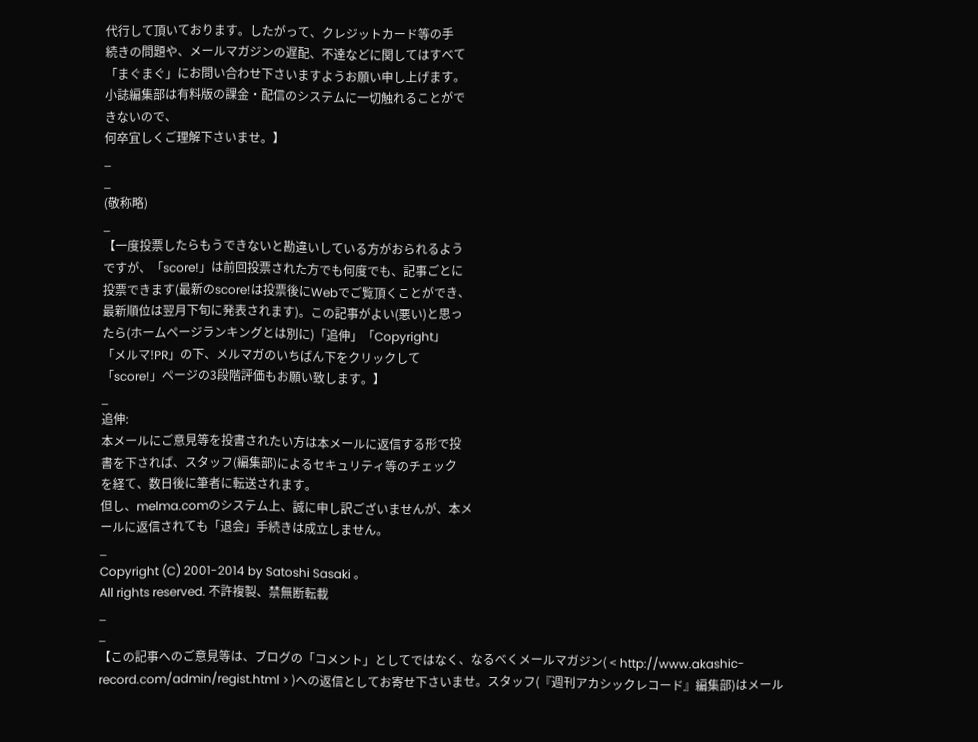代行して頂いております。したがって、クレジットカード等の手
続きの問題や、メールマガジンの遅配、不達などに関してはすべて
「まぐまぐ」にお問い合わせ下さいますようお願い申し上げます。
小誌編集部は有料版の課金・配信のシステムに一切触れることがで
きないので、
何卒宜しくご理解下さいませ。】
_
_
(敬称略)
_
【一度投票したらもうできないと勘違いしている方がおられるよう
ですが、「score!」は前回投票された方でも何度でも、記事ごとに
投票できます(最新のscore!は投票後にWebでご覧頂くことができ、
最新順位は翌月下旬に発表されます)。この記事がよい(悪い)と思っ
たら(ホームページランキングとは別に)「追伸」「Copyright」
「メルマ!PR」の下、メルマガのいちばん下をクリックして
「score!」ページの3段階評価もお願い致します。】
_
追伸:
本メールにご意見等を投書されたい方は本メールに返信する形で投
書を下されば、スタッフ(編集部)によるセキュリティ等のチェック
を経て、数日後に筆者に転送されます。
但し、melma.comのシステム上、誠に申し訳ございませんが、本メ
ールに返信されても「退会」手続きは成立しません。
_
Copyright (C) 2001-2014 by Satoshi Sasaki 。
All rights reserved. 不許複製、禁無断転載
_
_
【この記事へのご意見等は、ブログの「コメント」としてではなく、なるべくメールマガジン( < http://www.akashic-record.com/admin/regist.html > )への返信としてお寄せ下さいませ。スタッフ(『週刊アカシックレコード』編集部)はメール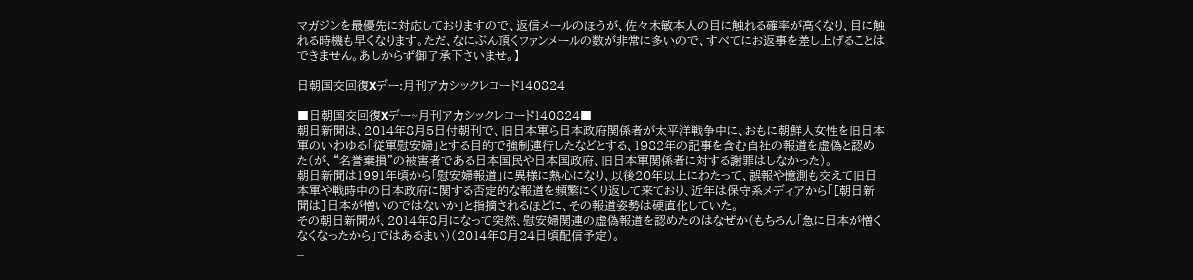マガジンを最優先に対応しておりますので、返信メールのほうが、佐々木敏本人の目に触れる確率が高くなり、目に触れる時機も早くなります。ただ、なにぶん頂くファンメールの数が非常に多いので、すべてにお返事を差し上げることはできません。あしからず御了承下さいませ。】

日朝国交回復Xデー:月刊アカシックレコード140824

■日朝国交回復Xデー~月刊アカシックレコード140824■
朝日新聞は、2014年8月5日付朝刊で、旧日本軍ら日本政府関係者が太平洋戦争中に、おもに朝鮮人女性を旧日本軍のいわゆる「従軍慰安婦」とする目的で強制連行したなどとする、1982年の記事を含む自社の報道を虚偽と認めた(が、“名誉棄損”の被害者である日本国民や日本国政府、旧日本軍関係者に対する謝罪はしなかった)。
朝日新聞は1991年頃から「慰安婦報道」に異様に熱心になり、以後20年以上にわたって、誤報や憶測も交えて旧日本軍や戦時中の日本政府に関する否定的な報道を頻繁にくり返して来ており、近年は保守系メディアから「[朝日新聞は]日本が憎いのではないか」と指摘されるほどに、その報道姿勢は硬直化していた。
その朝日新聞が、2014年8月になって突然、慰安婦関連の虚偽報道を認めたのはなぜか(もちろん「急に日本が憎くなくなったから」ではあるまい)(2014年8月24日頃配信予定)。
_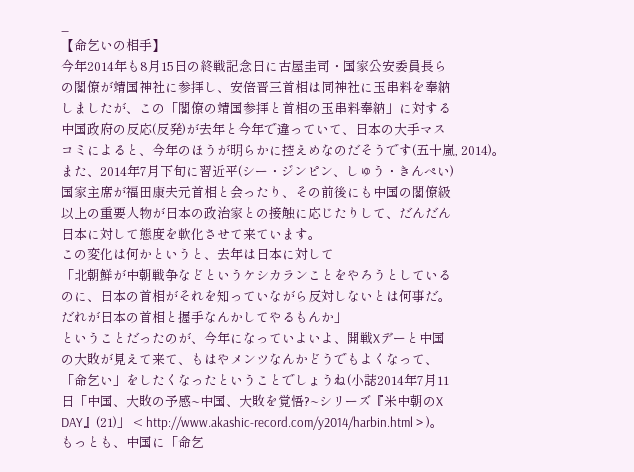_
【命乞いの相手】
今年2014年も8月15日の終戦記念日に古屋圭司・国家公安委員長ら
の閣僚が靖国神社に参拝し、安倍晋三首相は同神社に玉串料を奉納
しましたが、この「閣僚の靖国参拝と首相の玉串料奉納」に対する
中国政府の反応(反発)が去年と今年で違っていて、日本の大手マス
コミによると、今年のほうが明らかに控えめなのだそうです(五十嵐, 2014)。
また、2014年7月下旬に習近平(シー・ジンピン、しゅう・きんぺい)
国家主席が福田康夫元首相と会ったり、その前後にも中国の閣僚級
以上の重要人物が日本の政治家との接触に応じたりして、だんだん
日本に対して態度を軟化させて来ています。
この変化は何かというと、去年は日本に対して
「北朝鮮が中朝戦争などというケシカランことをやろうとしている
のに、日本の首相がそれを知っていながら反対しないとは何事だ。
だれが日本の首相と握手なんかしてやるもんか」
ということだったのが、今年になっていよいよ、開戦Xデーと中国
の大敗が見えて来て、もはやメンツなんかどうでもよくなって、
「命乞い」をしたくなったということでしょうね(小誌2014年7月11
日「中国、大敗の予感~中国、大敗を覚悟?~シリーズ『米中朝のX
DAY』(21)」 < http://www.akashic-record.com/y2014/harbin.html > )。
もっとも、中国に「命乞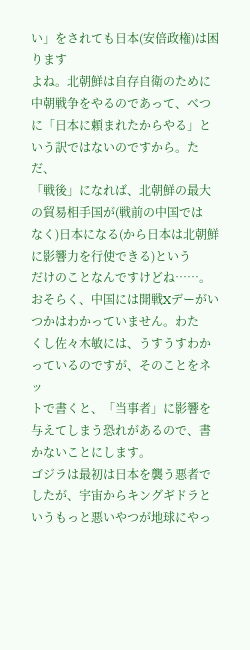い」をされても日本(安倍政権)は困ります
よね。北朝鮮は自存自衛のために中朝戦争をやるのであって、べつ
に「日本に頼まれたからやる」という訳ではないのですから。ただ、
「戦後」になれば、北朝鮮の最大の貿易相手国が(戦前の中国では
なく)日本になる(から日本は北朝鮮に影響力を行使できる)という
だけのことなんですけどね……。
おそらく、中国には開戦Xデーがいつかはわかっていません。わた
くし佐々木敏には、うすうすわかっているのですが、そのことをネッ
トで書くと、「当事者」に影響を与えてしまう恐れがあるので、書
かないことにします。
ゴジラは最初は日本を襲う悪者でしたが、宇宙からキングギドラと
いうもっと悪いやつが地球にやっ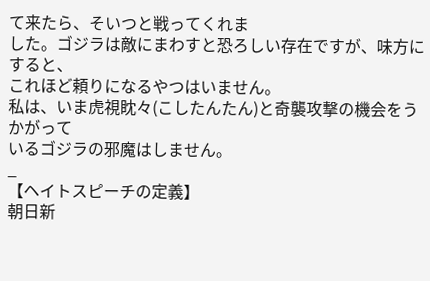て来たら、そいつと戦ってくれま
した。ゴジラは敵にまわすと恐ろしい存在ですが、味方にすると、
これほど頼りになるやつはいません。
私は、いま虎視眈々(こしたんたん)と奇襲攻撃の機会をうかがって
いるゴジラの邪魔はしません。
_
【ヘイトスピーチの定義】
朝日新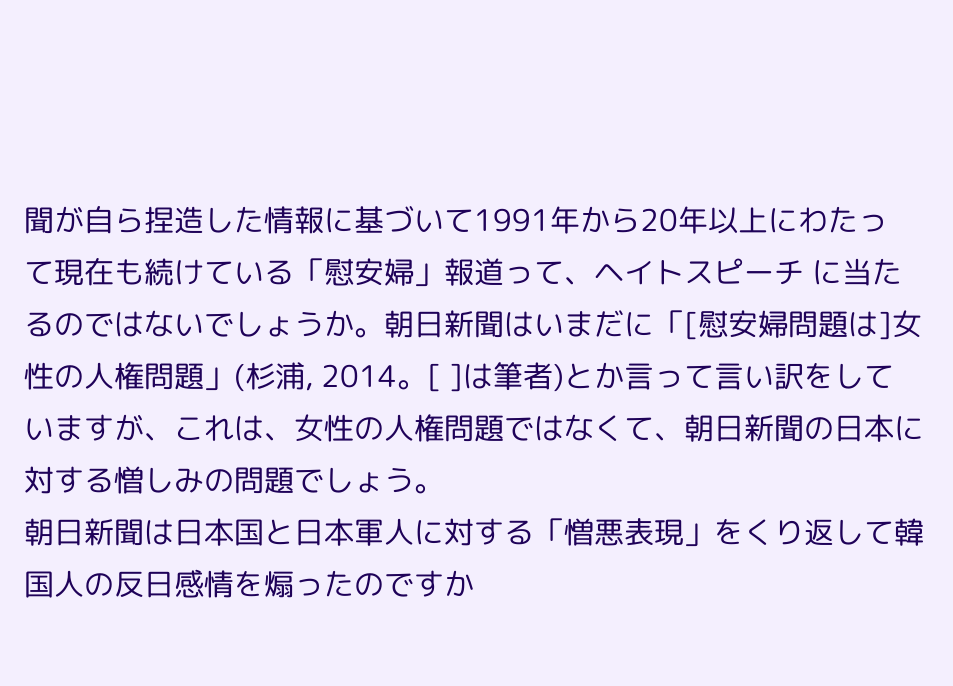聞が自ら捏造した情報に基づいて1991年から20年以上にわたっ
て現在も続けている「慰安婦」報道って、ヘイトスピーチ に当た
るのではないでしょうか。朝日新聞はいまだに「[慰安婦問題は]女
性の人権問題」(杉浦, 2014。[ ]は筆者)とか言って言い訳をして
いますが、これは、女性の人権問題ではなくて、朝日新聞の日本に
対する憎しみの問題でしょう。
朝日新聞は日本国と日本軍人に対する「憎悪表現」をくり返して韓
国人の反日感情を煽ったのですか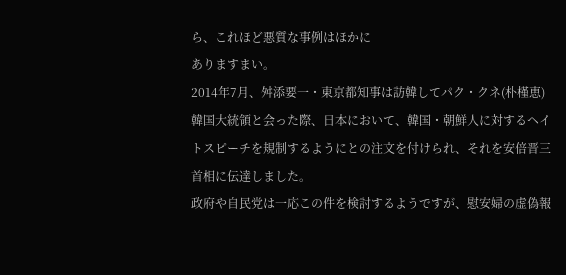ら、これほど悪質な事例はほかに
ありますまい。
2014年7月、舛添要一・東京都知事は訪韓してパク・クネ(朴槿恵)
韓国大統領と会った際、日本において、韓国・朝鮮人に対するヘイ
トスピーチを規制するようにとの注文を付けられ、それを安倍晋三
首相に伝達しました。
政府や自民党は一応この件を検討するようですが、慰安婦の虚偽報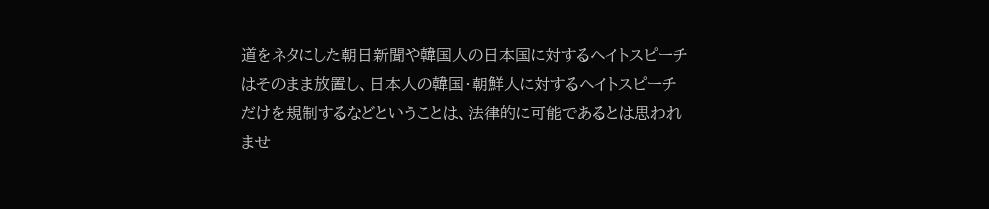道をネタにした朝日新聞や韓国人の日本国に対するヘイトスピーチ
はそのまま放置し、日本人の韓国・朝鮮人に対するヘイトスピーチ
だけを規制するなどということは、法律的に可能であるとは思われ
ませ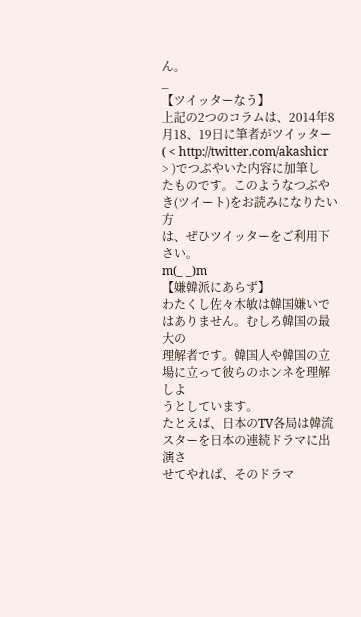ん。
_
【ツイッターなう】
上記の2つのコラムは、2014年8月18、19日に筆者がツイッター
( < http://twitter.com/akashicr > )でつぶやいた内容に加筆し
たものです。このようなつぶやき(ツイート)をお読みになりたい方
は、ぜひツイッターをご利用下さい。
m(_ _)m
【嫌韓派にあらず】
わたくし佐々木敏は韓国嫌いではありません。むしろ韓国の最大の
理解者です。韓国人や韓国の立場に立って彼らのホンネを理解しよ
うとしています。
たとえば、日本のTV各局は韓流スターを日本の連続ドラマに出演さ
せてやれば、そのドラマ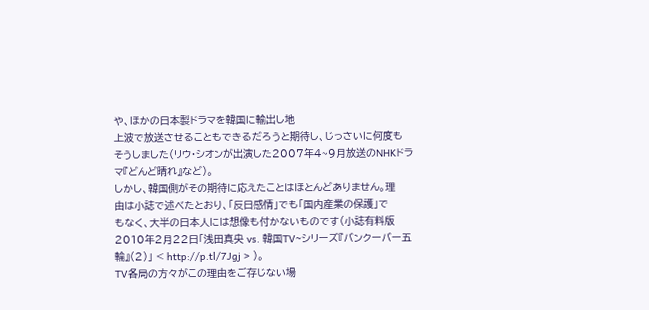や、ほかの日本製ドラマを韓国に輸出し地
上波で放送させることもできるだろうと期待し、じっさいに何度も
そうしました(リウ・シオンが出演した2007年4~9月放送のNHKドラ
マ『どんど晴れ』など)。
しかし、韓国側がその期待に応えたことはほとんどありません。理
由は小誌で述べたとおり、「反日感情」でも「国内産業の保護」で
もなく、大半の日本人には想像も付かないものです(小誌有料版
2010年2月22日「浅田真央 vs. 韓国TV~シリーズ『バンクーバー五
輪』(2)」 < http://p.tl/7Jgj > )。
TV各局の方々がこの理由をご存じない場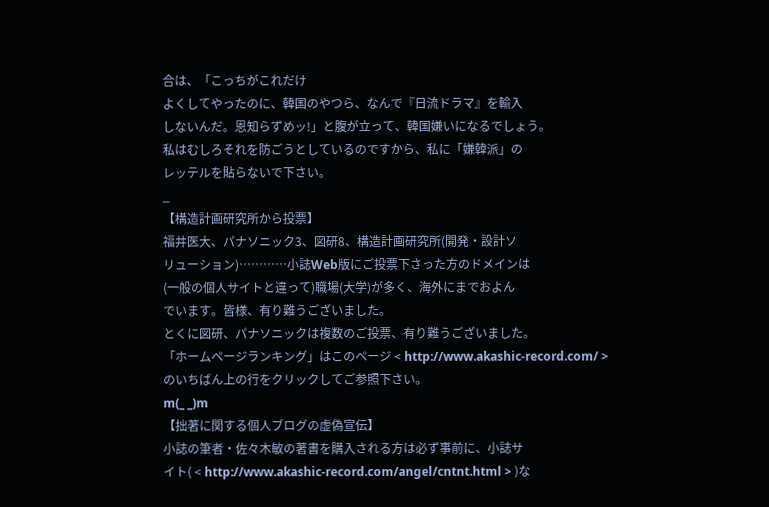合は、「こっちがこれだけ
よくしてやったのに、韓国のやつら、なんで『日流ドラマ』を輸入
しないんだ。恩知らずめッ!」と腹が立って、韓国嫌いになるでしょう。
私はむしろそれを防ごうとしているのですから、私に「嫌韓派」の
レッテルを貼らないで下さい。
_
【構造計画研究所から投票】
福井医大、パナソニック3、図研8、構造計画研究所(開発・設計ソ
リューション)…………小誌Web版にご投票下さった方のドメインは
(一般の個人サイトと違って)職場(大学)が多く、海外にまでおよん
でいます。皆様、有り難うございました。
とくに図研、パナソニックは複数のご投票、有り難うございました。
「ホームページランキング」はこのページ < http://www.akashic-record.com/ >
のいちばん上の行をクリックしてご参照下さい。
m(_ _)m
【拙著に関する個人ブログの虚偽宣伝】
小誌の筆者・佐々木敏の著書を購入される方は必ず事前に、小誌サ
イト( < http://www.akashic-record.com/angel/cntnt.html > )な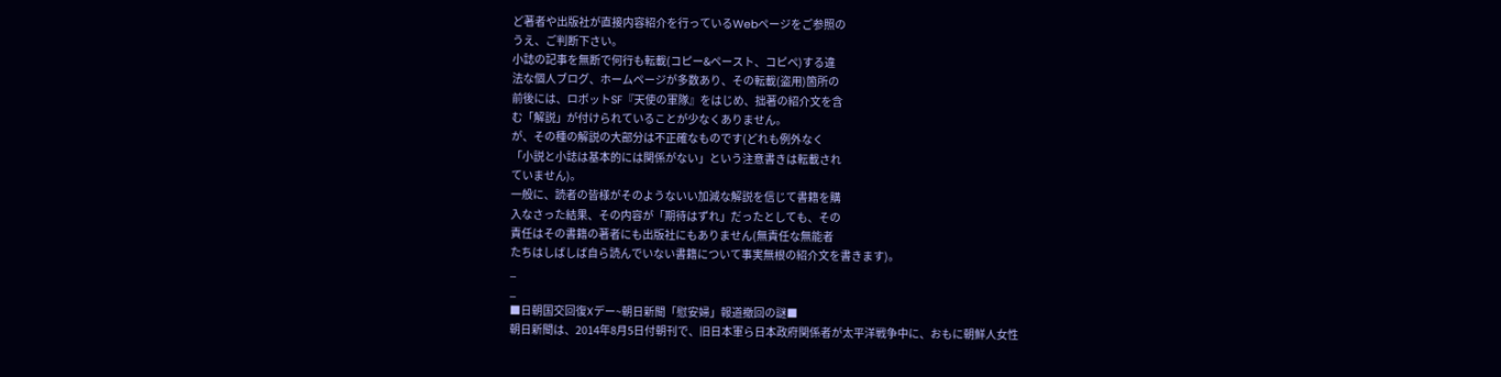ど著者や出版社が直接内容紹介を行っているWebページをご参照の
うえ、ご判断下さい。
小誌の記事を無断で何行も転載(コピー&ペースト、コピペ)する違
法な個人ブログ、ホームページが多数あり、その転載(盗用)箇所の
前後には、ロボットSF『天使の軍隊』をはじめ、拙著の紹介文を含
む「解説」が付けられていることが少なくありません。
が、その種の解説の大部分は不正確なものです(どれも例外なく
「小説と小誌は基本的には関係がない」という注意書きは転載され
ていません)。
一般に、読者の皆様がそのようないい加減な解説を信じて書籍を購
入なさった結果、その内容が「期待はずれ」だったとしても、その
責任はその書籍の著者にも出版社にもありません(無責任な無能者
たちはしばしば自ら読んでいない書籍について事実無根の紹介文を書きます)。
_
_
■日朝国交回復Xデー~朝日新聞「慰安婦」報道撤回の謎■
朝日新聞は、2014年8月5日付朝刊で、旧日本軍ら日本政府関係者が太平洋戦争中に、おもに朝鮮人女性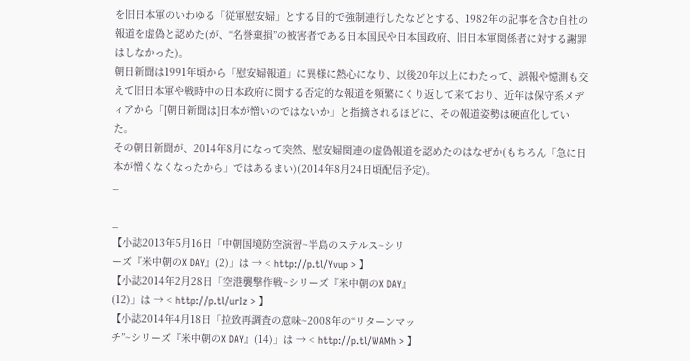を旧日本軍のいわゆる「従軍慰安婦」とする目的で強制連行したなどとする、1982年の記事を含む自社の報道を虚偽と認めた(が、“名誉棄損”の被害者である日本国民や日本国政府、旧日本軍関係者に対する謝罪はしなかった)。
朝日新聞は1991年頃から「慰安婦報道」に異様に熱心になり、以後20年以上にわたって、誤報や憶測も交えて旧日本軍や戦時中の日本政府に関する否定的な報道を頻繁にくり返して来ており、近年は保守系メディアから「[朝日新聞は]日本が憎いのではないか」と指摘されるほどに、その報道姿勢は硬直化していた。
その朝日新聞が、2014年8月になって突然、慰安婦関連の虚偽報道を認めたのはなぜか(もちろん「急に日本が憎くなくなったから」ではあるまい)(2014年8月24日頃配信予定)。
_

_
【小誌2013年5月16日「中朝国境防空演習~半島のステルス~シリ
ーズ『米中朝のX DAY』(2)」は → < http://p.tl/Yvup > 】
【小誌2014年2月28日「空港襲撃作戦~シリーズ『米中朝のX DAY』
(12)」は → < http://p.tl/urIz > 】
【小誌2014年4月18日「拉致再調査の意味~2008年の“リターンマッ
チ”~シリーズ『米中朝のX DAY』(14)」は → < http://p.tl/WAMh > 】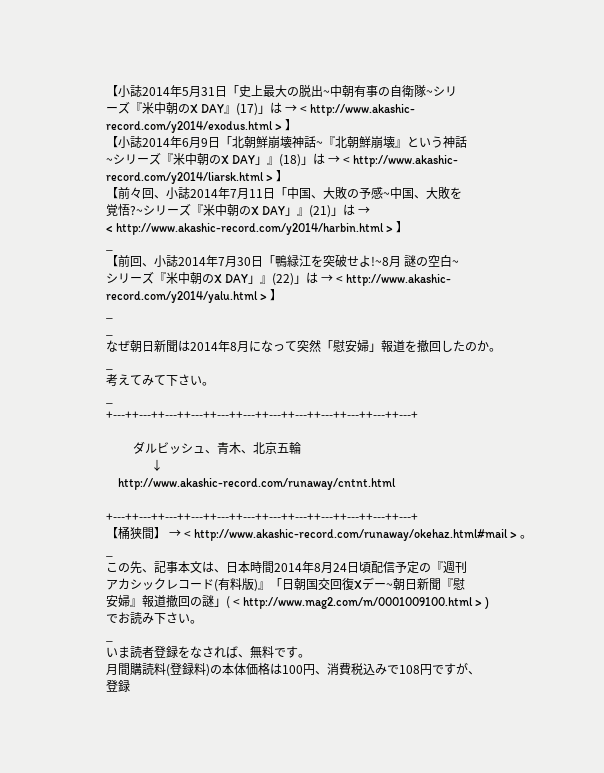【小誌2014年5月31日「史上最大の脱出~中朝有事の自衛隊~シリ
ーズ『米中朝のX DAY』(17)」は → < http://www.akashic-record.com/y2014/exodus.html > 】
【小誌2014年6月9日「北朝鮮崩壊神話~『北朝鮮崩壊』という神話
~シリーズ『米中朝のX DAY」』(18)」は → < http://www.akashic-record.com/y2014/liarsk.html > 】
【前々回、小誌2014年7月11日「中国、大敗の予感~中国、大敗を
覚悟?~シリーズ『米中朝のX DAY」』(21)」は →
< http://www.akashic-record.com/y2014/harbin.html > 】
_
【前回、小誌2014年7月30日「鴨緑江を突破せよ!~8月 謎の空白~
シリーズ『米中朝のX DAY」』(22)」は → < http://www.akashic-record.com/y2014/yalu.html > 】
_
_
なぜ朝日新聞は2014年8月になって突然「慰安婦」報道を撤回したのか。
_
考えてみて下さい。
_
+---++---++---++---++---++---++---++---++---++---++---++---+

         ダルビッシュ、青木、北京五輪
               ↓
    http://www.akashic-record.com/runaway/cntnt.html

+---++---++---++---++---++---++---++---++---++---++---++---+
【桶狭間】 → < http://www.akashic-record.com/runaway/okehaz.html#mail > 。
_
この先、記事本文は、日本時間2014年8月24日頃配信予定の『週刊
アカシックレコード(有料版)』「日朝国交回復Xデー~朝日新聞『慰
安婦』報道撤回の謎」( < http://www.mag2.com/m/0001009100.html > )
でお読み下さい。
_
いま読者登録をなされば、無料です。
月間購読料(登録料)の本体価格は100円、消費税込みで108円ですが、
登録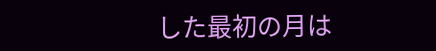した最初の月は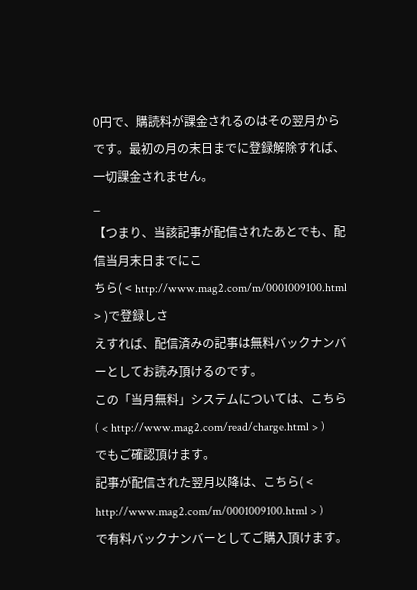0円で、購読料が課金されるのはその翌月から
です。最初の月の末日までに登録解除すれば、一切課金されません。
_
【つまり、当該記事が配信されたあとでも、配信当月末日までにこ
ちら( < http://www.mag2.com/m/0001009100.html > )で登録しさ
えすれば、配信済みの記事は無料バックナンバーとしてお読み頂けるのです。
この「当月無料」システムについては、こちら( < http://www.mag2.com/read/charge.html > )
でもご確認頂けます。
記事が配信された翌月以降は、こちら( < http://www.mag2.com/m/0001009100.html > )
で有料バックナンバーとしてご購入頂けます。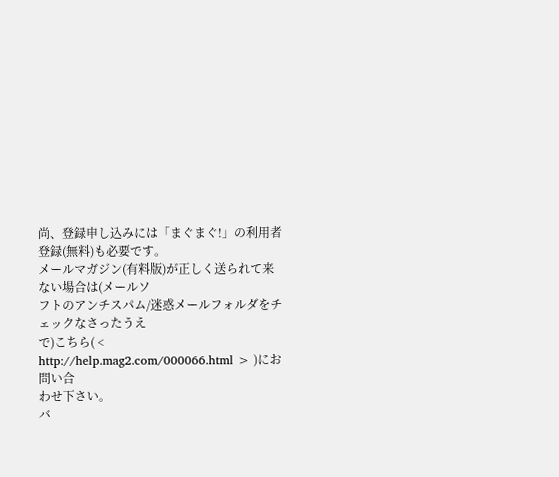尚、登録申し込みには「まぐまぐ!」の利用者登録(無料)も必要です。
メールマガジン(有料版)が正しく送られて来ない場合は(メールソ
フトのアンチスパム/迷惑メールフォルダをチェックなさったうえ
で)こちら( < http://help.mag2.com/000066.html > )にお問い合
わせ下さい。
バ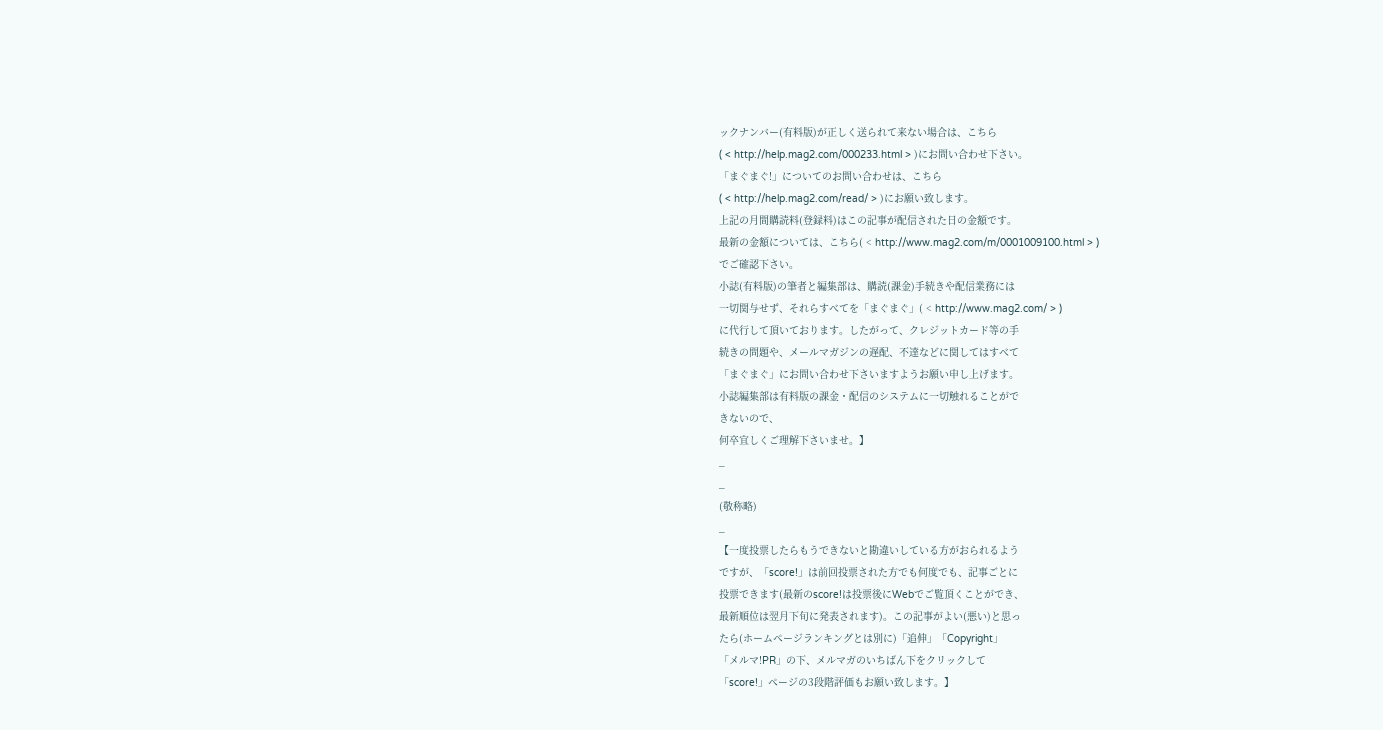ックナンバー(有料版)が正しく送られて来ない場合は、こちら
( < http://help.mag2.com/000233.html > )にお問い合わせ下さい。
「まぐまぐ!」についてのお問い合わせは、こちら
( < http://help.mag2.com/read/ > )にお願い致します。
上記の月間購読料(登録料)はこの記事が配信された日の金額です。
最新の金額については、こちら( < http://www.mag2.com/m/0001009100.html > )
でご確認下さい。
小誌(有料版)の筆者と編集部は、購読(課金)手続きや配信業務には
一切関与せず、それらすべてを「まぐまぐ」( < http://www.mag2.com/ > )
に代行して頂いております。したがって、クレジットカード等の手
続きの問題や、メールマガジンの遅配、不達などに関してはすべて
「まぐまぐ」にお問い合わせ下さいますようお願い申し上げます。
小誌編集部は有料版の課金・配信のシステムに一切触れることがで
きないので、
何卒宜しくご理解下さいませ。】
_
_
(敬称略)
_
【一度投票したらもうできないと勘違いしている方がおられるよう
ですが、「score!」は前回投票された方でも何度でも、記事ごとに
投票できます(最新のscore!は投票後にWebでご覧頂くことができ、
最新順位は翌月下旬に発表されます)。この記事がよい(悪い)と思っ
たら(ホームページランキングとは別に)「追伸」「Copyright」
「メルマ!PR」の下、メルマガのいちばん下をクリックして
「score!」ページの3段階評価もお願い致します。】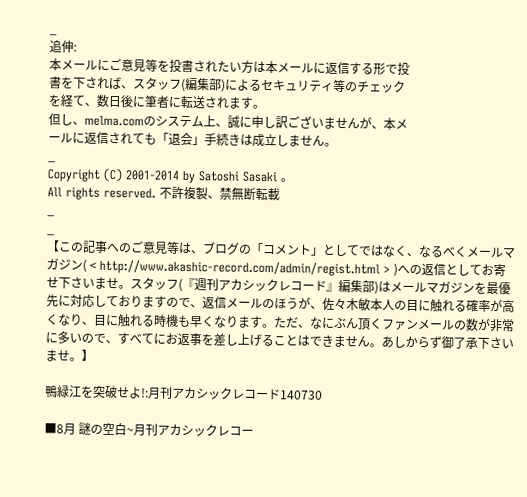_
追伸:
本メールにご意見等を投書されたい方は本メールに返信する形で投
書を下されば、スタッフ(編集部)によるセキュリティ等のチェック
を経て、数日後に筆者に転送されます。
但し、melma.comのシステム上、誠に申し訳ございませんが、本メ
ールに返信されても「退会」手続きは成立しません。
_
Copyright (C) 2001-2014 by Satoshi Sasaki 。
All rights reserved. 不許複製、禁無断転載
_
_
【この記事へのご意見等は、ブログの「コメント」としてではなく、なるべくメールマガジン( < http://www.akashic-record.com/admin/regist.html > )への返信としてお寄せ下さいませ。スタッフ(『週刊アカシックレコード』編集部)はメールマガジンを最優先に対応しておりますので、返信メールのほうが、佐々木敏本人の目に触れる確率が高くなり、目に触れる時機も早くなります。ただ、なにぶん頂くファンメールの数が非常に多いので、すべてにお返事を差し上げることはできません。あしからず御了承下さいませ。】

鴨緑江を突破せよ!:月刊アカシックレコード140730

■8月 謎の空白~月刊アカシックレコー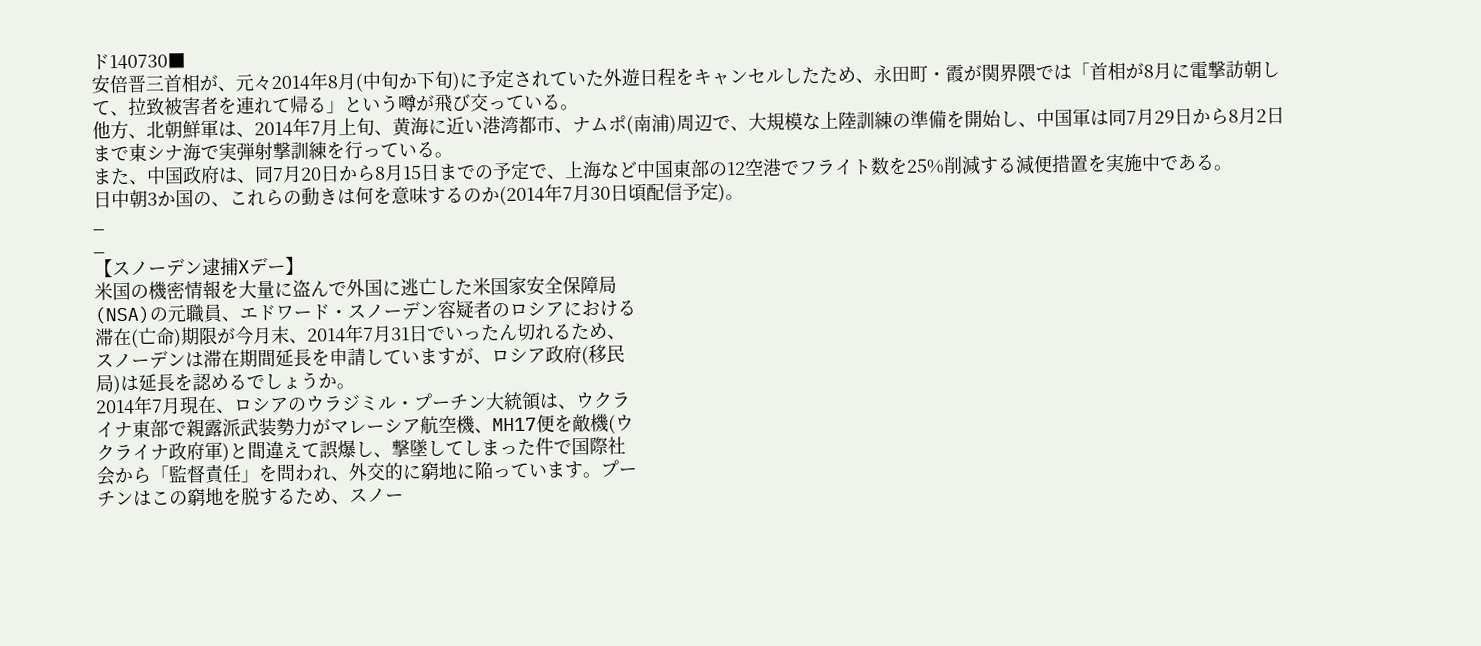ド140730■
安倍晋三首相が、元々2014年8月(中旬か下旬)に予定されていた外遊日程をキャンセルしたため、永田町・霞が関界隈では「首相が8月に電撃訪朝して、拉致被害者を連れて帰る」という噂が飛び交っている。
他方、北朝鮮軍は、2014年7月上旬、黄海に近い港湾都市、ナムポ(南浦)周辺で、大規模な上陸訓練の準備を開始し、中国軍は同7月29日から8月2日まで東シナ海で実弾射撃訓練を行っている。
また、中国政府は、同7月20日から8月15日までの予定で、上海など中国東部の12空港でフライト数を25%削減する減便措置を実施中である。
日中朝3か国の、これらの動きは何を意味するのか(2014年7月30日頃配信予定)。
_
_
【スノーデン逮捕Xデー】
米国の機密情報を大量に盗んで外国に逃亡した米国家安全保障局
(NSA)の元職員、エドワード・スノーデン容疑者のロシアにおける
滞在(亡命)期限が今月末、2014年7月31日でいったん切れるため、
スノーデンは滞在期間延長を申請していますが、ロシア政府(移民
局)は延長を認めるでしょうか。
2014年7月現在、ロシアのウラジミル・プーチン大統領は、ウクラ
イナ東部で親露派武装勢力がマレーシア航空機、MH17便を敵機(ウ
クライナ政府軍)と間違えて誤爆し、撃墜してしまった件で国際社
会から「監督責任」を問われ、外交的に窮地に陥っています。プー
チンはこの窮地を脱するため、スノー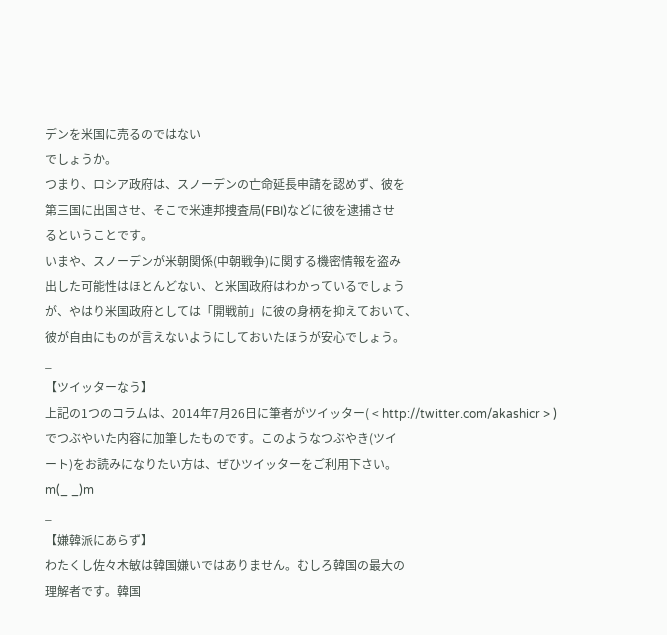デンを米国に売るのではない
でしょうか。
つまり、ロシア政府は、スノーデンの亡命延長申請を認めず、彼を
第三国に出国させ、そこで米連邦捜査局(FBI)などに彼を逮捕させ
るということです。
いまや、スノーデンが米朝関係(中朝戦争)に関する機密情報を盗み
出した可能性はほとんどない、と米国政府はわかっているでしょう
が、やはり米国政府としては「開戦前」に彼の身柄を抑えておいて、
彼が自由にものが言えないようにしておいたほうが安心でしょう。
_
【ツイッターなう】
上記の1つのコラムは、2014年7月26日に筆者がツイッター( < http://twitter.com/akashicr > )
でつぶやいた内容に加筆したものです。このようなつぶやき(ツイ
ート)をお読みになりたい方は、ぜひツイッターをご利用下さい。
m(_ _)m
_
【嫌韓派にあらず】
わたくし佐々木敏は韓国嫌いではありません。むしろ韓国の最大の
理解者です。韓国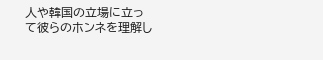人や韓国の立場に立って彼らのホンネを理解し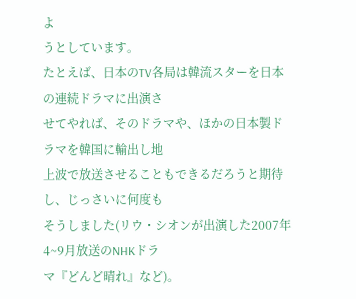よ
うとしています。
たとえば、日本のTV各局は韓流スターを日本の連続ドラマに出演さ
せてやれば、そのドラマや、ほかの日本製ドラマを韓国に輸出し地
上波で放送させることもできるだろうと期待し、じっさいに何度も
そうしました(リウ・シオンが出演した2007年4~9月放送のNHKドラ
マ『どんど晴れ』など)。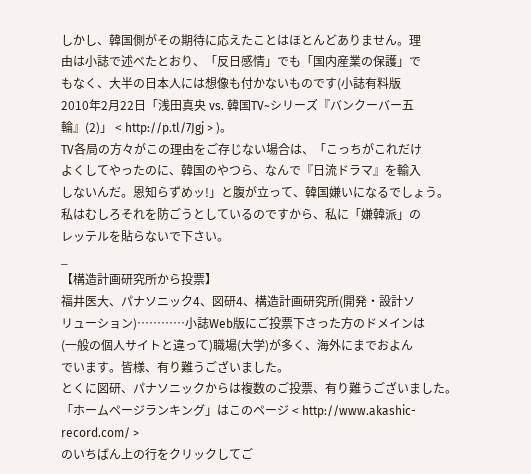しかし、韓国側がその期待に応えたことはほとんどありません。理
由は小誌で述べたとおり、「反日感情」でも「国内産業の保護」で
もなく、大半の日本人には想像も付かないものです(小誌有料版
2010年2月22日「浅田真央 vs. 韓国TV~シリーズ『バンクーバー五
輪』(2)」 < http://p.tl/7Jgj > )。
TV各局の方々がこの理由をご存じない場合は、「こっちがこれだけ
よくしてやったのに、韓国のやつら、なんで『日流ドラマ』を輸入
しないんだ。恩知らずめッ!」と腹が立って、韓国嫌いになるでしょう。
私はむしろそれを防ごうとしているのですから、私に「嫌韓派」の
レッテルを貼らないで下さい。
_
【構造計画研究所から投票】
福井医大、パナソニック4、図研4、構造計画研究所(開発・設計ソ
リューション)…………小誌Web版にご投票下さった方のドメインは
(一般の個人サイトと違って)職場(大学)が多く、海外にまでおよん
でいます。皆様、有り難うございました。
とくに図研、パナソニックからは複数のご投票、有り難うございました。
「ホームページランキング」はこのページ < http://www.akashic-record.com/ >
のいちばん上の行をクリックしてご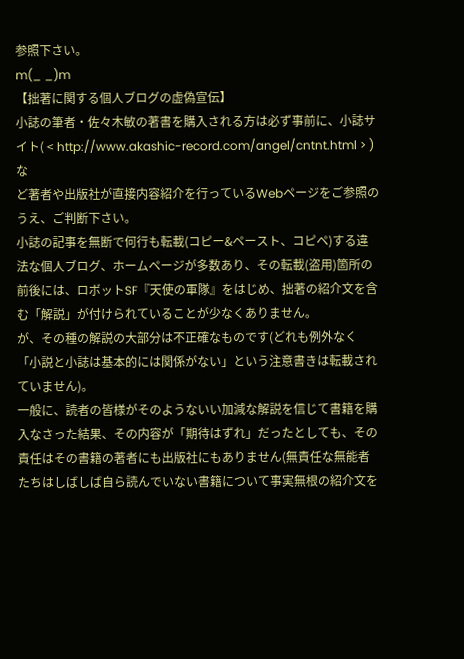参照下さい。
m(_ _)m
【拙著に関する個人ブログの虚偽宣伝】
小誌の筆者・佐々木敏の著書を購入される方は必ず事前に、小誌サ
イト( < http://www.akashic-record.com/angel/cntnt.html > )な
ど著者や出版社が直接内容紹介を行っているWebページをご参照の
うえ、ご判断下さい。
小誌の記事を無断で何行も転載(コピー&ペースト、コピペ)する違
法な個人ブログ、ホームページが多数あり、その転載(盗用)箇所の
前後には、ロボットSF『天使の軍隊』をはじめ、拙著の紹介文を含
む「解説」が付けられていることが少なくありません。
が、その種の解説の大部分は不正確なものです(どれも例外なく
「小説と小誌は基本的には関係がない」という注意書きは転載され
ていません)。
一般に、読者の皆様がそのようないい加減な解説を信じて書籍を購
入なさった結果、その内容が「期待はずれ」だったとしても、その
責任はその書籍の著者にも出版社にもありません(無責任な無能者
たちはしばしば自ら読んでいない書籍について事実無根の紹介文を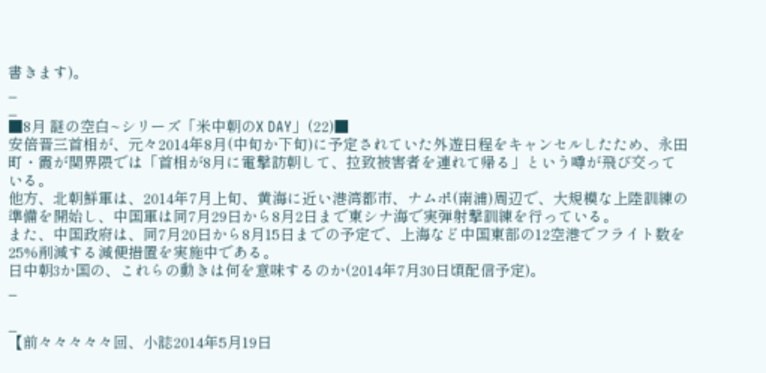書きます)。
_
_
■8月 謎の空白~シリーズ「米中朝のX DAY」(22)■
安倍晋三首相が、元々2014年8月(中旬か下旬)に予定されていた外遊日程をキャンセルしたため、永田町・霞が関界隈では「首相が8月に電撃訪朝して、拉致被害者を連れて帰る」という噂が飛び交っている。
他方、北朝鮮軍は、2014年7月上旬、黄海に近い港湾都市、ナムポ(南浦)周辺で、大規模な上陸訓練の準備を開始し、中国軍は同7月29日から8月2日まで東シナ海で実弾射撃訓練を行っている。
また、中国政府は、同7月20日から8月15日までの予定で、上海など中国東部の12空港でフライト数を25%削減する減便措置を実施中である。
日中朝3か国の、これらの動きは何を意味するのか(2014年7月30日頃配信予定)。
_

_
【前々々々々々回、小誌2014年5月19日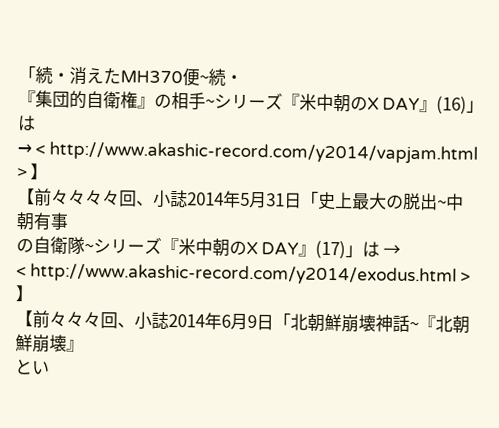「続・消えたMH370便~続・
『集団的自衛権』の相手~シリーズ『米中朝のX DAY』(16)」は
→ < http://www.akashic-record.com/y2014/vapjam.html > 】
【前々々々々回、小誌2014年5月31日「史上最大の脱出~中朝有事
の自衛隊~シリーズ『米中朝のX DAY』(17)」は →
< http://www.akashic-record.com/y2014/exodus.html > 】
【前々々々回、小誌2014年6月9日「北朝鮮崩壊神話~『北朝鮮崩壊』
とい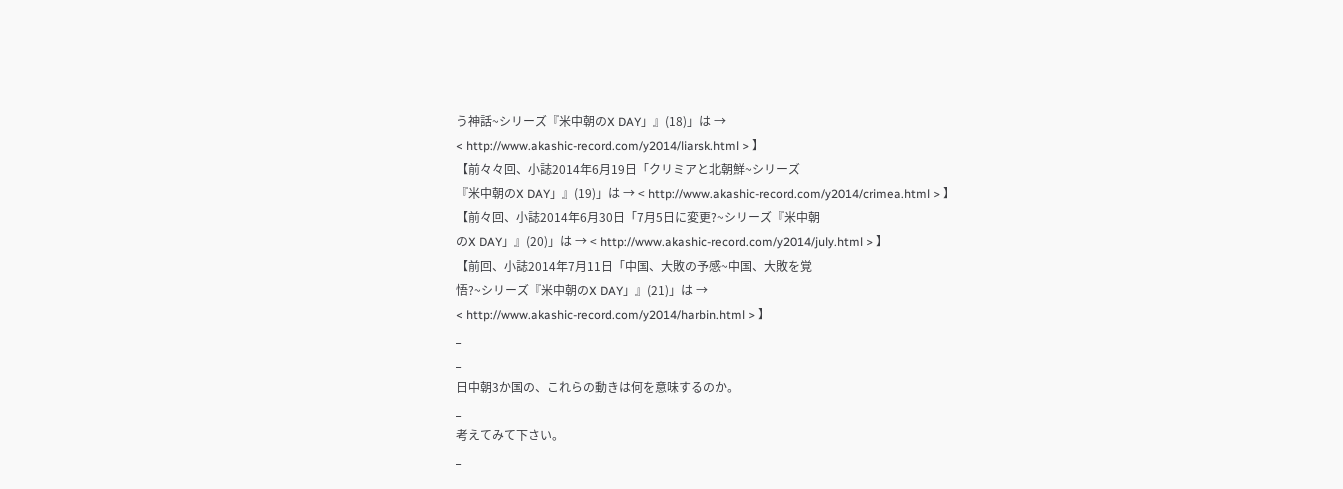う神話~シリーズ『米中朝のX DAY」』(18)」は →
< http://www.akashic-record.com/y2014/liarsk.html > 】
【前々々回、小誌2014年6月19日「クリミアと北朝鮮~シリーズ
『米中朝のX DAY」』(19)」は → < http://www.akashic-record.com/y2014/crimea.html > 】
【前々回、小誌2014年6月30日「7月5日に変更?~シリーズ『米中朝
のX DAY」』(20)」は → < http://www.akashic-record.com/y2014/july.html > 】
【前回、小誌2014年7月11日「中国、大敗の予感~中国、大敗を覚
悟?~シリーズ『米中朝のX DAY」』(21)」は →
< http://www.akashic-record.com/y2014/harbin.html > 】
_
_
日中朝3か国の、これらの動きは何を意味するのか。
_
考えてみて下さい。
_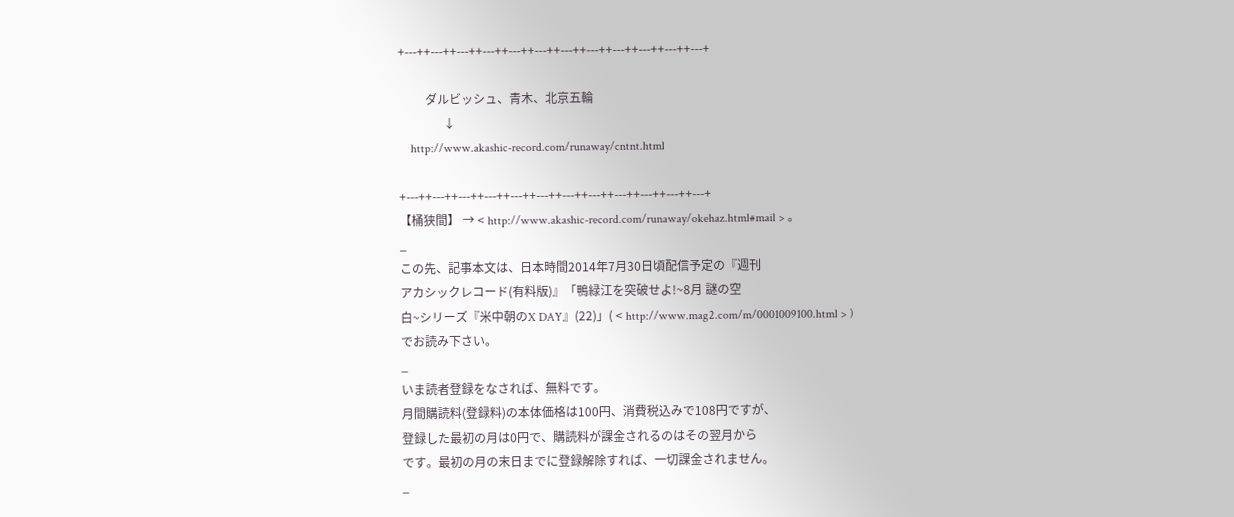+---++---++---++---++---++---++---++---++---++---++---++---+

         ダルビッシュ、青木、北京五輪
               ↓
    http://www.akashic-record.com/runaway/cntnt.html

+---++---++---++---++---++---++---++---++---++---++---++---+
【桶狭間】 → < http://www.akashic-record.com/runaway/okehaz.html#mail > 。
_
この先、記事本文は、日本時間2014年7月30日頃配信予定の『週刊
アカシックレコード(有料版)』「鴨緑江を突破せよ!~8月 謎の空
白~シリーズ『米中朝のX DAY』(22)」( < http://www.mag2.com/m/0001009100.html > )
でお読み下さい。
_
いま読者登録をなされば、無料です。
月間購読料(登録料)の本体価格は100円、消費税込みで108円ですが、
登録した最初の月は0円で、購読料が課金されるのはその翌月から
です。最初の月の末日までに登録解除すれば、一切課金されません。
_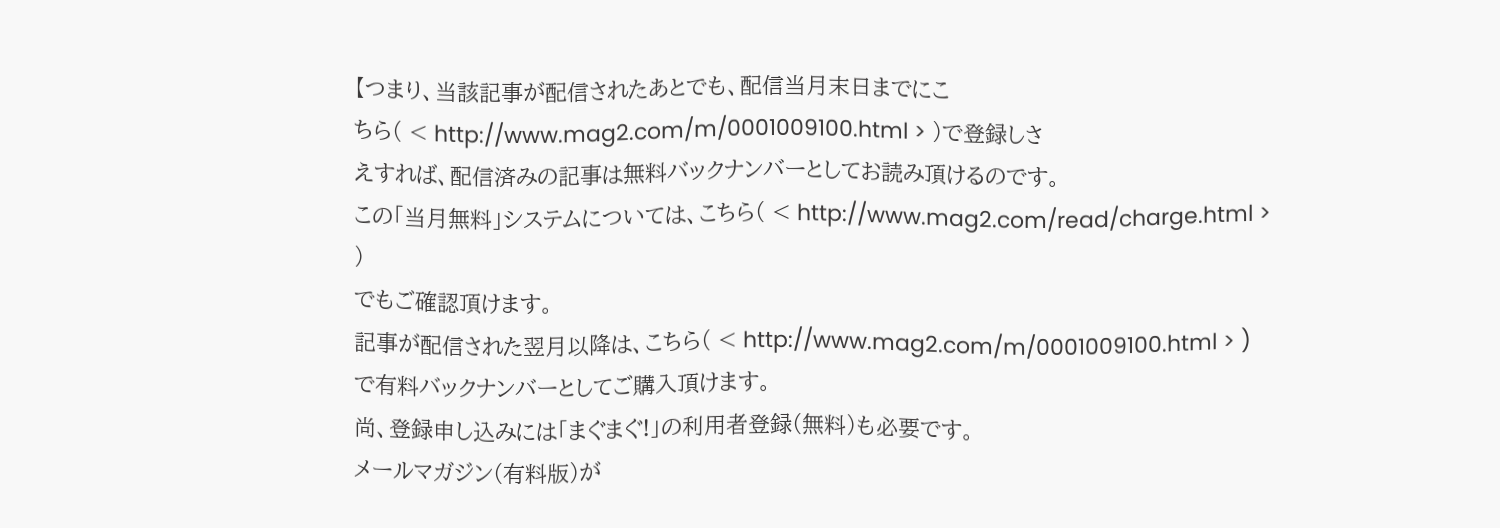【つまり、当該記事が配信されたあとでも、配信当月末日までにこ
ちら( < http://www.mag2.com/m/0001009100.html > )で登録しさ
えすれば、配信済みの記事は無料バックナンバーとしてお読み頂けるのです。
この「当月無料」システムについては、こちら( < http://www.mag2.com/read/charge.html > )
でもご確認頂けます。
記事が配信された翌月以降は、こちら( < http://www.mag2.com/m/0001009100.html > )
で有料バックナンバーとしてご購入頂けます。
尚、登録申し込みには「まぐまぐ!」の利用者登録(無料)も必要です。
メールマガジン(有料版)が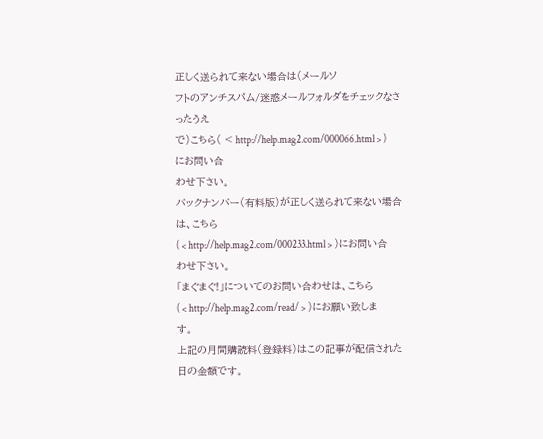正しく送られて来ない場合は(メールソ
フトのアンチスパム/迷惑メールフォルダをチェックなさったうえ
で)こちら( < http://help.mag2.com/000066.html > )にお問い合
わせ下さい。
バックナンバー(有料版)が正しく送られて来ない場合は、こちら
( < http://help.mag2.com/000233.html > )にお問い合わせ下さい。
「まぐまぐ!」についてのお問い合わせは、こちら
( < http://help.mag2.com/read/ > )にお願い致します。
上記の月間購読料(登録料)はこの記事が配信された日の金額です。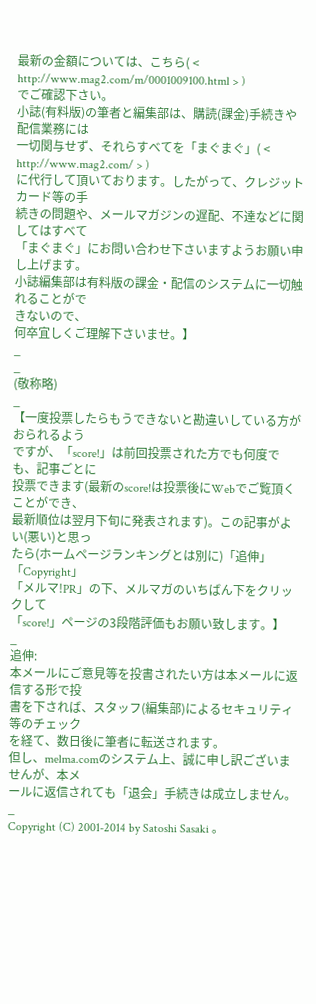最新の金額については、こちら( < http://www.mag2.com/m/0001009100.html > )
でご確認下さい。
小誌(有料版)の筆者と編集部は、購読(課金)手続きや配信業務には
一切関与せず、それらすべてを「まぐまぐ」( < http://www.mag2.com/ > )
に代行して頂いております。したがって、クレジットカード等の手
続きの問題や、メールマガジンの遅配、不達などに関してはすべて
「まぐまぐ」にお問い合わせ下さいますようお願い申し上げます。
小誌編集部は有料版の課金・配信のシステムに一切触れることがで
きないので、
何卒宜しくご理解下さいませ。】
_
_
(敬称略)
_
【一度投票したらもうできないと勘違いしている方がおられるよう
ですが、「score!」は前回投票された方でも何度でも、記事ごとに
投票できます(最新のscore!は投票後にWebでご覧頂くことができ、
最新順位は翌月下旬に発表されます)。この記事がよい(悪い)と思っ
たら(ホームページランキングとは別に)「追伸」「Copyright」
「メルマ!PR」の下、メルマガのいちばん下をクリックして
「score!」ページの3段階評価もお願い致します。】
_
追伸:
本メールにご意見等を投書されたい方は本メールに返信する形で投
書を下されば、スタッフ(編集部)によるセキュリティ等のチェック
を経て、数日後に筆者に転送されます。
但し、melma.comのシステム上、誠に申し訳ございませんが、本メ
ールに返信されても「退会」手続きは成立しません。
_
Copyright (C) 2001-2014 by Satoshi Sasaki 。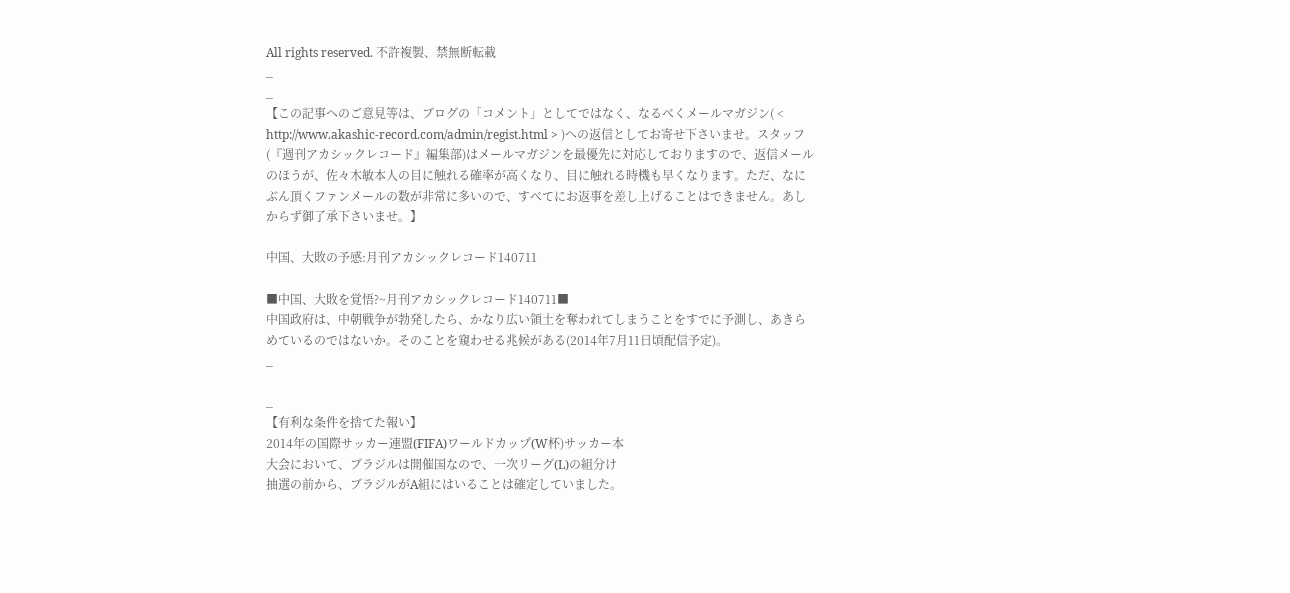All rights reserved. 不許複製、禁無断転載
_
_
【この記事へのご意見等は、ブログの「コメント」としてではなく、なるべくメールマガジン( < http://www.akashic-record.com/admin/regist.html > )への返信としてお寄せ下さいませ。スタッフ(『週刊アカシックレコード』編集部)はメールマガジンを最優先に対応しておりますので、返信メールのほうが、佐々木敏本人の目に触れる確率が高くなり、目に触れる時機も早くなります。ただ、なにぶん頂くファンメールの数が非常に多いので、すべてにお返事を差し上げることはできません。あしからず御了承下さいませ。】

中国、大敗の予感:月刊アカシックレコード140711

■中国、大敗を覚悟?~月刊アカシックレコード140711■
中国政府は、中朝戦争が勃発したら、かなり広い領土を奪われてしまうことをすでに予測し、あきらめているのではないか。そのことを窺わせる兆候がある(2014年7月11日頃配信予定)。
_

_
【有利な条件を捨てた報い】
2014年の国際サッカー連盟(FIFA)ワールドカップ(W杯)サッカー本
大会において、ブラジルは開催国なので、一次リーグ(L)の組分け
抽選の前から、ブラジルがA組にはいることは確定していました。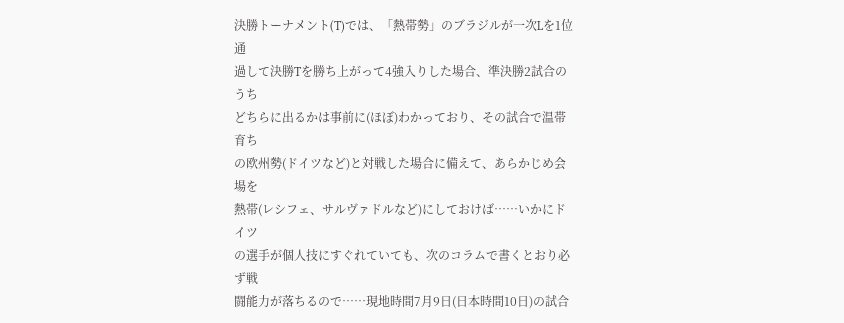決勝トーナメント(T)では、「熱帯勢」のブラジルが一次Lを1位通
過して決勝Tを勝ち上がって4強入りした場合、準決勝2試合のうち
どちらに出るかは事前に(ほぼ)わかっており、その試合で温帯育ち
の欧州勢(ドイツなど)と対戦した場合に備えて、あらかじめ会場を
熱帯(レシフェ、サルヴァドルなど)にしておけば……いかにドイツ
の選手が個人技にすぐれていても、次のコラムで書くとおり必ず戦
闘能力が落ちるので……現地時間7月9日(日本時間10日)の試合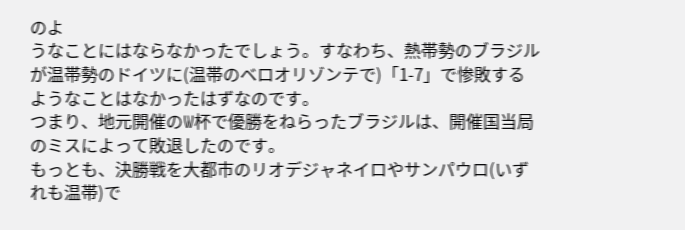のよ
うなことにはならなかったでしょう。すなわち、熱帯勢のブラジル
が温帯勢のドイツに(温帯のベロオリゾンテで)「1-7」で惨敗する
ようなことはなかったはずなのです。
つまり、地元開催のW杯で優勝をねらったブラジルは、開催国当局
のミスによって敗退したのです。
もっとも、決勝戦を大都市のリオデジャネイロやサンパウロ(いず
れも温帯)で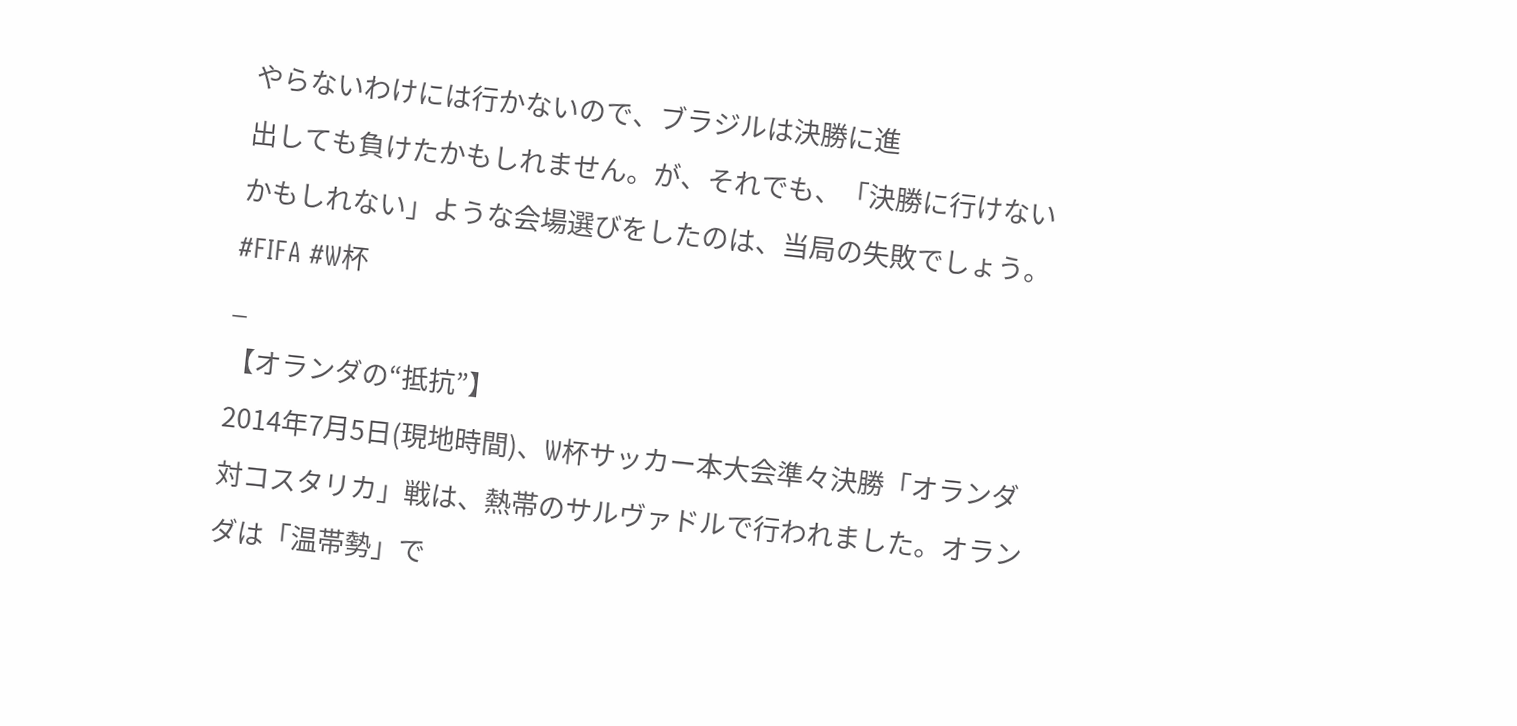やらないわけには行かないので、ブラジルは決勝に進
出しても負けたかもしれません。が、それでも、「決勝に行けない
かもしれない」ような会場選びをしたのは、当局の失敗でしょう。
#FIFA #W杯
_
【オランダの“抵抗”】
2014年7月5日(現地時間)、W杯サッカー本大会準々決勝「オランダ
対コスタリカ」戦は、熱帯のサルヴァドルで行われました。オラン
ダは「温帯勢」で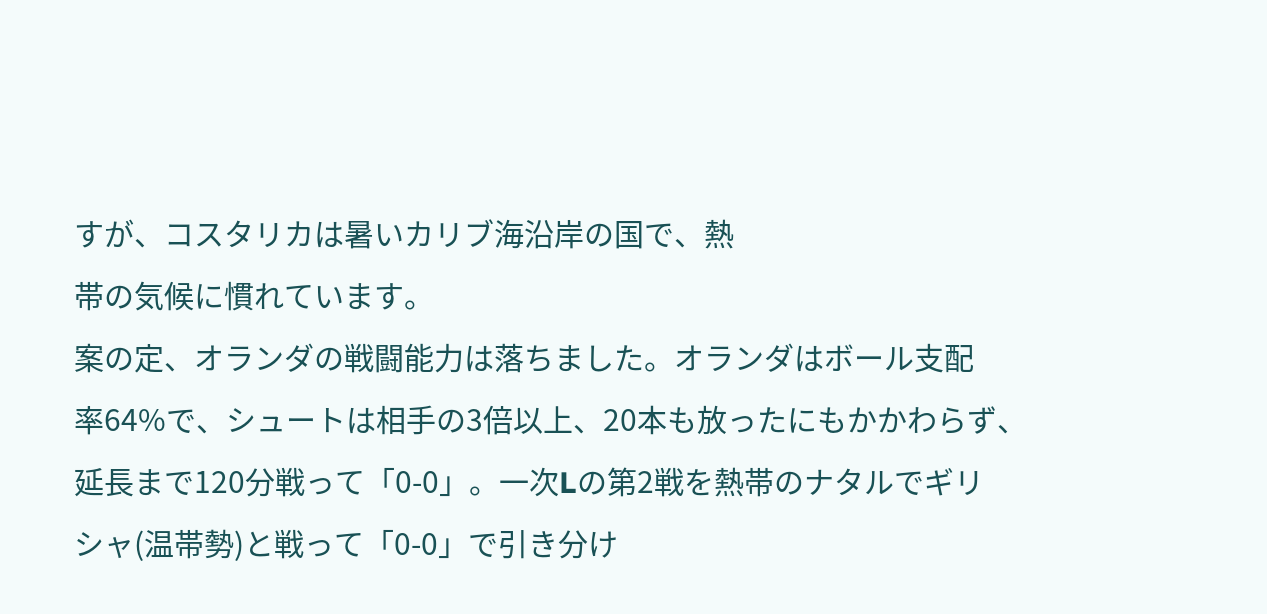すが、コスタリカは暑いカリブ海沿岸の国で、熱
帯の気候に慣れています。
案の定、オランダの戦闘能力は落ちました。オランダはボール支配
率64%で、シュートは相手の3倍以上、20本も放ったにもかかわらず、
延長まで120分戦って「0-0」。一次Lの第2戦を熱帯のナタルでギリ
シャ(温帯勢)と戦って「0-0」で引き分け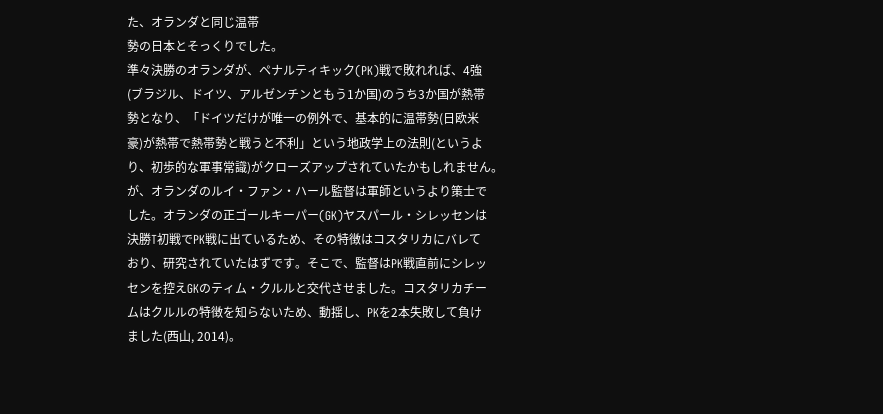た、オランダと同じ温帯
勢の日本とそっくりでした。
準々決勝のオランダが、ペナルティキック(PK)戦で敗れれば、4強
(ブラジル、ドイツ、アルゼンチンともう1か国)のうち3か国が熱帯
勢となり、「ドイツだけが唯一の例外で、基本的に温帯勢(日欧米
豪)が熱帯で熱帯勢と戦うと不利」という地政学上の法則(というよ
り、初歩的な軍事常識)がクローズアップされていたかもしれません。
が、オランダのルイ・ファン・ハール監督は軍師というより策士で
した。オランダの正ゴールキーパー(GK)ヤスパール・シレッセンは
決勝T初戦でPK戦に出ているため、その特徴はコスタリカにバレて
おり、研究されていたはずです。そこで、監督はPK戦直前にシレッ
センを控えGKのティム・クルルと交代させました。コスタリカチー
ムはクルルの特徴を知らないため、動揺し、PKを2本失敗して負け
ました(西山, 2014)。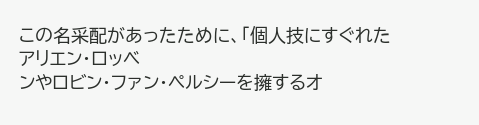この名采配があったために、「個人技にすぐれたアリエン・ロッベ
ンやロビン・ファン・ペルシーを擁するオ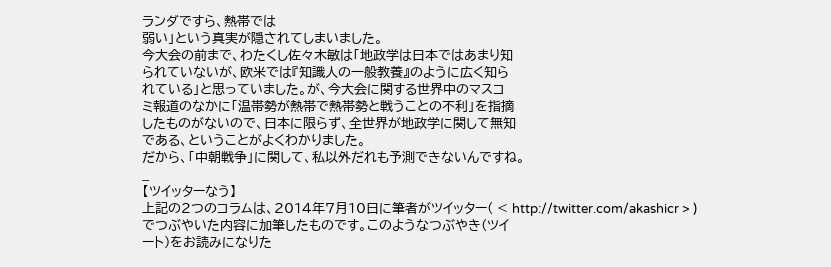ランダですら、熱帯では
弱い」という真実が隠されてしまいました。
今大会の前まで、わたくし佐々木敏は「地政学は日本ではあまり知
られていないが、欧米では『知識人の一般教養』のように広く知ら
れている」と思っていました。が、今大会に関する世界中のマスコ
ミ報道のなかに「温帯勢が熱帯で熱帯勢と戦うことの不利」を指摘
したものがないので、日本に限らず、全世界が地政学に関して無知
である、ということがよくわかりました。
だから、「中朝戦争」に関して、私以外だれも予測できないんですね。
_
【ツイッターなう】
上記の2つのコラムは、2014年7月10日に筆者がツイッター( < http://twitter.com/akashicr > )
でつぶやいた内容に加筆したものです。このようなつぶやき(ツイ
ート)をお読みになりた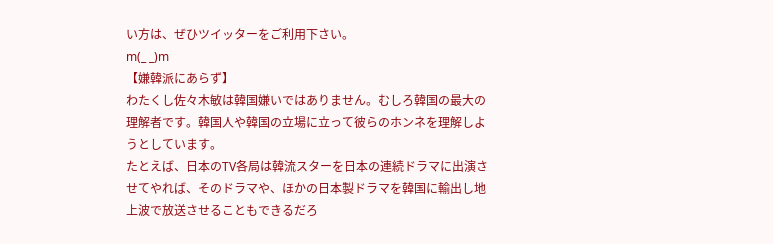い方は、ぜひツイッターをご利用下さい。
m(_ _)m
【嫌韓派にあらず】
わたくし佐々木敏は韓国嫌いではありません。むしろ韓国の最大の
理解者です。韓国人や韓国の立場に立って彼らのホンネを理解しよ
うとしています。
たとえば、日本のTV各局は韓流スターを日本の連続ドラマに出演さ
せてやれば、そのドラマや、ほかの日本製ドラマを韓国に輸出し地
上波で放送させることもできるだろ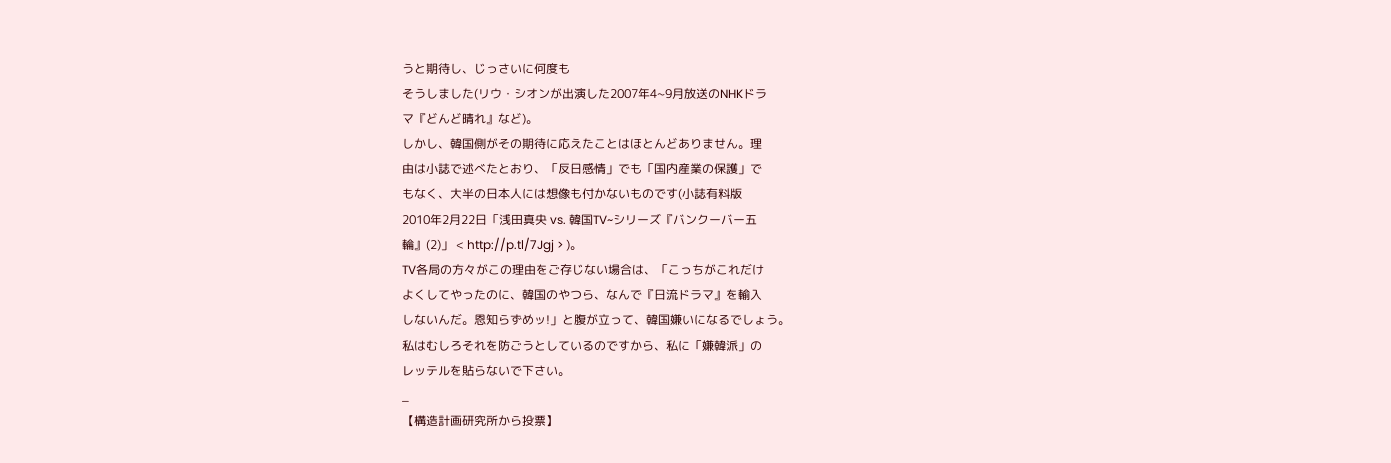うと期待し、じっさいに何度も
そうしました(リウ・シオンが出演した2007年4~9月放送のNHKドラ
マ『どんど晴れ』など)。
しかし、韓国側がその期待に応えたことはほとんどありません。理
由は小誌で述べたとおり、「反日感情」でも「国内産業の保護」で
もなく、大半の日本人には想像も付かないものです(小誌有料版
2010年2月22日「浅田真央 vs. 韓国TV~シリーズ『バンクーバー五
輪』(2)」 < http://p.tl/7Jgj > )。
TV各局の方々がこの理由をご存じない場合は、「こっちがこれだけ
よくしてやったのに、韓国のやつら、なんで『日流ドラマ』を輸入
しないんだ。恩知らずめッ!」と腹が立って、韓国嫌いになるでしょう。
私はむしろそれを防ごうとしているのですから、私に「嫌韓派」の
レッテルを貼らないで下さい。
_
【構造計画研究所から投票】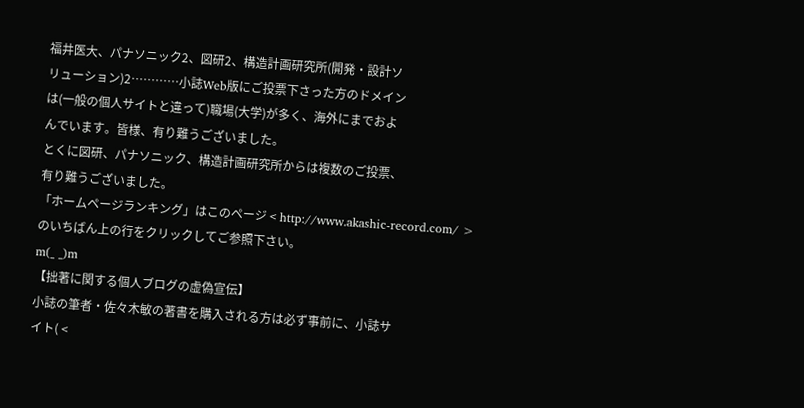福井医大、パナソニック2、図研2、構造計画研究所(開発・設計ソ
リューション)2…………小誌Web版にご投票下さった方のドメイン
は(一般の個人サイトと違って)職場(大学)が多く、海外にまでおよ
んでいます。皆様、有り難うございました。
とくに図研、パナソニック、構造計画研究所からは複数のご投票、
有り難うございました。
「ホームページランキング」はこのページ < http://www.akashic-record.com/ >
のいちばん上の行をクリックしてご参照下さい。
m(_ _)m
【拙著に関する個人ブログの虚偽宣伝】
小誌の筆者・佐々木敏の著書を購入される方は必ず事前に、小誌サ
イト( <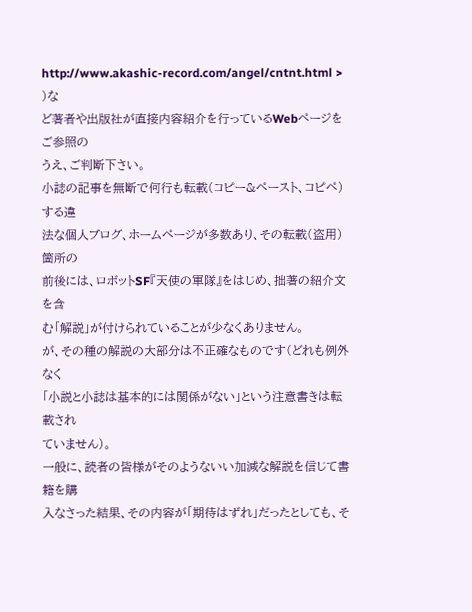http://www.akashic-record.com/angel/cntnt.html > )な
ど著者や出版社が直接内容紹介を行っているWebページをご参照の
うえ、ご判断下さい。
小誌の記事を無断で何行も転載(コピー&ペースト、コピペ)する違
法な個人ブログ、ホームページが多数あり、その転載(盗用)箇所の
前後には、ロボットSF『天使の軍隊』をはじめ、拙著の紹介文を含
む「解説」が付けられていることが少なくありません。
が、その種の解説の大部分は不正確なものです(どれも例外なく
「小説と小誌は基本的には関係がない」という注意書きは転載され
ていません)。
一般に、読者の皆様がそのようないい加減な解説を信じて書籍を購
入なさった結果、その内容が「期待はずれ」だったとしても、そ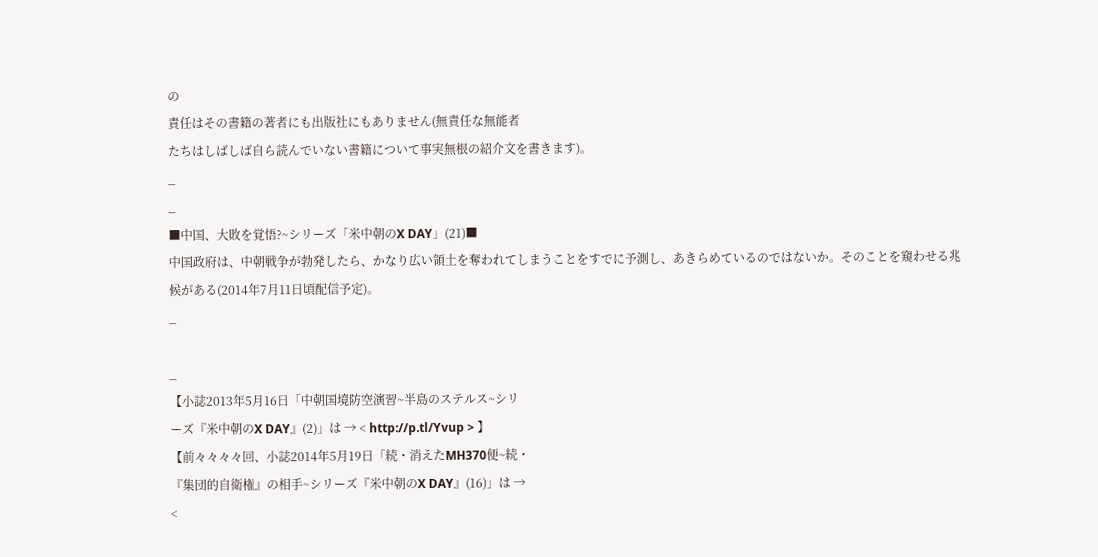の
責任はその書籍の著者にも出版社にもありません(無責任な無能者
たちはしばしば自ら読んでいない書籍について事実無根の紹介文を書きます)。
_
_
■中国、大敗を覚悟?~シリーズ「米中朝のX DAY」(21)■
中国政府は、中朝戦争が勃発したら、かなり広い領土を奪われてしまうことをすでに予測し、あきらめているのではないか。そのことを窺わせる兆候がある(2014年7月11日頃配信予定)。
_

_
【小誌2013年5月16日「中朝国境防空演習~半島のステルス~シリ
ーズ『米中朝のX DAY』(2)」は → < http://p.tl/Yvup > 】
【前々々々々回、小誌2014年5月19日「続・消えたMH370便~続・
『集団的自衛権』の相手~シリーズ『米中朝のX DAY』(16)」は →
<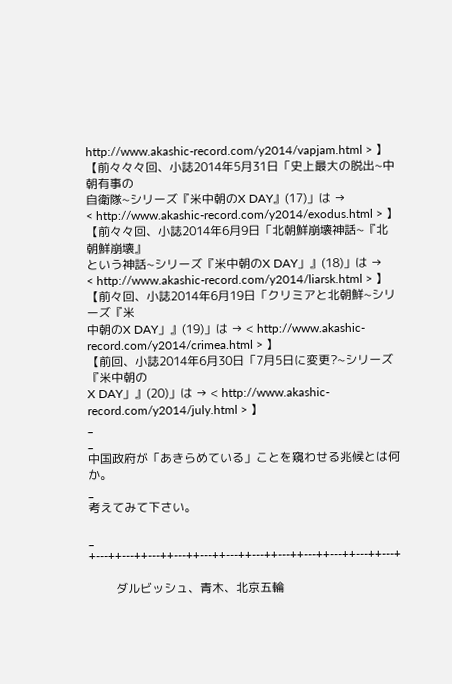http://www.akashic-record.com/y2014/vapjam.html > 】
【前々々々回、小誌2014年5月31日「史上最大の脱出~中朝有事の
自衛隊~シリーズ『米中朝のX DAY』(17)」は →
< http://www.akashic-record.com/y2014/exodus.html > 】
【前々々回、小誌2014年6月9日「北朝鮮崩壊神話~『北朝鮮崩壊』
という神話~シリーズ『米中朝のX DAY」』(18)」は →
< http://www.akashic-record.com/y2014/liarsk.html > 】
【前々回、小誌2014年6月19日「クリミアと北朝鮮~シリーズ『米
中朝のX DAY」』(19)」は → < http://www.akashic-record.com/y2014/crimea.html > 】
【前回、小誌2014年6月30日「7月5日に変更?~シリーズ『米中朝の
X DAY」』(20)」は → < http://www.akashic-record.com/y2014/july.html > 】
_
_
中国政府が「あきらめている」ことを窺わせる兆候とは何か。
_
考えてみて下さい。

_
+---++---++---++---++---++---++---++---++---++---++---++---+

         ダルビッシュ、青木、北京五輪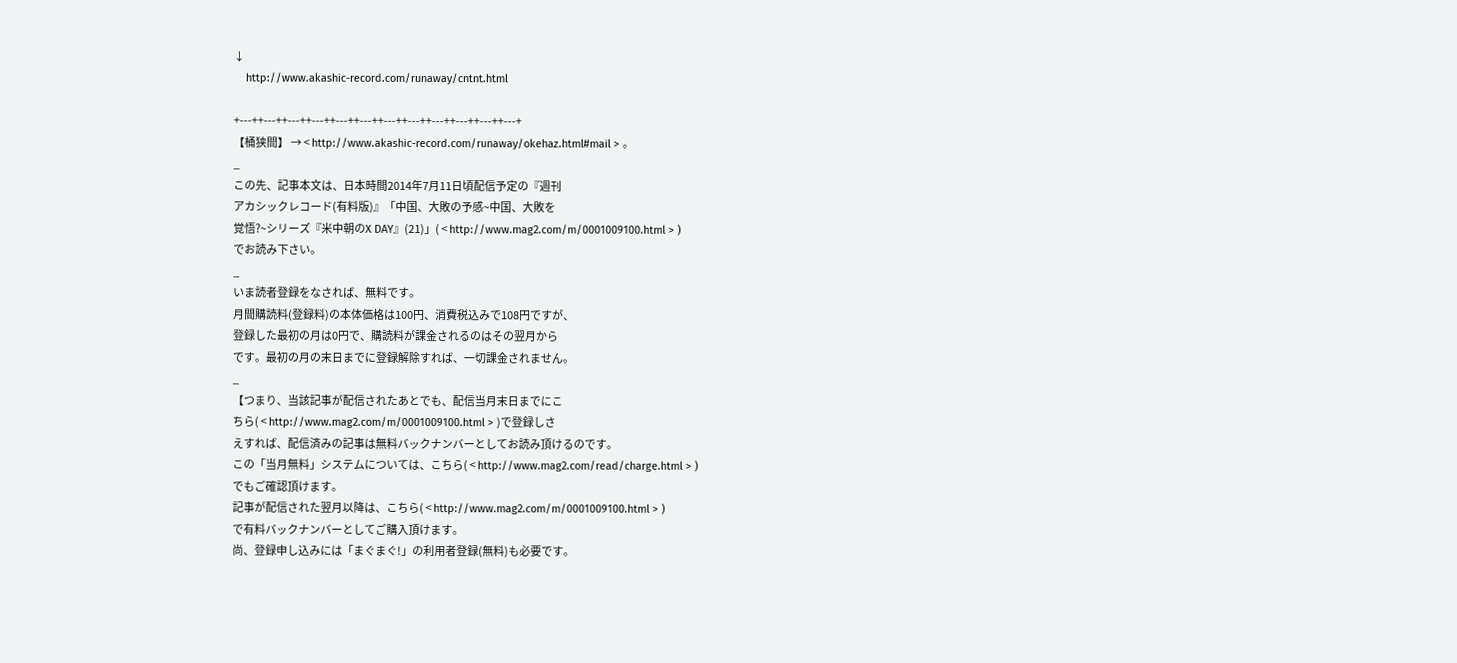↓
    http://www.akashic-record.com/runaway/cntnt.html

+---++---++---++---++---++---++---++---++---++---++---++---+
【桶狭間】 → < http://www.akashic-record.com/runaway/okehaz.html#mail > 。
_
この先、記事本文は、日本時間2014年7月11日頃配信予定の『週刊
アカシックレコード(有料版)』「中国、大敗の予感~中国、大敗を
覚悟?~シリーズ『米中朝のX DAY』(21)」( < http://www.mag2.com/m/0001009100.html > )
でお読み下さい。
_
いま読者登録をなされば、無料です。
月間購読料(登録料)の本体価格は100円、消費税込みで108円ですが、
登録した最初の月は0円で、購読料が課金されるのはその翌月から
です。最初の月の末日までに登録解除すれば、一切課金されません。
_
【つまり、当該記事が配信されたあとでも、配信当月末日までにこ
ちら( < http://www.mag2.com/m/0001009100.html > )で登録しさ
えすれば、配信済みの記事は無料バックナンバーとしてお読み頂けるのです。
この「当月無料」システムについては、こちら( < http://www.mag2.com/read/charge.html > )
でもご確認頂けます。
記事が配信された翌月以降は、こちら( < http://www.mag2.com/m/0001009100.html > )
で有料バックナンバーとしてご購入頂けます。
尚、登録申し込みには「まぐまぐ!」の利用者登録(無料)も必要です。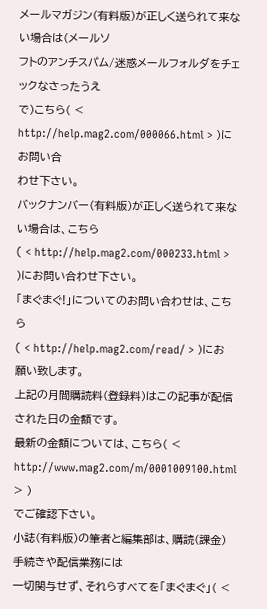メールマガジン(有料版)が正しく送られて来ない場合は(メールソ
フトのアンチスパム/迷惑メールフォルダをチェックなさったうえ
で)こちら( < http://help.mag2.com/000066.html > )にお問い合
わせ下さい。
バックナンバー(有料版)が正しく送られて来ない場合は、こちら
( < http://help.mag2.com/000233.html > )にお問い合わせ下さい。
「まぐまぐ!」についてのお問い合わせは、こちら
( < http://help.mag2.com/read/ > )にお願い致します。
上記の月間購読料(登録料)はこの記事が配信された日の金額です。
最新の金額については、こちら( < http://www.mag2.com/m/0001009100.html > )
でご確認下さい。
小誌(有料版)の筆者と編集部は、購読(課金)手続きや配信業務には
一切関与せず、それらすべてを「まぐまぐ」( <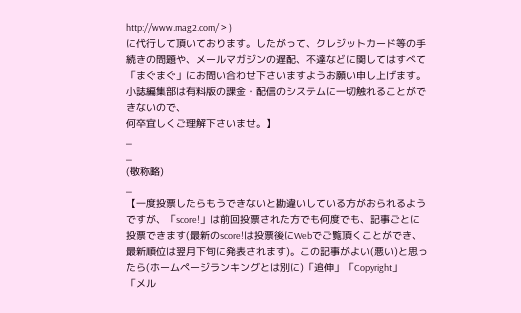http://www.mag2.com/ > )
に代行して頂いております。したがって、クレジットカード等の手
続きの問題や、メールマガジンの遅配、不達などに関してはすべて
「まぐまぐ」にお問い合わせ下さいますようお願い申し上げます。
小誌編集部は有料版の課金・配信のシステムに一切触れることがで
きないので、
何卒宜しくご理解下さいませ。】
_
_
(敬称略)
_
【一度投票したらもうできないと勘違いしている方がおられるよう
ですが、「score!」は前回投票された方でも何度でも、記事ごとに
投票できます(最新のscore!は投票後にWebでご覧頂くことができ、
最新順位は翌月下旬に発表されます)。この記事がよい(悪い)と思っ
たら(ホームページランキングとは別に)「追伸」「Copyright」
「メル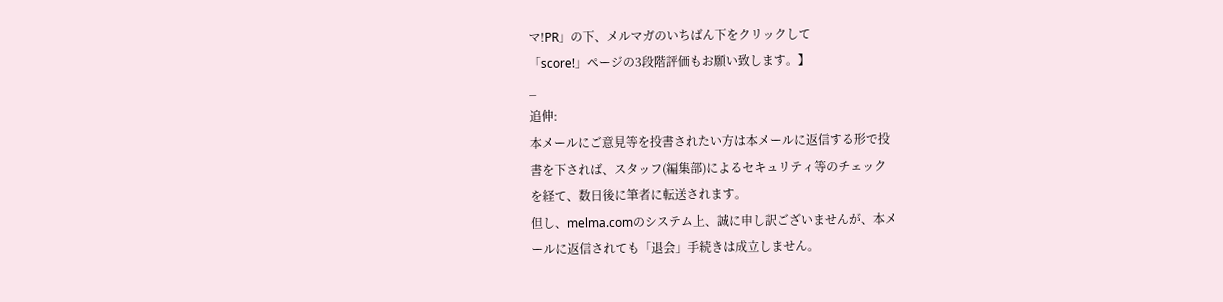マ!PR」の下、メルマガのいちばん下をクリックして
「score!」ページの3段階評価もお願い致します。】
_
追伸:
本メールにご意見等を投書されたい方は本メールに返信する形で投
書を下されば、スタッフ(編集部)によるセキュリティ等のチェック
を経て、数日後に筆者に転送されます。
但し、melma.comのシステム上、誠に申し訳ございませんが、本メ
ールに返信されても「退会」手続きは成立しません。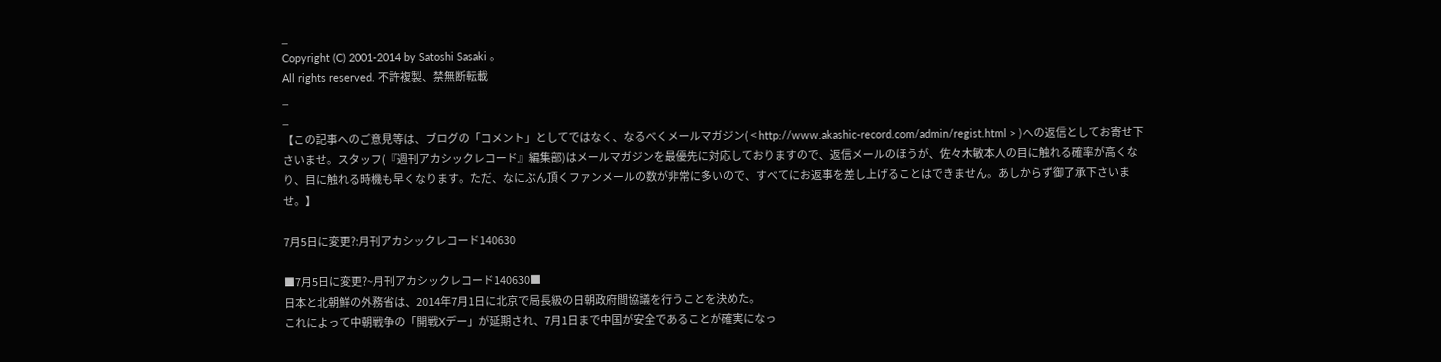_
Copyright (C) 2001-2014 by Satoshi Sasaki 。
All rights reserved. 不許複製、禁無断転載
_
_
【この記事へのご意見等は、ブログの「コメント」としてではなく、なるべくメールマガジン( < http://www.akashic-record.com/admin/regist.html > )への返信としてお寄せ下さいませ。スタッフ(『週刊アカシックレコード』編集部)はメールマガジンを最優先に対応しておりますので、返信メールのほうが、佐々木敏本人の目に触れる確率が高くなり、目に触れる時機も早くなります。ただ、なにぶん頂くファンメールの数が非常に多いので、すべてにお返事を差し上げることはできません。あしからず御了承下さいませ。】

7月5日に変更?:月刊アカシックレコード140630

■7月5日に変更?~月刊アカシックレコード140630■
日本と北朝鮮の外務省は、2014年7月1日に北京で局長級の日朝政府間協議を行うことを決めた。
これによって中朝戦争の「開戦Xデー」が延期され、7月1日まで中国が安全であることが確実になっ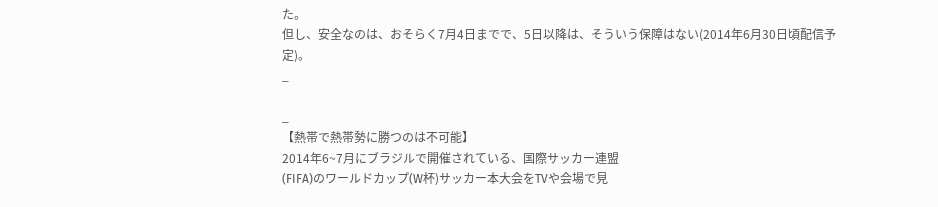た。
但し、安全なのは、おそらく7月4日までで、5日以降は、そういう保障はない(2014年6月30日頃配信予定)。
_

_
【熱帯で熱帯勢に勝つのは不可能】
2014年6~7月にブラジルで開催されている、国際サッカー連盟
(FIFA)のワールドカップ(W杯)サッカー本大会をTVや会場で見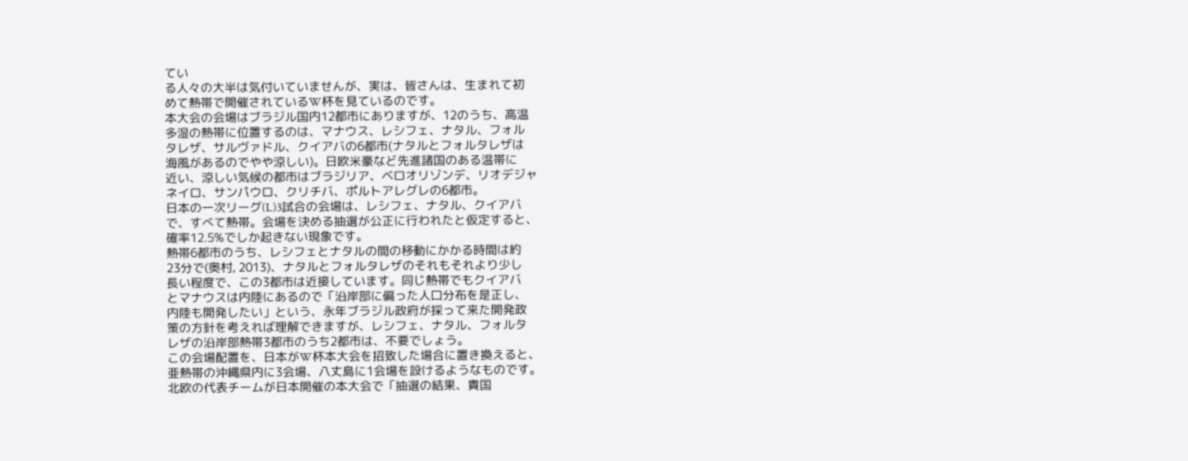てい
る人々の大半は気付いていませんが、実は、皆さんは、生まれて初
めて熱帯で開催されているW杯を見ているのです。
本大会の会場はブラジル国内12都市にありますが、12のうち、高温
多湿の熱帯に位置するのは、マナウス、レシフェ、ナタル、フォル
タレザ、サルヴァドル、クイアバの6都市(ナタルとフォルタレザは
海風があるのでやや涼しい)。日欧米豪など先進諸国のある温帯に
近い、涼しい気候の都市はブラジリア、ベロオリゾンデ、リオデジャ
ネイロ、サンパウロ、クリチバ、ポルトアレグレの6都市。
日本の一次リーグ(L)3試合の会場は、レシフェ、ナタル、クイアバ
で、すべて熱帯。会場を決める抽選が公正に行われたと仮定すると、
確率12.5%でしか起きない現象です。
熱帯6都市のうち、レシフェとナタルの間の移動にかかる時間は約
23分で(奥村, 2013)、ナタルとフォルタレザのそれもそれより少し
長い程度で、この3都市は近接しています。同じ熱帯でもクイアバ
とマナウスは内陸にあるので「沿岸部に偏った人口分布を是正し、
内陸も開発したい」という、永年ブラジル政府が採って来た開発政
策の方針を考えれば理解できますが、レシフェ、ナタル、フォルタ
レザの沿岸部熱帯3都市のうち2都市は、不要でしょう。
この会場配置を、日本がW杯本大会を招致した場合に置き換えると、
亜熱帯の沖縄県内に3会場、八丈島に1会場を設けるようなものです。
北欧の代表チームが日本開催の本大会で「抽選の結果、貴国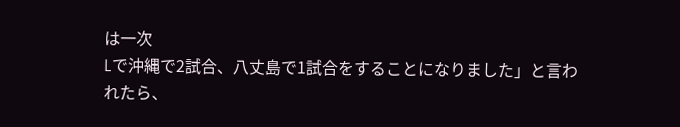は一次
Lで沖縄で2試合、八丈島で1試合をすることになりました」と言わ
れたら、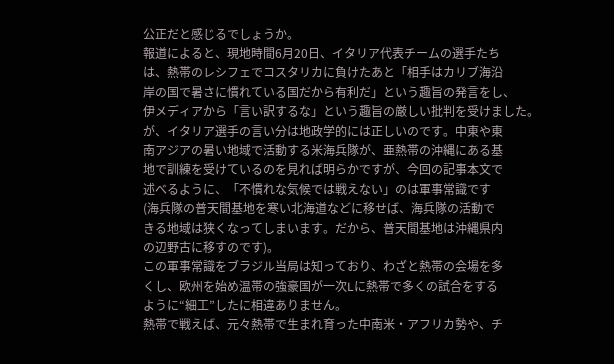公正だと感じるでしょうか。
報道によると、現地時間6月20日、イタリア代表チームの選手たち
は、熱帯のレシフェでコスタリカに負けたあと「相手はカリブ海沿
岸の国で暑さに慣れている国だから有利だ」という趣旨の発言をし、
伊メディアから「言い訳するな」という趣旨の厳しい批判を受けました。
が、イタリア選手の言い分は地政学的には正しいのです。中東や東
南アジアの暑い地域で活動する米海兵隊が、亜熱帯の沖縄にある基
地で訓練を受けているのを見れば明らかですが、今回の記事本文で
述べるように、「不慣れな気候では戦えない」のは軍事常識です
(海兵隊の普天間基地を寒い北海道などに移せば、海兵隊の活動で
きる地域は狭くなってしまいます。だから、普天間基地は沖縄県内
の辺野古に移すのです)。
この軍事常識をブラジル当局は知っており、わざと熱帯の会場を多
くし、欧州を始め温帯の強豪国が一次Lに熱帯で多くの試合をする
ように“細工”したに相違ありません。
熱帯で戦えば、元々熱帯で生まれ育った中南米・アフリカ勢や、チ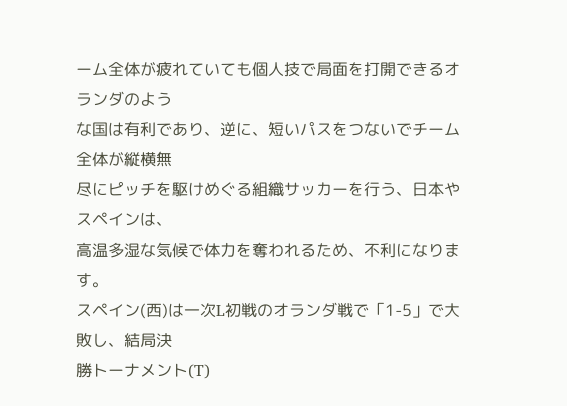ーム全体が疲れていても個人技で局面を打開できるオランダのよう
な国は有利であり、逆に、短いパスをつないでチーム全体が縦横無
尽にピッチを駆けめぐる組織サッカーを行う、日本やスペインは、
高温多湿な気候で体力を奪われるため、不利になります。
スペイン(西)は一次L初戦のオランダ戦で「1-5」で大敗し、結局決
勝トーナメント(T)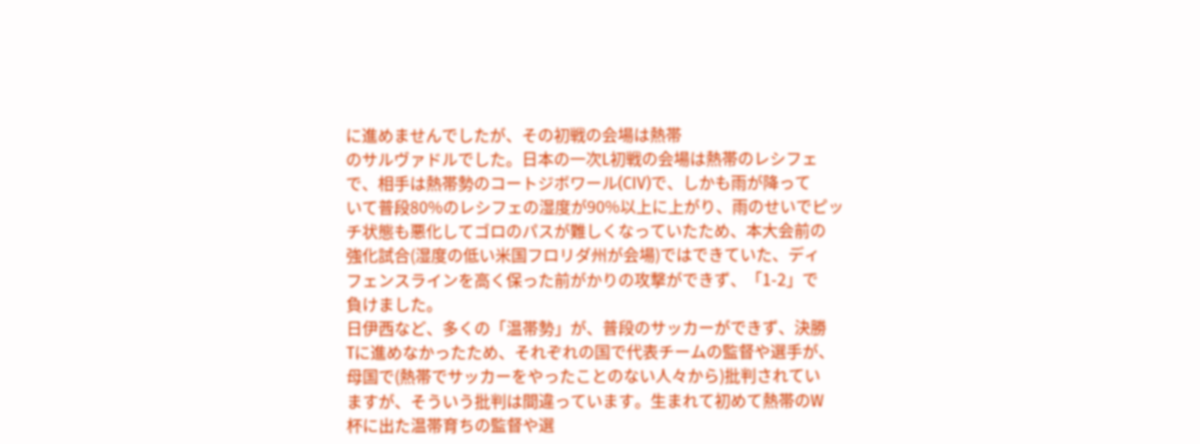に進めませんでしたが、その初戦の会場は熱帯
のサルヴァドルでした。日本の一次L初戦の会場は熱帯のレシフェ
で、相手は熱帯勢のコートジボワール(CIV)で、しかも雨が降って
いて普段80%のレシフェの湿度が90%以上に上がり、雨のせいでピッ
チ状態も悪化してゴロのパスが難しくなっていたため、本大会前の
強化試合(湿度の低い米国フロリダ州が会場)ではできていた、ディ
フェンスラインを高く保った前がかりの攻撃ができず、「1-2」で
負けました。
日伊西など、多くの「温帯勢」が、普段のサッカーができず、決勝
Tに進めなかったため、それぞれの国で代表チームの監督や選手が、
母国で(熱帯でサッカーをやったことのない人々から)批判されてい
ますが、そういう批判は間違っています。生まれて初めて熱帯のW
杯に出た温帯育ちの監督や選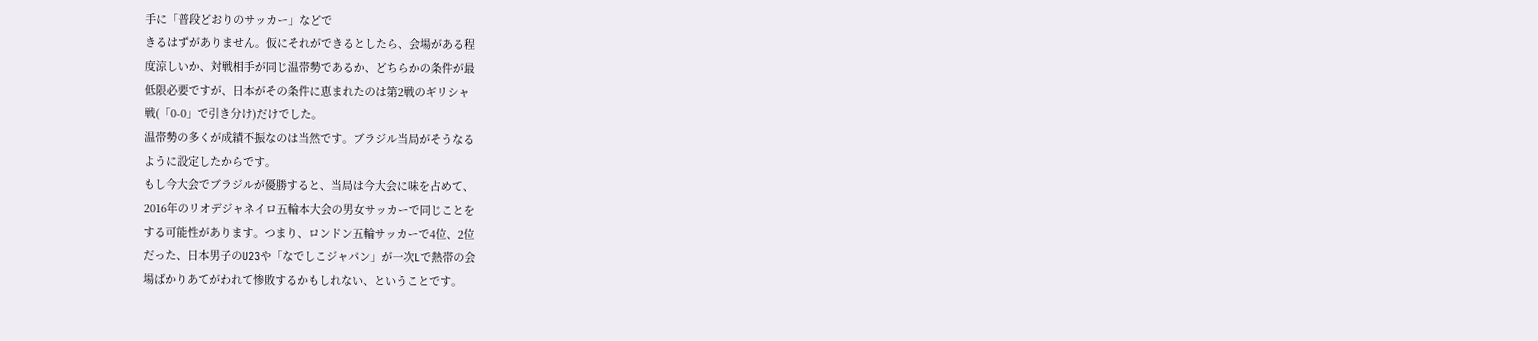手に「普段どおりのサッカー」などで
きるはずがありません。仮にそれができるとしたら、会場がある程
度涼しいか、対戦相手が同じ温帯勢であるか、どちらかの条件が最
低限必要ですが、日本がその条件に恵まれたのは第2戦のギリシャ
戦(「0-0」で引き分け)だけでした。
温帯勢の多くが成績不振なのは当然です。ブラジル当局がそうなる
ように設定したからです。
もし今大会でブラジルが優勝すると、当局は今大会に味を占めて、
2016年のリオデジャネイロ五輪本大会の男女サッカーで同じことを
する可能性があります。つまり、ロンドン五輪サッカーで4位、2位
だった、日本男子のU23や「なでしこジャパン」が一次Lで熱帯の会
場ばかりあてがわれて惨敗するかもしれない、ということです。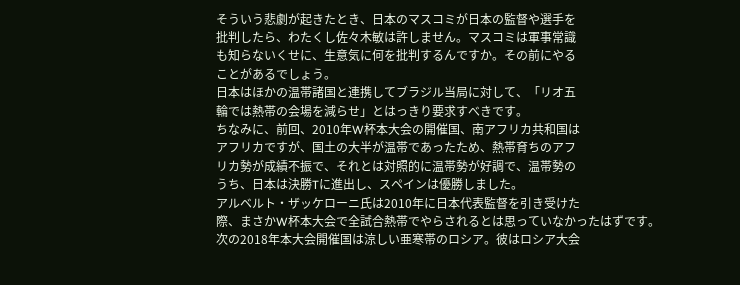そういう悲劇が起きたとき、日本のマスコミが日本の監督や選手を
批判したら、わたくし佐々木敏は許しません。マスコミは軍事常識
も知らないくせに、生意気に何を批判するんですか。その前にやる
ことがあるでしょう。
日本はほかの温帯諸国と連携してブラジル当局に対して、「リオ五
輪では熱帯の会場を減らせ」とはっきり要求すべきです。
ちなみに、前回、2010年W杯本大会の開催国、南アフリカ共和国は
アフリカですが、国土の大半が温帯であったため、熱帯育ちのアフ
リカ勢が成績不振で、それとは対照的に温帯勢が好調で、温帯勢の
うち、日本は決勝Tに進出し、スペインは優勝しました。
アルベルト・ザッケローニ氏は2010年に日本代表監督を引き受けた
際、まさかW杯本大会で全試合熱帯でやらされるとは思っていなかったはずです。
次の2018年本大会開催国は涼しい亜寒帯のロシア。彼はロシア大会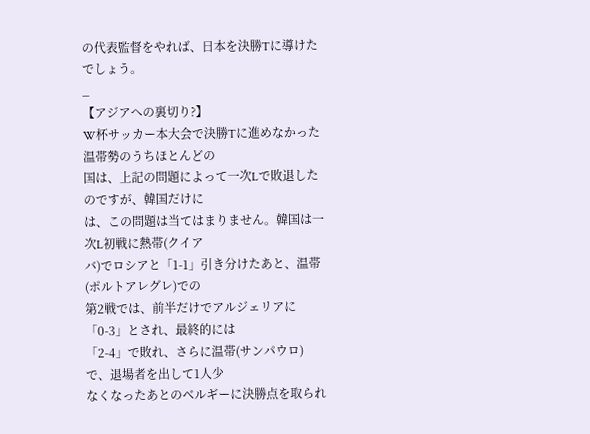の代表監督をやれば、日本を決勝Tに導けたでしょう。
_
【アジアへの裏切り?】
W杯サッカー本大会で決勝Tに進めなかった温帯勢のうちほとんどの
国は、上記の問題によって一次Lで敗退したのですが、韓国だけに
は、この問題は当てはまりません。韓国は一次L初戦に熱帯(クイア
バ)でロシアと「1-1」引き分けたあと、温帯(ポルトアレグレ)での
第2戦では、前半だけでアルジェリアに「0-3」とされ、最終的には
「2-4」で敗れ、さらに温帯(サンパウロ)で、退場者を出して1人少
なくなったあとのベルギーに決勝点を取られ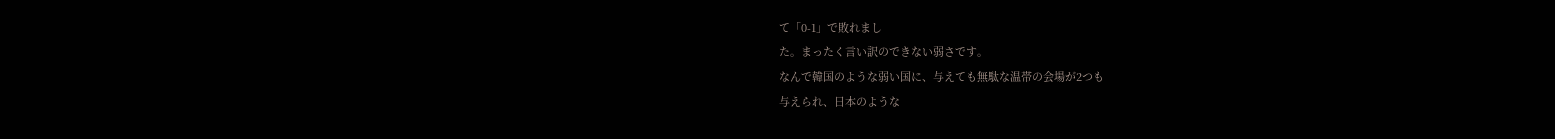て「0-1」で敗れまし
た。まったく言い訳のできない弱さです。
なんで韓国のような弱い国に、与えても無駄な温帯の会場が2つも
与えられ、日本のような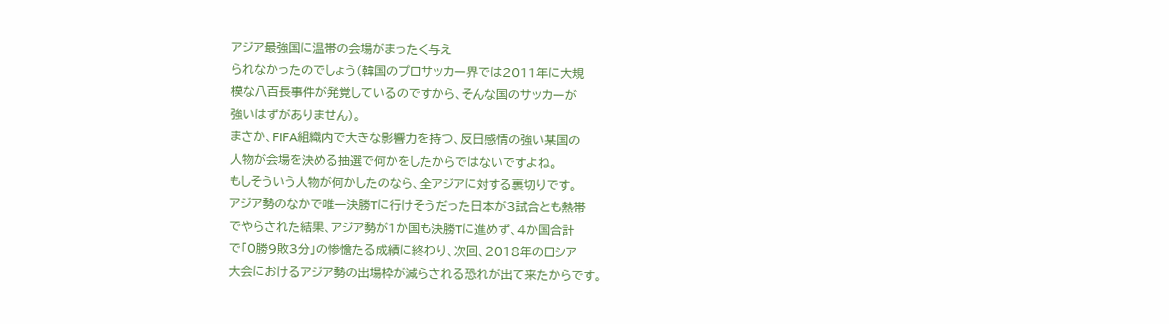アジア最強国に温帯の会場がまったく与え
られなかったのでしょう(韓国のプロサッカー界では2011年に大規
模な八百長事件が発覚しているのですから、そんな国のサッカーが
強いはずがありません)。
まさか、FIFA組織内で大きな影響力を持つ、反日感情の強い某国の
人物が会場を決める抽選で何かをしたからではないですよね。
もしそういう人物が何かしたのなら、全アジアに対する裏切りです。
アジア勢のなかで唯一決勝Tに行けそうだった日本が3試合とも熱帯
でやらされた結果、アジア勢が1か国も決勝Tに進めず、4か国合計
で「0勝9敗3分」の惨憺たる成績に終わり、次回、2018年のロシア
大会におけるアジア勢の出場枠が減らされる恐れが出て来たからです。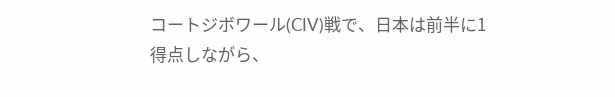コートジボワール(CIV)戦で、日本は前半に1得点しながら、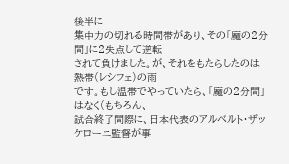後半に
集中力の切れる時間帯があり、その「魔の2分間」に2失点して逆転
されて負けました。が、それをもたらしたのは熱帯(レシフェ)の雨
です。もし温帯でやっていたら、「魔の2分間」はなく(もちろん、
試合終了間際に、日本代表のアルベルト・ザッケローニ監督が事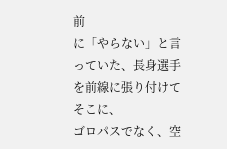前
に「やらない」と言っていた、長身選手を前線に張り付けてそこに、
ゴロパスでなく、空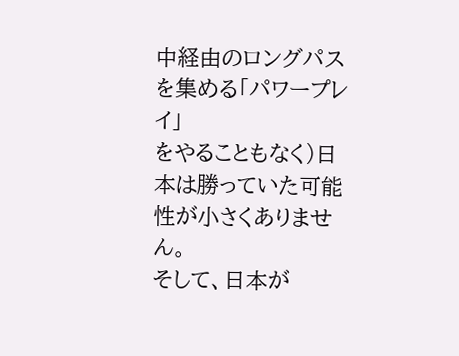中経由のロングパスを集める「パワープレイ」
をやることもなく)日本は勝っていた可能性が小さくありません。
そして、日本が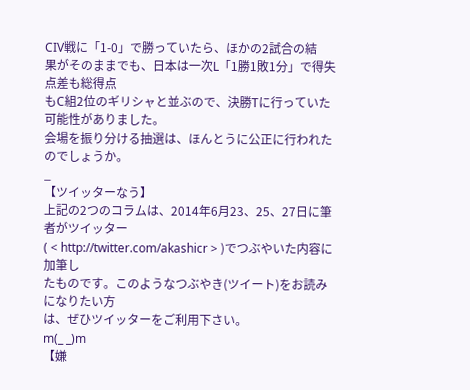CIV戦に「1-0」で勝っていたら、ほかの2試合の結
果がそのままでも、日本は一次L「1勝1敗1分」で得失点差も総得点
もC組2位のギリシャと並ぶので、決勝Tに行っていた可能性がありました。
会場を振り分ける抽選は、ほんとうに公正に行われたのでしょうか。
_
【ツイッターなう】
上記の2つのコラムは、2014年6月23、25、27日に筆者がツイッター
( < http://twitter.com/akashicr > )でつぶやいた内容に加筆し
たものです。このようなつぶやき(ツイート)をお読みになりたい方
は、ぜひツイッターをご利用下さい。
m(_ _)m
【嫌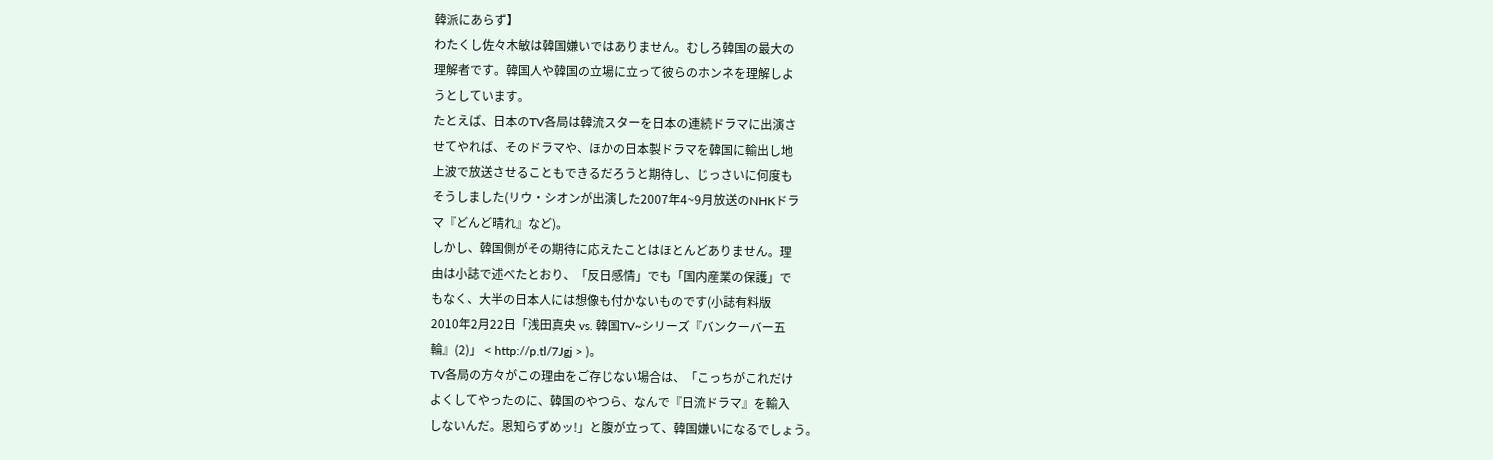韓派にあらず】
わたくし佐々木敏は韓国嫌いではありません。むしろ韓国の最大の
理解者です。韓国人や韓国の立場に立って彼らのホンネを理解しよ
うとしています。
たとえば、日本のTV各局は韓流スターを日本の連続ドラマに出演さ
せてやれば、そのドラマや、ほかの日本製ドラマを韓国に輸出し地
上波で放送させることもできるだろうと期待し、じっさいに何度も
そうしました(リウ・シオンが出演した2007年4~9月放送のNHKドラ
マ『どんど晴れ』など)。
しかし、韓国側がその期待に応えたことはほとんどありません。理
由は小誌で述べたとおり、「反日感情」でも「国内産業の保護」で
もなく、大半の日本人には想像も付かないものです(小誌有料版
2010年2月22日「浅田真央 vs. 韓国TV~シリーズ『バンクーバー五
輪』(2)」 < http://p.tl/7Jgj > )。
TV各局の方々がこの理由をご存じない場合は、「こっちがこれだけ
よくしてやったのに、韓国のやつら、なんで『日流ドラマ』を輸入
しないんだ。恩知らずめッ!」と腹が立って、韓国嫌いになるでしょう。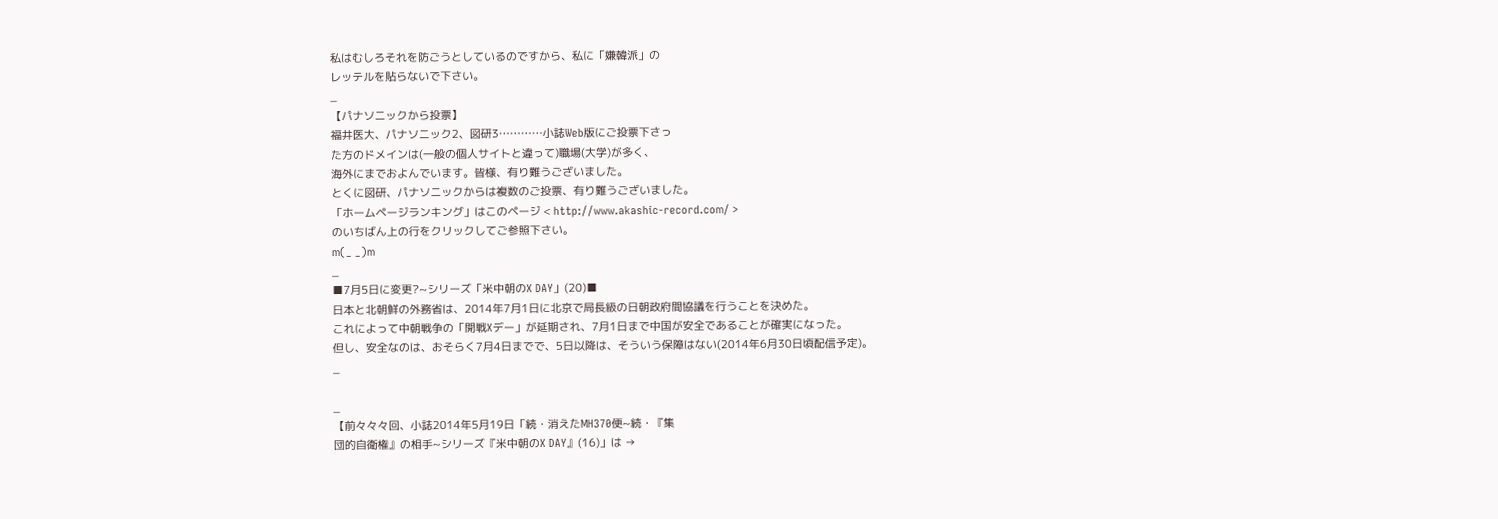私はむしろそれを防ごうとしているのですから、私に「嫌韓派」の
レッテルを貼らないで下さい。
_
【パナソニックから投票】
福井医大、パナソニック2、図研3…………小誌Web版にご投票下さっ
た方のドメインは(一般の個人サイトと違って)職場(大学)が多く、
海外にまでおよんでいます。皆様、有り難うございました。
とくに図研、パナソニックからは複数のご投票、有り難うございました。
「ホームページランキング」はこのページ < http://www.akashic-record.com/ >
のいちばん上の行をクリックしてご参照下さい。
m(_ _)m
_
■7月5日に変更?~シリーズ「米中朝のX DAY」(20)■
日本と北朝鮮の外務省は、2014年7月1日に北京で局長級の日朝政府間協議を行うことを決めた。
これによって中朝戦争の「開戦Xデー」が延期され、7月1日まで中国が安全であることが確実になった。
但し、安全なのは、おそらく7月4日までで、5日以降は、そういう保障はない(2014年6月30日頃配信予定)。
_

_
【前々々々回、小誌2014年5月19日「続・消えたMH370便~続・『集
団的自衛権』の相手~シリーズ『米中朝のX DAY』(16)」は →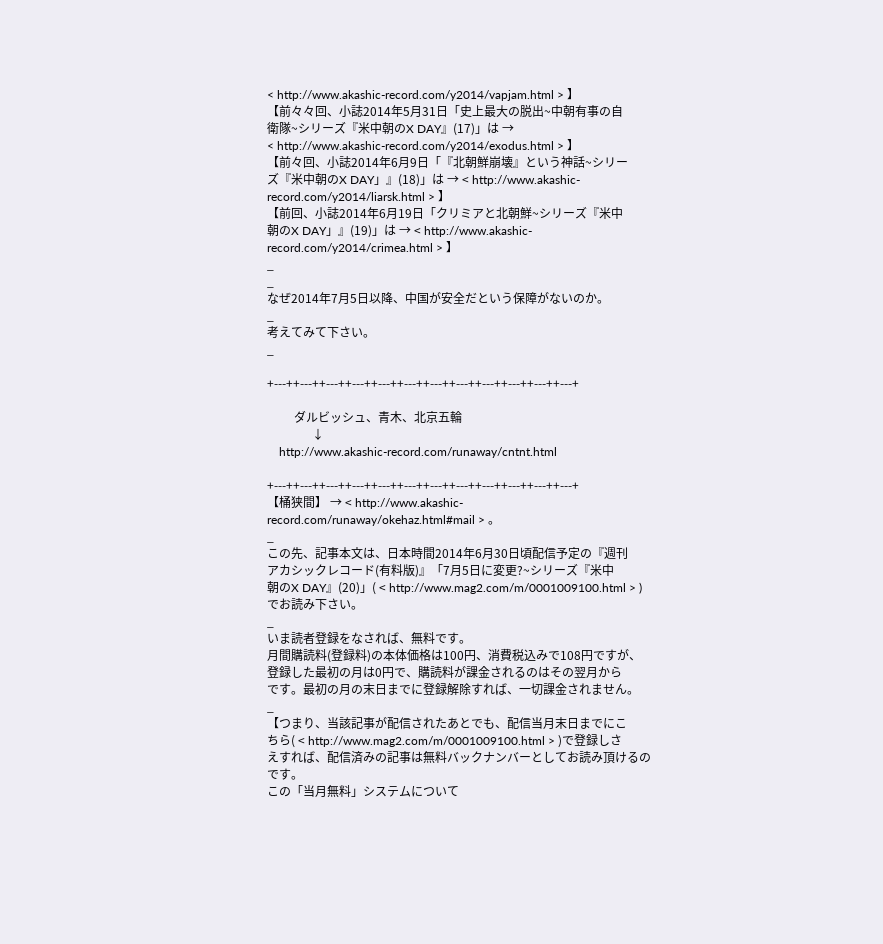< http://www.akashic-record.com/y2014/vapjam.html > 】
【前々々回、小誌2014年5月31日「史上最大の脱出~中朝有事の自
衛隊~シリーズ『米中朝のX DAY』(17)」は →
< http://www.akashic-record.com/y2014/exodus.html > 】
【前々回、小誌2014年6月9日「『北朝鮮崩壊』という神話~シリー
ズ『米中朝のX DAY」』(18)」は → < http://www.akashic-record.com/y2014/liarsk.html > 】
【前回、小誌2014年6月19日「クリミアと北朝鮮~シリーズ『米中
朝のX DAY」』(19)」は → < http://www.akashic-record.com/y2014/crimea.html > 】
_
_
なぜ2014年7月5日以降、中国が安全だという保障がないのか。
_
考えてみて下さい。
_

+---++---++---++---++---++---++---++---++---++---++---++---+

         ダルビッシュ、青木、北京五輪
               ↓
    http://www.akashic-record.com/runaway/cntnt.html

+---++---++---++---++---++---++---++---++---++---++---++---+
【桶狭間】 → < http://www.akashic-record.com/runaway/okehaz.html#mail > 。
_
この先、記事本文は、日本時間2014年6月30日頃配信予定の『週刊
アカシックレコード(有料版)』「7月5日に変更?~シリーズ『米中
朝のX DAY』(20)」( < http://www.mag2.com/m/0001009100.html > )
でお読み下さい。
_
いま読者登録をなされば、無料です。
月間購読料(登録料)の本体価格は100円、消費税込みで108円ですが、
登録した最初の月は0円で、購読料が課金されるのはその翌月から
です。最初の月の末日までに登録解除すれば、一切課金されません。
_
【つまり、当該記事が配信されたあとでも、配信当月末日までにこ
ちら( < http://www.mag2.com/m/0001009100.html > )で登録しさ
えすれば、配信済みの記事は無料バックナンバーとしてお読み頂けるのです。
この「当月無料」システムについて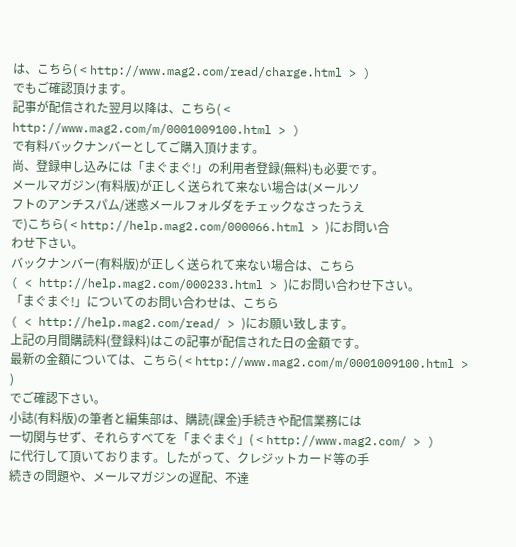は、こちら( < http://www.mag2.com/read/charge.html > )
でもご確認頂けます。
記事が配信された翌月以降は、こちら( < http://www.mag2.com/m/0001009100.html > )
で有料バックナンバーとしてご購入頂けます。
尚、登録申し込みには「まぐまぐ!」の利用者登録(無料)も必要です。
メールマガジン(有料版)が正しく送られて来ない場合は(メールソ
フトのアンチスパム/迷惑メールフォルダをチェックなさったうえ
で)こちら( < http://help.mag2.com/000066.html > )にお問い合
わせ下さい。
バックナンバー(有料版)が正しく送られて来ない場合は、こちら
( < http://help.mag2.com/000233.html > )にお問い合わせ下さい。
「まぐまぐ!」についてのお問い合わせは、こちら
( < http://help.mag2.com/read/ > )にお願い致します。
上記の月間購読料(登録料)はこの記事が配信された日の金額です。
最新の金額については、こちら( < http://www.mag2.com/m/0001009100.html > )
でご確認下さい。
小誌(有料版)の筆者と編集部は、購読(課金)手続きや配信業務には
一切関与せず、それらすべてを「まぐまぐ」( < http://www.mag2.com/ > )
に代行して頂いております。したがって、クレジットカード等の手
続きの問題や、メールマガジンの遅配、不達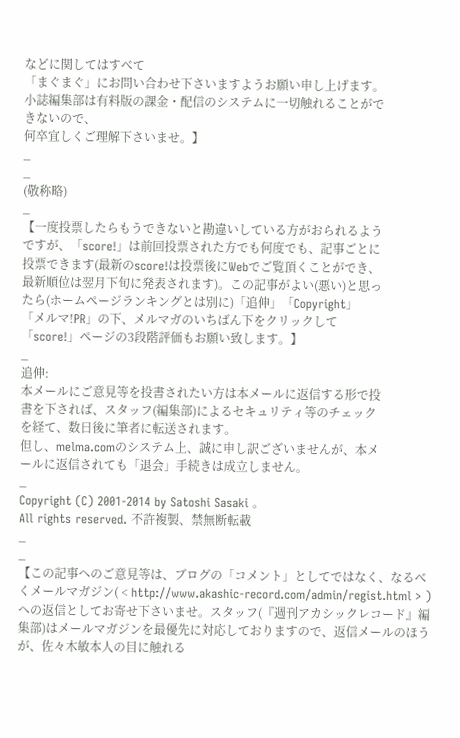などに関してはすべて
「まぐまぐ」にお問い合わせ下さいますようお願い申し上げます。
小誌編集部は有料版の課金・配信のシステムに一切触れることがで
きないので、
何卒宜しくご理解下さいませ。】
_
_
(敬称略)
_
【一度投票したらもうできないと勘違いしている方がおられるよう
ですが、「score!」は前回投票された方でも何度でも、記事ごとに
投票できます(最新のscore!は投票後にWebでご覧頂くことができ、
最新順位は翌月下旬に発表されます)。この記事がよい(悪い)と思っ
たら(ホームページランキングとは別に)「追伸」「Copyright」
「メルマ!PR」の下、メルマガのいちばん下をクリックして
「score!」ページの3段階評価もお願い致します。】
_
追伸:
本メールにご意見等を投書されたい方は本メールに返信する形で投
書を下されば、スタッフ(編集部)によるセキュリティ等のチェック
を経て、数日後に筆者に転送されます。
但し、melma.comのシステム上、誠に申し訳ございませんが、本メ
ールに返信されても「退会」手続きは成立しません。
_
Copyright (C) 2001-2014 by Satoshi Sasaki 。
All rights reserved. 不許複製、禁無断転載
_
_
【この記事へのご意見等は、ブログの「コメント」としてではなく、なるべくメールマガジン( < http://www.akashic-record.com/admin/regist.html > )への返信としてお寄せ下さいませ。スタッフ(『週刊アカシックレコード』編集部)はメールマガジンを最優先に対応しておりますので、返信メールのほうが、佐々木敏本人の目に触れる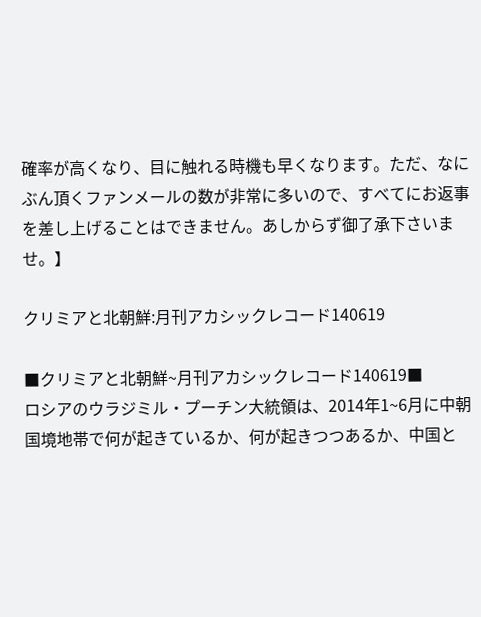確率が高くなり、目に触れる時機も早くなります。ただ、なにぶん頂くファンメールの数が非常に多いので、すべてにお返事を差し上げることはできません。あしからず御了承下さいませ。】

クリミアと北朝鮮:月刊アカシックレコード140619

■クリミアと北朝鮮~月刊アカシックレコード140619■
ロシアのウラジミル・プーチン大統領は、2014年1~6月に中朝国境地帯で何が起きているか、何が起きつつあるか、中国と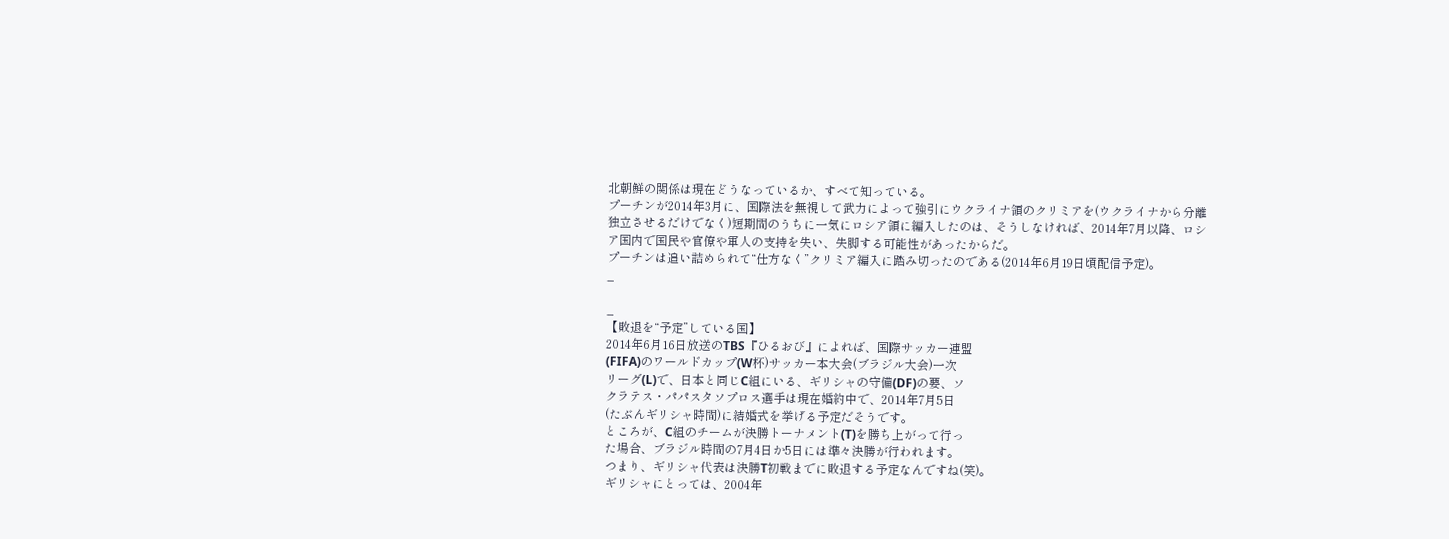北朝鮮の関係は現在どうなっているか、すべて知っている。
プーチンが2014年3月に、国際法を無視して武力によって強引にウクライナ領のクリミアを(ウクライナから分離独立させるだけでなく)短期間のうちに一気にロシア領に編入したのは、そうしなければ、2014年7月以降、ロシア国内で国民や官僚や軍人の支持を失い、失脚する可能性があったからだ。
プーチンは追い詰められて“仕方なく”クリミア編入に踏み切ったのである(2014年6月19日頃配信予定)。
_

_
【敗退を“予定”している国】
2014年6月16日放送のTBS『ひるおび』によれば、国際サッカー連盟
(FIFA)のワールドカップ(W杯)サッカー本大会(ブラジル大会)一次
リーグ(L)で、日本と同じC組にいる、ギリシャの守備(DF)の要、ソ
クラテス・パパスタソプロス選手は現在婚約中で、2014年7月5日
(たぶんギリシャ時間)に結婚式を挙げる予定だそうです。
ところが、C組のチームが決勝トーナメント(T)を勝ち上がって行っ
た場合、ブラジル時間の7月4日か5日には準々決勝が行われます。
つまり、ギリシャ代表は決勝T初戦までに敗退する予定なんですね(笑)。
ギリシャにとっては、2004年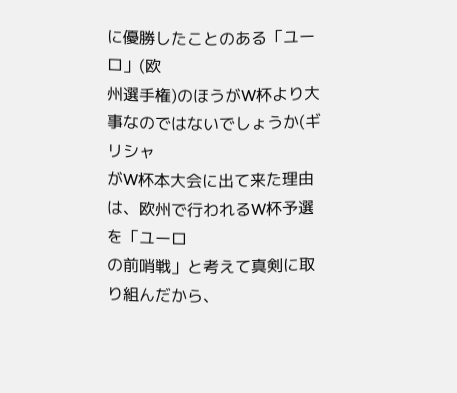に優勝したことのある「ユーロ」(欧
州選手権)のほうがW杯より大事なのではないでしょうか(ギリシャ
がW杯本大会に出て来た理由は、欧州で行われるW杯予選を「ユーロ
の前哨戦」と考えて真剣に取り組んだから、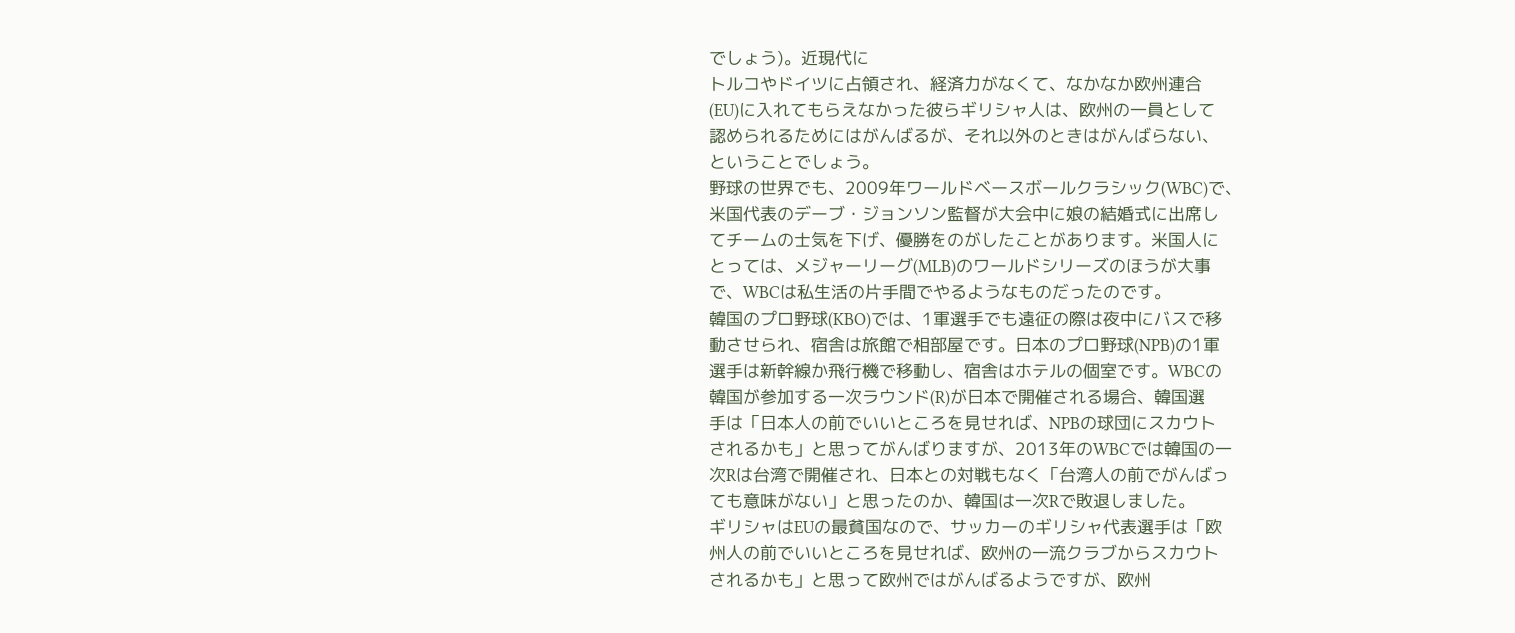でしょう)。近現代に
トルコやドイツに占領され、経済力がなくて、なかなか欧州連合
(EU)に入れてもらえなかった彼らギリシャ人は、欧州の一員として
認められるためにはがんばるが、それ以外のときはがんばらない、
ということでしょう。
野球の世界でも、2009年ワールドベースボールクラシック(WBC)で、
米国代表のデーブ・ジョンソン監督が大会中に娘の結婚式に出席し
てチームの士気を下げ、優勝をのがしたことがあります。米国人に
とっては、メジャーリーグ(MLB)のワールドシリーズのほうが大事
で、WBCは私生活の片手間でやるようなものだったのです。
韓国のプロ野球(KBO)では、1軍選手でも遠征の際は夜中にバスで移
動させられ、宿舎は旅館で相部屋です。日本のプロ野球(NPB)の1軍
選手は新幹線か飛行機で移動し、宿舎はホテルの個室です。WBCの
韓国が参加する一次ラウンド(R)が日本で開催される場合、韓国選
手は「日本人の前でいいところを見せれば、NPBの球団にスカウト
されるかも」と思ってがんばりますが、2013年のWBCでは韓国の一
次Rは台湾で開催され、日本との対戦もなく「台湾人の前でがんばっ
ても意味がない」と思ったのか、韓国は一次Rで敗退しました。
ギリシャはEUの最貧国なので、サッカーのギリシャ代表選手は「欧
州人の前でいいところを見せれば、欧州の一流クラブからスカウト
されるかも」と思って欧州ではがんばるようですが、欧州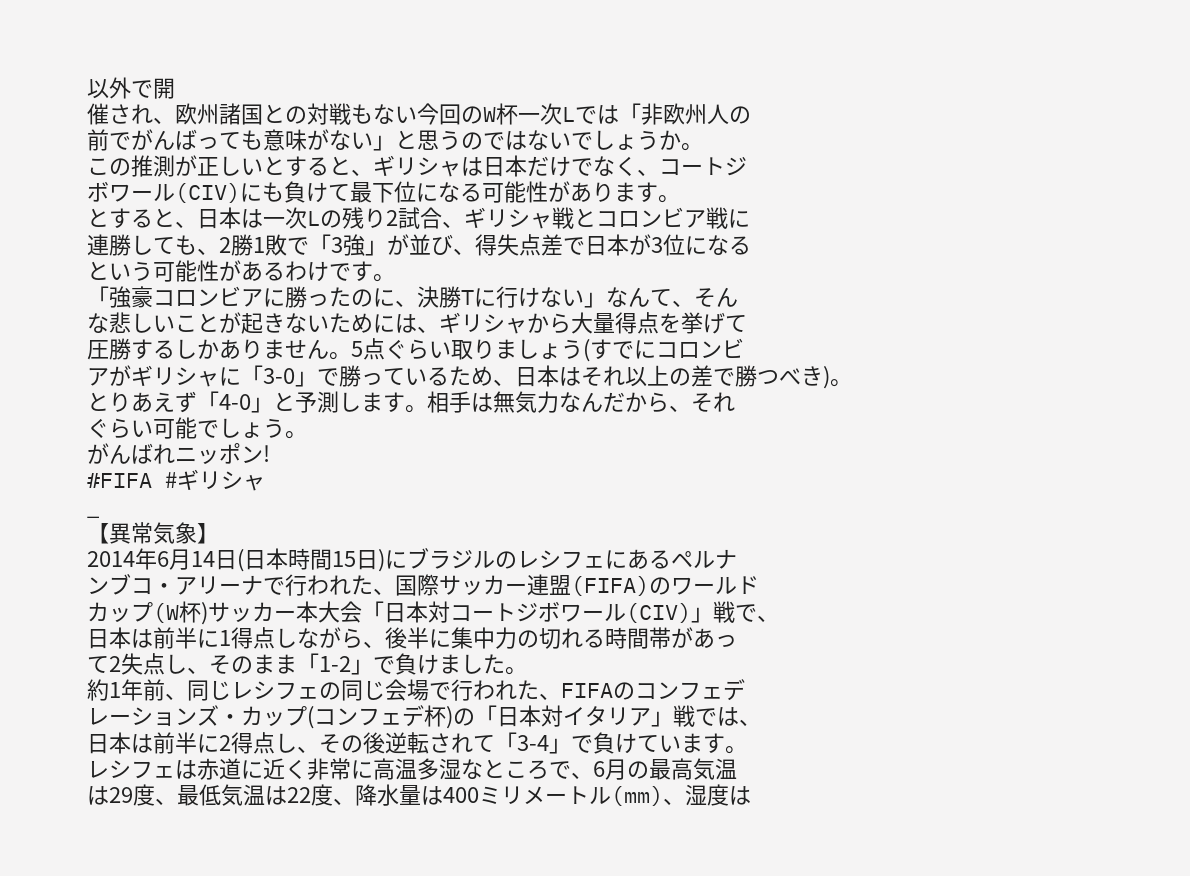以外で開
催され、欧州諸国との対戦もない今回のW杯一次Lでは「非欧州人の
前でがんばっても意味がない」と思うのではないでしょうか。
この推測が正しいとすると、ギリシャは日本だけでなく、コートジ
ボワール(CIV)にも負けて最下位になる可能性があります。
とすると、日本は一次Lの残り2試合、ギリシャ戦とコロンビア戦に
連勝しても、2勝1敗で「3強」が並び、得失点差で日本が3位になる
という可能性があるわけです。
「強豪コロンビアに勝ったのに、決勝Tに行けない」なんて、そん
な悲しいことが起きないためには、ギリシャから大量得点を挙げて
圧勝するしかありません。5点ぐらい取りましょう(すでにコロンビ
アがギリシャに「3-0」で勝っているため、日本はそれ以上の差で勝つべき)。
とりあえず「4-0」と予測します。相手は無気力なんだから、それ
ぐらい可能でしょう。
がんばれニッポン!
#FIFA #ギリシャ
_
【異常気象】
2014年6月14日(日本時間15日)にブラジルのレシフェにあるペルナ
ンブコ・アリーナで行われた、国際サッカー連盟(FIFA)のワールド
カップ(W杯)サッカー本大会「日本対コートジボワール(CIV)」戦で、
日本は前半に1得点しながら、後半に集中力の切れる時間帯があっ
て2失点し、そのまま「1-2」で負けました。
約1年前、同じレシフェの同じ会場で行われた、FIFAのコンフェデ
レーションズ・カップ(コンフェデ杯)の「日本対イタリア」戦では、
日本は前半に2得点し、その後逆転されて「3-4」で負けています。
レシフェは赤道に近く非常に高温多湿なところで、6月の最高気温
は29度、最低気温は22度、降水量は400ミリメートル(mm)、湿度は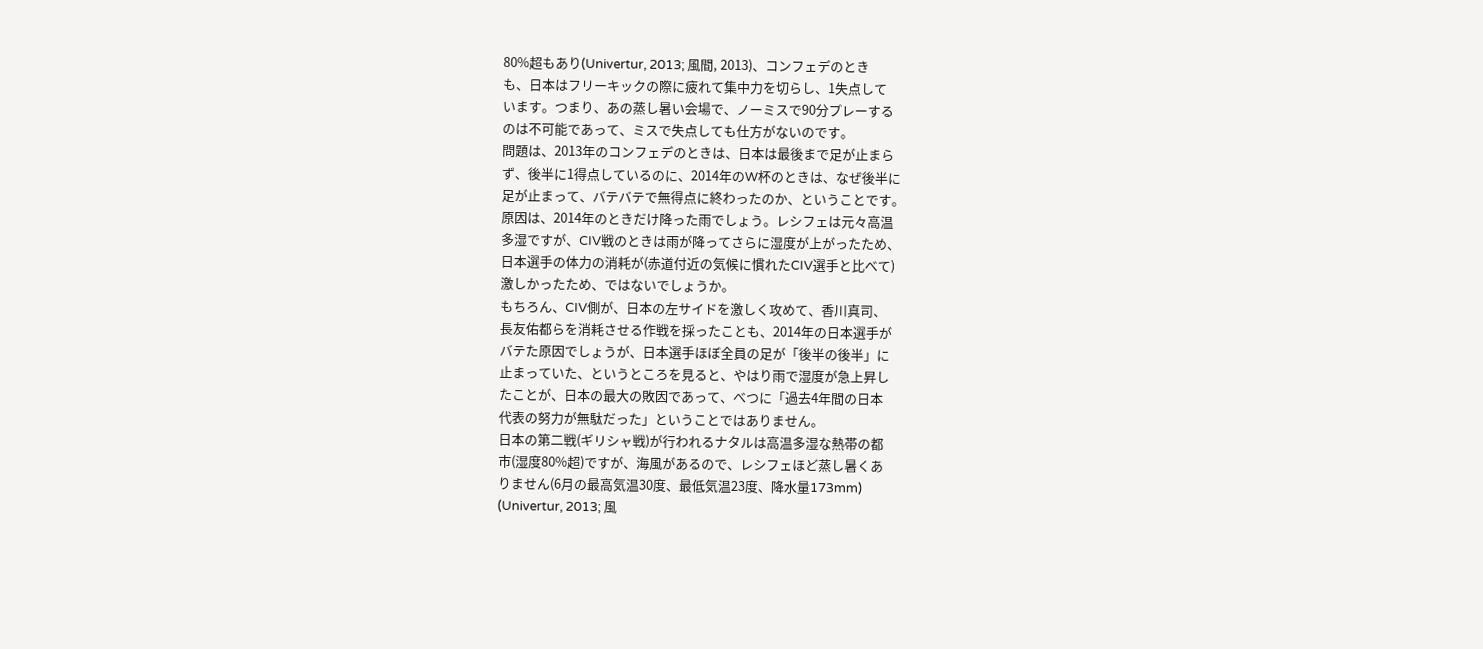80%超もあり(Univertur, 2013; 風間, 2013)、コンフェデのとき
も、日本はフリーキックの際に疲れて集中力を切らし、1失点して
います。つまり、あの蒸し暑い会場で、ノーミスで90分プレーする
のは不可能であって、ミスで失点しても仕方がないのです。
問題は、2013年のコンフェデのときは、日本は最後まで足が止まら
ず、後半に1得点しているのに、2014年のW杯のときは、なぜ後半に
足が止まって、バテバテで無得点に終わったのか、ということです。
原因は、2014年のときだけ降った雨でしょう。レシフェは元々高温
多湿ですが、CIV戦のときは雨が降ってさらに湿度が上がったため、
日本選手の体力の消耗が(赤道付近の気候に慣れたCIV選手と比べて)
激しかったため、ではないでしょうか。
もちろん、CIV側が、日本の左サイドを激しく攻めて、香川真司、
長友佑都らを消耗させる作戦を採ったことも、2014年の日本選手が
バテた原因でしょうが、日本選手ほぼ全員の足が「後半の後半」に
止まっていた、というところを見ると、やはり雨で湿度が急上昇し
たことが、日本の最大の敗因であって、べつに「過去4年間の日本
代表の努力が無駄だった」ということではありません。
日本の第二戦(ギリシャ戦)が行われるナタルは高温多湿な熱帯の都
市(湿度80%超)ですが、海風があるので、レシフェほど蒸し暑くあ
りません(6月の最高気温30度、最低気温23度、降水量173mm)
(Univertur, 2013; 風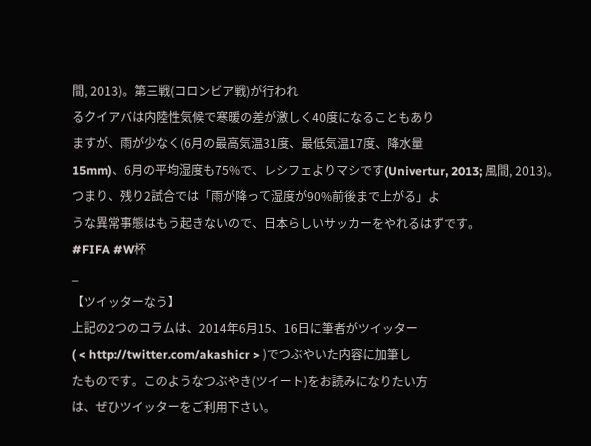間, 2013)。第三戦(コロンビア戦)が行われ
るクイアバは内陸性気候で寒暖の差が激しく40度になることもあり
ますが、雨が少なく(6月の最高気温31度、最低気温17度、降水量
15mm)、6月の平均湿度も75%で、レシフェよりマシです(Univertur, 2013; 風間, 2013)。
つまり、残り2試合では「雨が降って湿度が90%前後まで上がる」よ
うな異常事態はもう起きないので、日本らしいサッカーをやれるはずです。
#FIFA #W杯
_
【ツイッターなう】
上記の2つのコラムは、2014年6月15、16日に筆者がツイッター
( < http://twitter.com/akashicr > )でつぶやいた内容に加筆し
たものです。このようなつぶやき(ツイート)をお読みになりたい方
は、ぜひツイッターをご利用下さい。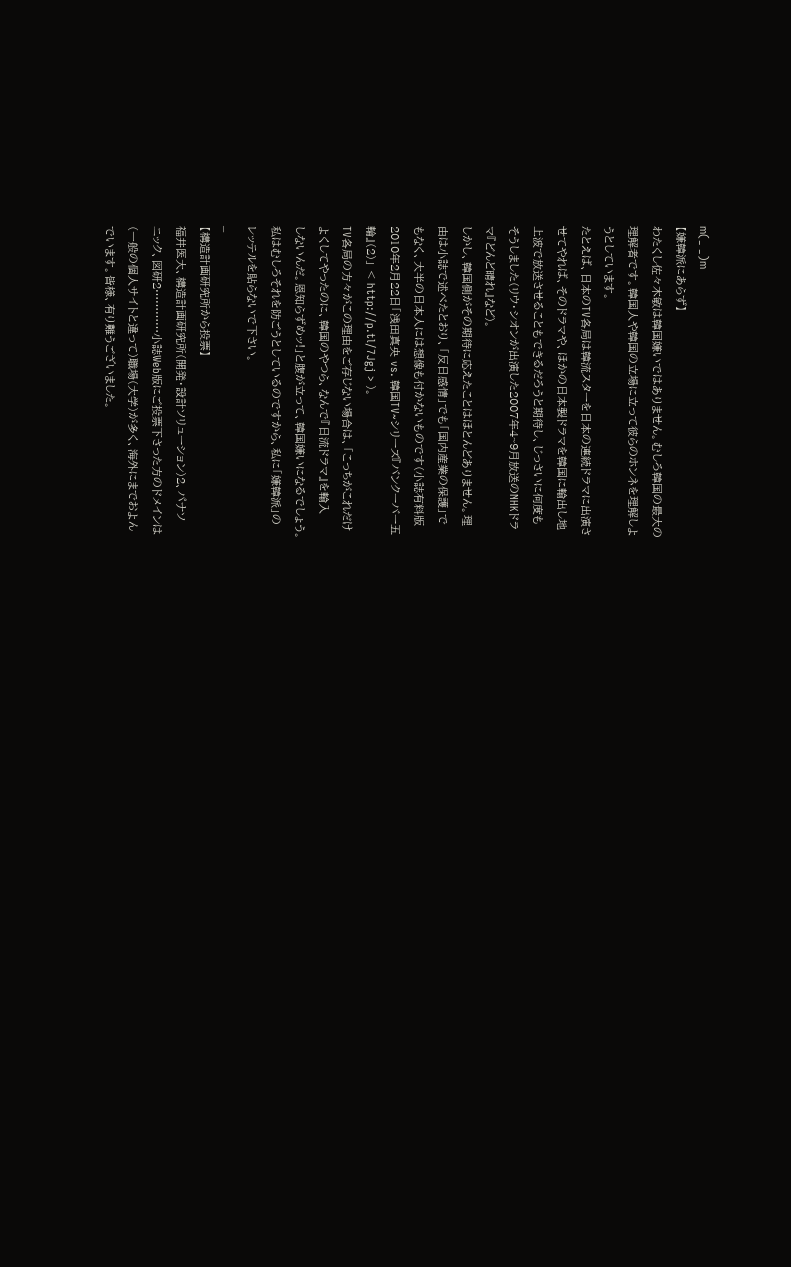m(_ _)m
【嫌韓派にあらず】
わたくし佐々木敏は韓国嫌いではありません。むしろ韓国の最大の
理解者です。韓国人や韓国の立場に立って彼らのホンネを理解しよ
うとしています。
たとえば、日本のTV各局は韓流スターを日本の連続ドラマに出演さ
せてやれば、そのドラマや、ほかの日本製ドラマを韓国に輸出し地
上波で放送させることもできるだろうと期待し、じっさいに何度も
そうしました(リウ・シオンが出演した2007年4~9月放送のNHKドラ
マ『どんど晴れ』など)。
しかし、韓国側がその期待に応えたことはほとんどありません。理
由は小誌で述べたとおり、「反日感情」でも「国内産業の保護」で
もなく、大半の日本人には想像も付かないものです(小誌有料版
2010年2月22日「浅田真央 vs. 韓国TV~シリーズ『バンクーバー五
輪』(2)」 < http://p.tl/7Jgj > )。
TV各局の方々がこの理由をご存じない場合は、「こっちがこれだけ
よくしてやったのに、韓国のやつら、なんで『日流ドラマ』を輸入
しないんだ。恩知らずめッ!」と腹が立って、韓国嫌いになるでしょう。
私はむしろそれを防ごうとしているのですから、私に「嫌韓派」の
レッテルを貼らないで下さい。
_
【構造計画研究所から投票】
福井医大、構造計画研究所(開発・設計ソリューション)2、パナソ
ニック、図研2…………小誌Web版にご投票下さった方のドメインは
(一般の個人サイトと違って)職場(大学)が多く、海外にまでおよん
でいます。皆様、有り難うございました。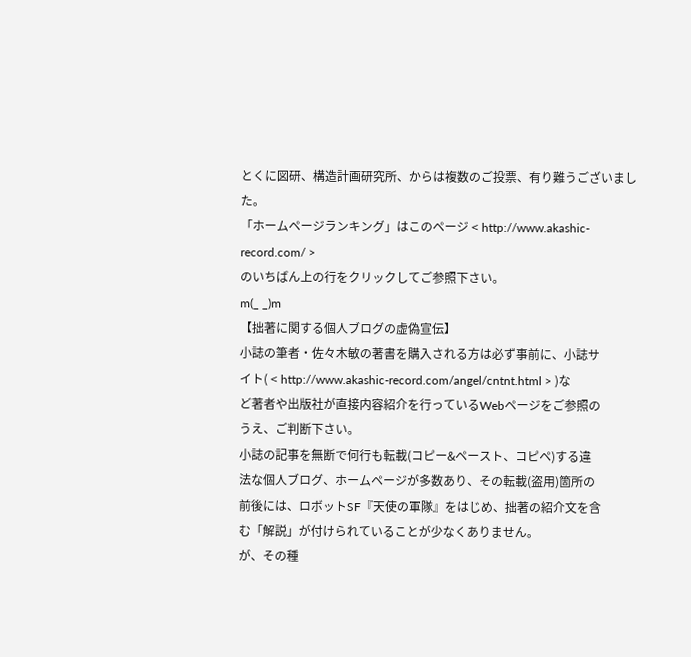とくに図研、構造計画研究所、からは複数のご投票、有り難うございました。
「ホームページランキング」はこのページ < http://www.akashic-record.com/ >
のいちばん上の行をクリックしてご参照下さい。
m(_ _)m
【拙著に関する個人ブログの虚偽宣伝】
小誌の筆者・佐々木敏の著書を購入される方は必ず事前に、小誌サ
イト( < http://www.akashic-record.com/angel/cntnt.html > )な
ど著者や出版社が直接内容紹介を行っているWebページをご参照の
うえ、ご判断下さい。
小誌の記事を無断で何行も転載(コピー&ペースト、コピペ)する違
法な個人ブログ、ホームページが多数あり、その転載(盗用)箇所の
前後には、ロボットSF『天使の軍隊』をはじめ、拙著の紹介文を含
む「解説」が付けられていることが少なくありません。
が、その種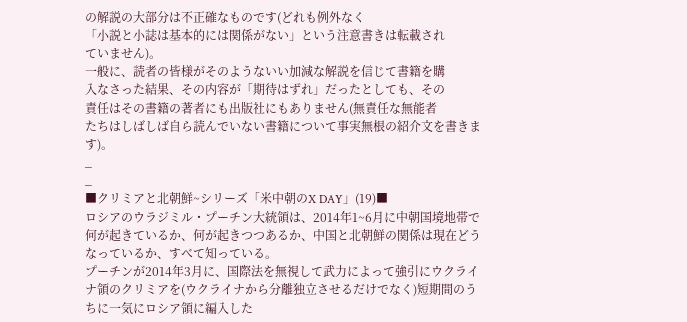の解説の大部分は不正確なものです(どれも例外なく
「小説と小誌は基本的には関係がない」という注意書きは転載され
ていません)。
一般に、読者の皆様がそのようないい加減な解説を信じて書籍を購
入なさった結果、その内容が「期待はずれ」だったとしても、その
責任はその書籍の著者にも出版社にもありません(無責任な無能者
たちはしばしば自ら読んでいない書籍について事実無根の紹介文を書きます)。
_
_
■クリミアと北朝鮮~シリーズ「米中朝のX DAY」(19)■
ロシアのウラジミル・プーチン大統領は、2014年1~6月に中朝国境地帯で何が起きているか、何が起きつつあるか、中国と北朝鮮の関係は現在どうなっているか、すべて知っている。
プーチンが2014年3月に、国際法を無視して武力によって強引にウクライナ領のクリミアを(ウクライナから分離独立させるだけでなく)短期間のうちに一気にロシア領に編入した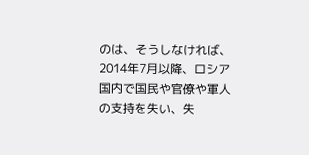のは、そうしなければ、2014年7月以降、ロシア国内で国民や官僚や軍人の支持を失い、失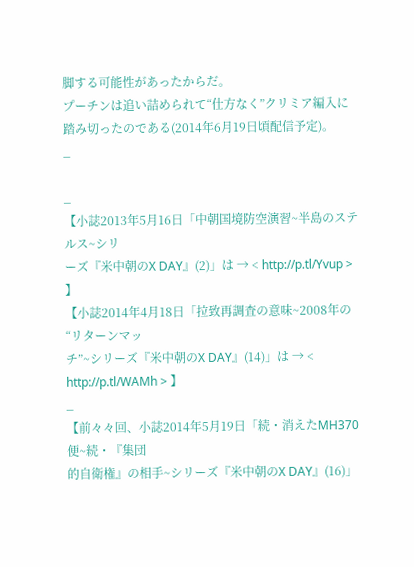脚する可能性があったからだ。
プーチンは追い詰められて“仕方なく”クリミア編入に踏み切ったのである(2014年6月19日頃配信予定)。
_

_
【小誌2013年5月16日「中朝国境防空演習~半島のステルス~シリ
ーズ『米中朝のX DAY』(2)」は → < http://p.tl/Yvup > 】
【小誌2014年4月18日「拉致再調査の意味~2008年の“リターンマッ
チ”~シリーズ『米中朝のX DAY』(14)」は → < http://p.tl/WAMh > 】
_
【前々々回、小誌2014年5月19日「続・消えたMH370便~続・『集団
的自衛権』の相手~シリーズ『米中朝のX DAY』(16)」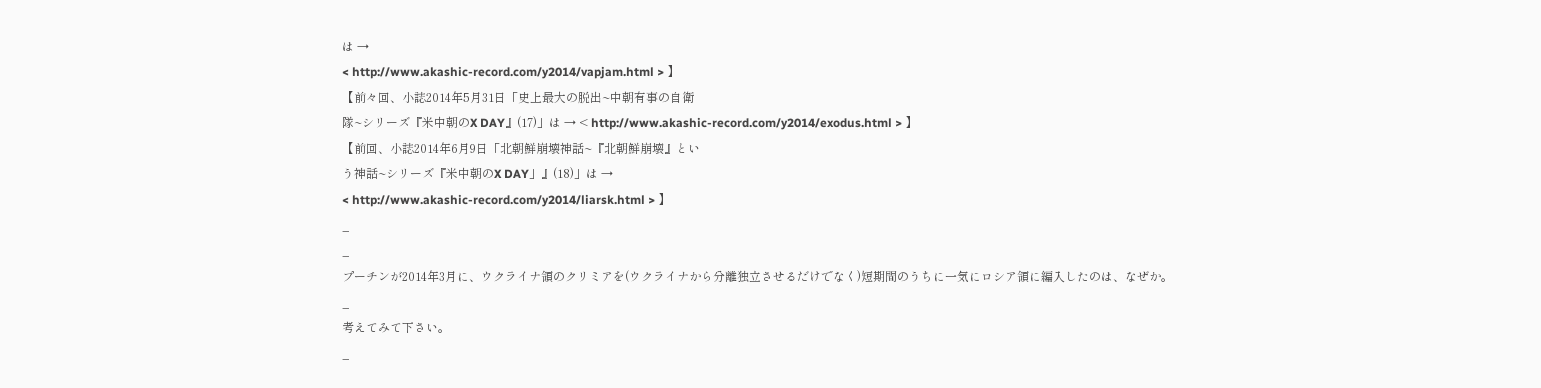は →
< http://www.akashic-record.com/y2014/vapjam.html > 】
【前々回、小誌2014年5月31日「史上最大の脱出~中朝有事の自衛
隊~シリーズ『米中朝のX DAY』(17)」は → < http://www.akashic-record.com/y2014/exodus.html > 】
【前回、小誌2014年6月9日「北朝鮮崩壊神話~『北朝鮮崩壊』とい
う神話~シリーズ『米中朝のX DAY」』(18)」は →
< http://www.akashic-record.com/y2014/liarsk.html > 】
_
_
プーチンが2014年3月に、ウクライナ領のクリミアを(ウクライナから分離独立させるだけでなく)短期間のうちに一気にロシア領に編入したのは、なぜか。
_
考えてみて下さい。
_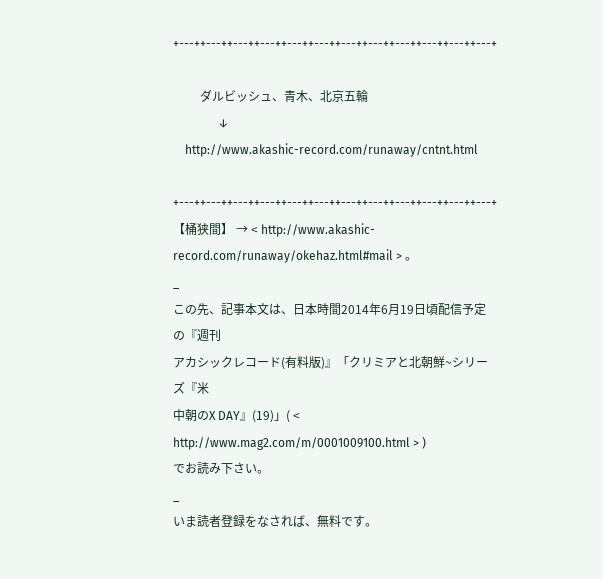+---++---++---++---++---++---++---++---++---++---++---++---+

         ダルビッシュ、青木、北京五輪
               ↓
    http://www.akashic-record.com/runaway/cntnt.html

+---++---++---++---++---++---++---++---++---++---++---++---+
【桶狭間】 → < http://www.akashic-record.com/runaway/okehaz.html#mail > 。
_
この先、記事本文は、日本時間2014年6月19日頃配信予定の『週刊
アカシックレコード(有料版)』「クリミアと北朝鮮~シリーズ『米
中朝のX DAY』(19)」( < http://www.mag2.com/m/0001009100.html > )
でお読み下さい。
_
いま読者登録をなされば、無料です。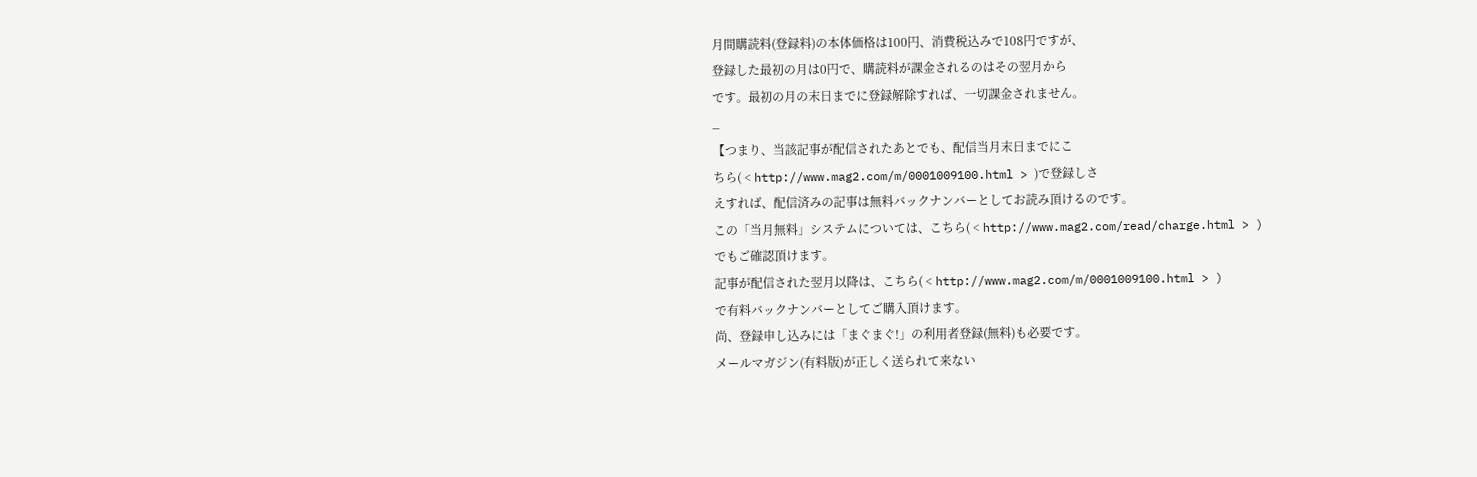月間購読料(登録料)の本体価格は100円、消費税込みで108円ですが、
登録した最初の月は0円で、購読料が課金されるのはその翌月から
です。最初の月の末日までに登録解除すれば、一切課金されません。
_
【つまり、当該記事が配信されたあとでも、配信当月末日までにこ
ちら( < http://www.mag2.com/m/0001009100.html > )で登録しさ
えすれば、配信済みの記事は無料バックナンバーとしてお読み頂けるのです。
この「当月無料」システムについては、こちら( < http://www.mag2.com/read/charge.html > )
でもご確認頂けます。
記事が配信された翌月以降は、こちら( < http://www.mag2.com/m/0001009100.html > )
で有料バックナンバーとしてご購入頂けます。
尚、登録申し込みには「まぐまぐ!」の利用者登録(無料)も必要です。
メールマガジン(有料版)が正しく送られて来ない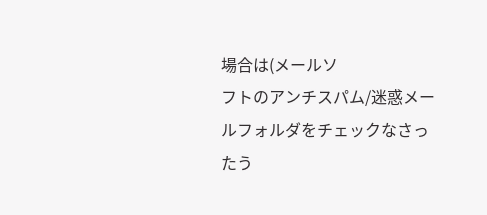場合は(メールソ
フトのアンチスパム/迷惑メールフォルダをチェックなさったう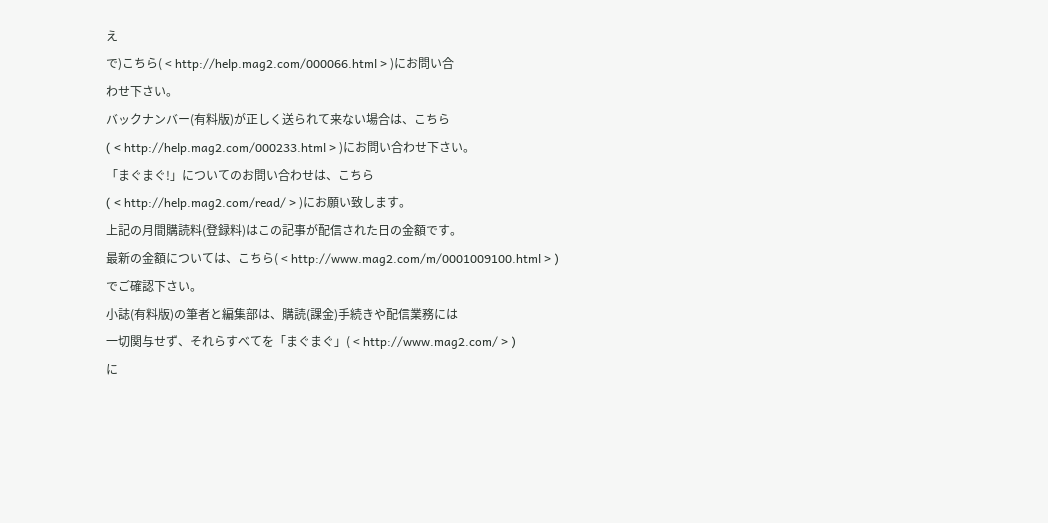え
で)こちら( < http://help.mag2.com/000066.html > )にお問い合
わせ下さい。
バックナンバー(有料版)が正しく送られて来ない場合は、こちら
( < http://help.mag2.com/000233.html > )にお問い合わせ下さい。
「まぐまぐ!」についてのお問い合わせは、こちら
( < http://help.mag2.com/read/ > )にお願い致します。
上記の月間購読料(登録料)はこの記事が配信された日の金額です。
最新の金額については、こちら( < http://www.mag2.com/m/0001009100.html > )
でご確認下さい。
小誌(有料版)の筆者と編集部は、購読(課金)手続きや配信業務には
一切関与せず、それらすべてを「まぐまぐ」( < http://www.mag2.com/ > )
に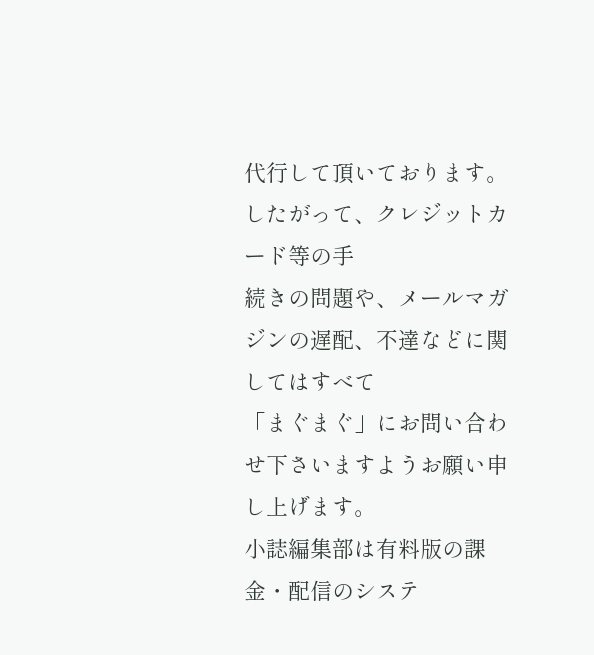代行して頂いております。したがって、クレジットカード等の手
続きの問題や、メールマガジンの遅配、不達などに関してはすべて
「まぐまぐ」にお問い合わせ下さいますようお願い申し上げます。
小誌編集部は有料版の課金・配信のシステ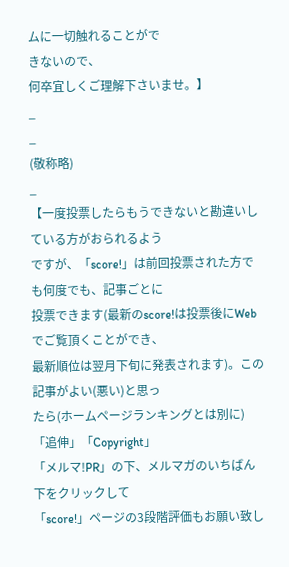ムに一切触れることがで
きないので、
何卒宜しくご理解下さいませ。】
_
_
(敬称略)
_
【一度投票したらもうできないと勘違いしている方がおられるよう
ですが、「score!」は前回投票された方でも何度でも、記事ごとに
投票できます(最新のscore!は投票後にWebでご覧頂くことができ、
最新順位は翌月下旬に発表されます)。この記事がよい(悪い)と思っ
たら(ホームページランキングとは別に)「追伸」「Copyright」
「メルマ!PR」の下、メルマガのいちばん下をクリックして
「score!」ページの3段階評価もお願い致し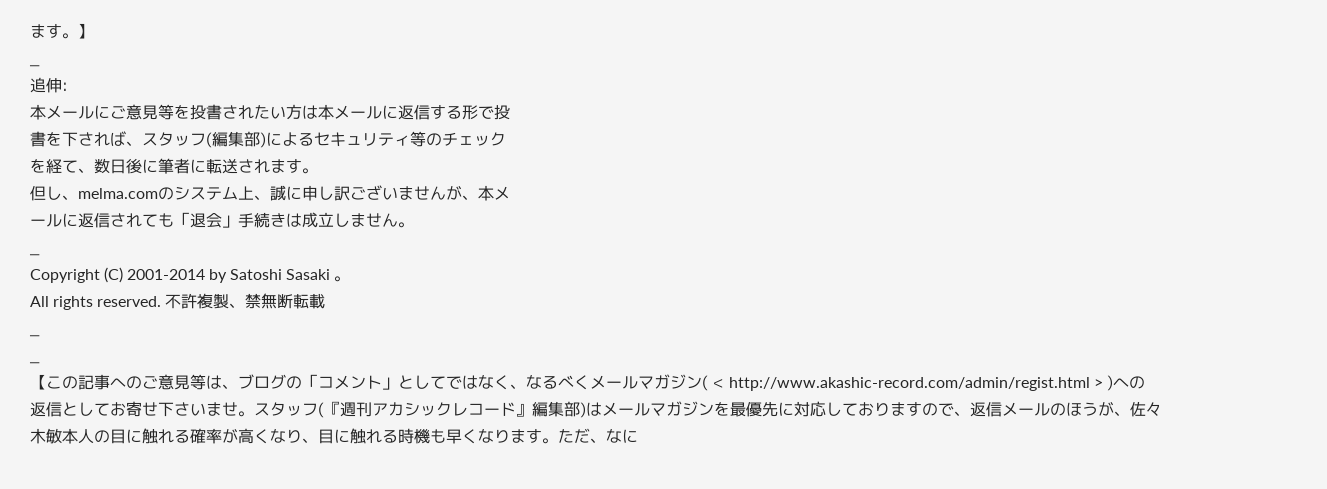ます。】
_
追伸:
本メールにご意見等を投書されたい方は本メールに返信する形で投
書を下されば、スタッフ(編集部)によるセキュリティ等のチェック
を経て、数日後に筆者に転送されます。
但し、melma.comのシステム上、誠に申し訳ございませんが、本メ
ールに返信されても「退会」手続きは成立しません。
_
Copyright (C) 2001-2014 by Satoshi Sasaki 。
All rights reserved. 不許複製、禁無断転載
_
_
【この記事へのご意見等は、ブログの「コメント」としてではなく、なるべくメールマガジン( < http://www.akashic-record.com/admin/regist.html > )への返信としてお寄せ下さいませ。スタッフ(『週刊アカシックレコード』編集部)はメールマガジンを最優先に対応しておりますので、返信メールのほうが、佐々木敏本人の目に触れる確率が高くなり、目に触れる時機も早くなります。ただ、なに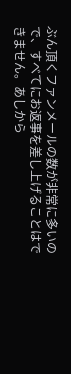ぶん頂くファンメールの数が非常に多いので、すべてにお返事を差し上げることはできません。あしから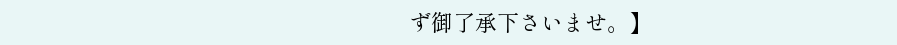ず御了承下さいませ。】